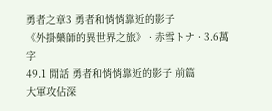勇者之章3 勇者和悄悄靠近的影子
《外掛藥師的異世界之旅》 · 赤雪トナ · 3.6萬 字
49.1 閒話 勇者和悄悄靠近的影子 前篇
大軍攻佔深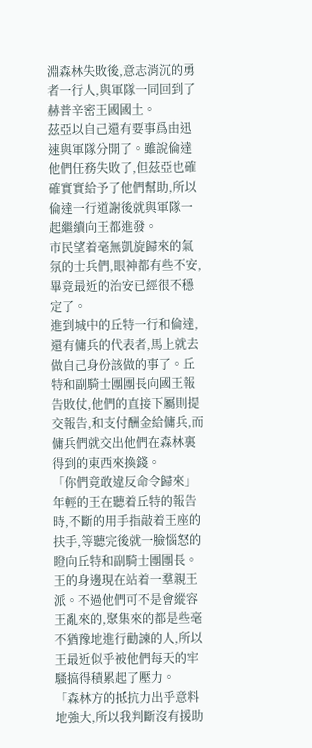淵森林失敗後,意志消沉的勇者一行人,與軍隊一同回到了赫普辛密王國國土。
茲亞以自己還有要事爲由迅速與軍隊分開了。雖說倫達他們任務失敗了,但茲亞也確確實實給予了他們幫助,所以倫達一行道謝後就與軍隊一起繼續向王都進發。
市民望着毫無凱旋歸來的氣氛的士兵們,眼神都有些不安,畢竟最近的治安已經很不穩定了。
進到城中的丘特一行和倫達,還有傭兵的代表者,馬上就去做自己身份該做的事了。丘特和副騎士團團長向國王報告敗仗,他們的直接下屬則提交報告,和支付酬金給傭兵,而傭兵們就交出他們在森林裏得到的東西來換錢。
「你們竟敢違反命令歸來」
年輕的王在聽着丘特的報告時,不斷的用手指敲着王座的扶手,等聽完後就一臉惱怒的瞪向丘特和副騎士團團長。
王的身邊現在站着一羣親王派。不過他們可不是會縱容王亂來的,聚集來的都是些毫不猶豫地進行勸諫的人,所以王最近似乎被他們每天的牢騷搞得積累起了壓力。
「森林方的抵抗力出乎意料地強大,所以我判斷沒有援助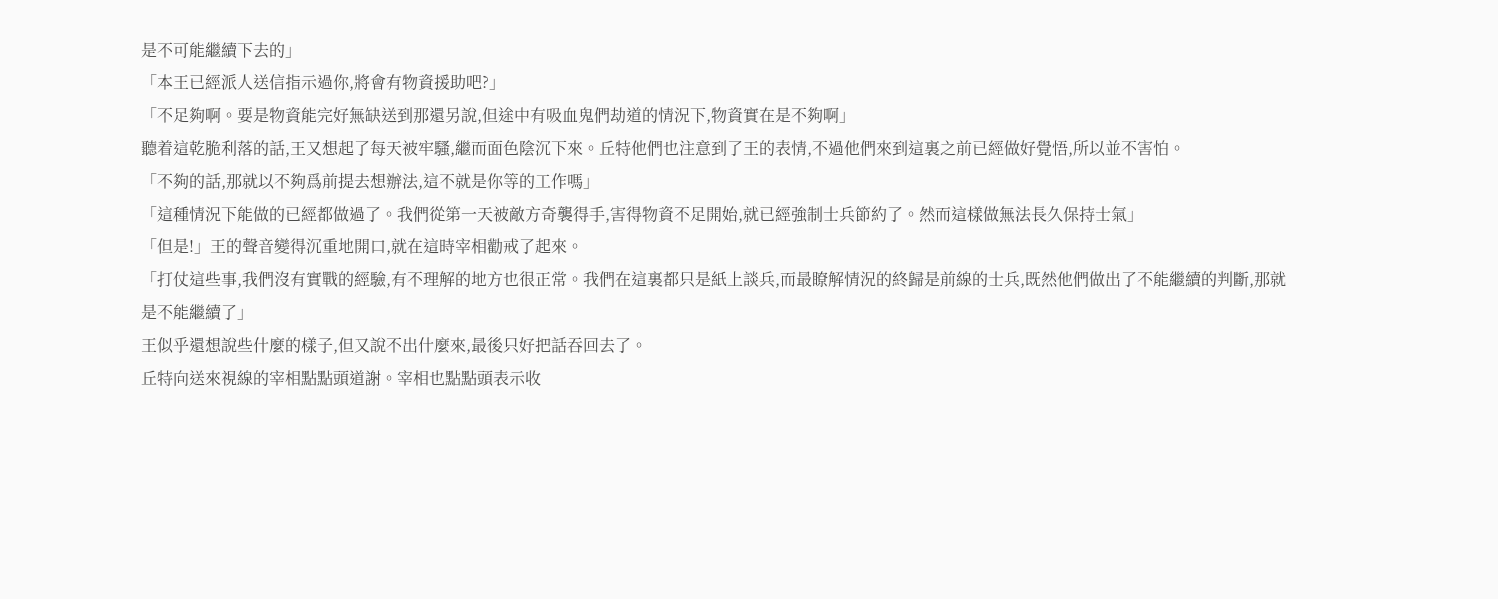是不可能繼續下去的」
「本王已經派人送信指示過你,將會有物資援助吧?」
「不足夠啊。要是物資能完好無缺送到那還另說,但途中有吸血鬼們劫道的情況下,物資實在是不夠啊」
聽着這乾脆利落的話,王又想起了每天被牢騷,繼而面色陰沉下來。丘特他們也注意到了王的表情,不過他們來到這裏之前已經做好覺悟,所以並不害怕。
「不夠的話,那就以不夠爲前提去想辦法,這不就是你等的工作嗎」
「這種情況下能做的已經都做過了。我們從第一天被敵方奇襲得手,害得物資不足開始,就已經強制士兵節約了。然而這樣做無法長久保持士氣」
「但是!」王的聲音變得沉重地開口,就在這時宰相勸戒了起來。
「打仗這些事,我們沒有實戰的經驗,有不理解的地方也很正常。我們在這裏都只是紙上談兵,而最瞭解情況的終歸是前線的士兵,既然他們做出了不能繼續的判斷,那就是不能繼續了」
王似乎還想說些什麼的樣子,但又說不出什麼來,最後只好把話吞回去了。
丘特向送來視線的宰相點點頭道謝。宰相也點點頭表示收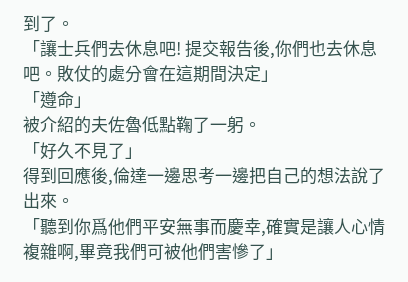到了。
「讓士兵們去休息吧! 提交報告後,你們也去休息吧。敗仗的處分會在這期間決定」
「遵命」
被介紹的夫佐魯低點鞠了一躬。
「好久不見了」
得到回應後,倫達一邊思考一邊把自己的想法說了出來。
「聽到你爲他們平安無事而慶幸,確實是讓人心情複雜啊,畢竟我們可被他們害慘了」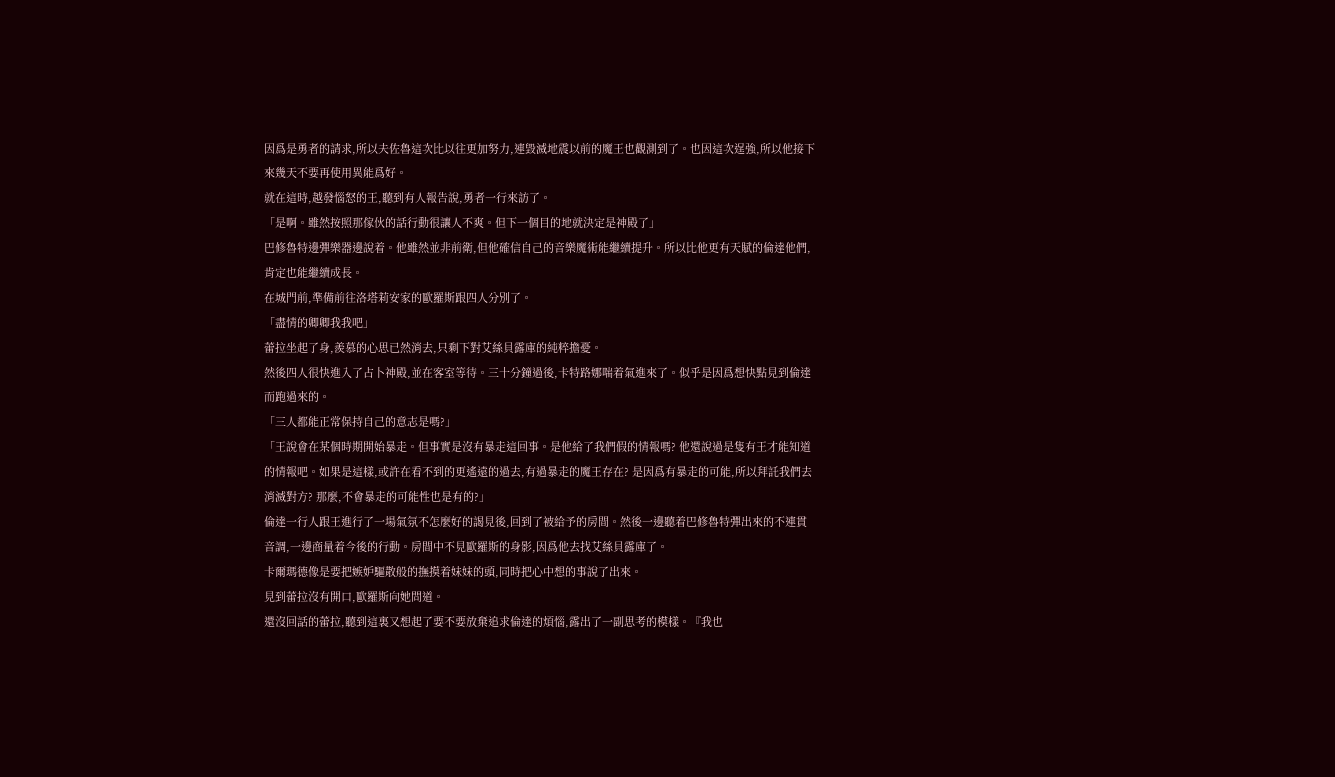因爲是勇者的請求,所以夫佐魯這次比以往更加努力,連毀滅地震以前的魔王也觀測到了。也因這次逞強,所以他接下來幾天不要再使用異能爲好。
就在這時,越發惱怒的王,聽到有人報告說,勇者一行來訪了。
「是啊。雖然按照那傢伙的話行動很讓人不爽。但下一個目的地就決定是神殿了」
巴修魯特邊彈樂器邊說着。他雖然並非前衛,但他確信自己的音樂魔術能繼續提升。所以比他更有天賦的倫達他們,肯定也能繼續成長。
在城門前,準備前往洛塔莉安家的歐羅斯跟四人分別了。
「盡情的卿卿我我吧」
蕾拉坐起了身,羨慕的心思已然消去,只剩下對艾絲貝露庫的純粹擔憂。
然後四人很快進入了占卜神殿,並在客室等待。三十分鐘過後,卡特路娜喘着氣進來了。似乎是因爲想快點見到倫達而跑過來的。
「三人都能正常保持自己的意志是嗎?」
「王說會在某個時期開始暴走。但事實是沒有暴走這回事。是他給了我們假的情報嗎? 他還說過是隻有王才能知道的情報吧。如果是這樣,或許在看不到的更遙遠的過去,有過暴走的魔王存在? 是因爲有暴走的可能,所以拜託我們去消滅對方? 那麼,不會暴走的可能性也是有的?」
倫達一行人跟王進行了一場氣氛不怎麼好的謁見後,回到了被給予的房間。然後一邊聽着巴修魯特彈出來的不連貫音調,一邊商量着今後的行動。房間中不見歐羅斯的身影,因爲他去找艾絲貝露庫了。
卡爾瑪德像是要把嫉妒驅散般的撫摸着妹妹的頭,同時把心中想的事說了出來。
見到蕾拉沒有開口,歐羅斯向她問道。
還沒回話的蕾拉,聽到這裏又想起了要不要放棄追求倫達的煩惱,露出了一副思考的模樣。『我也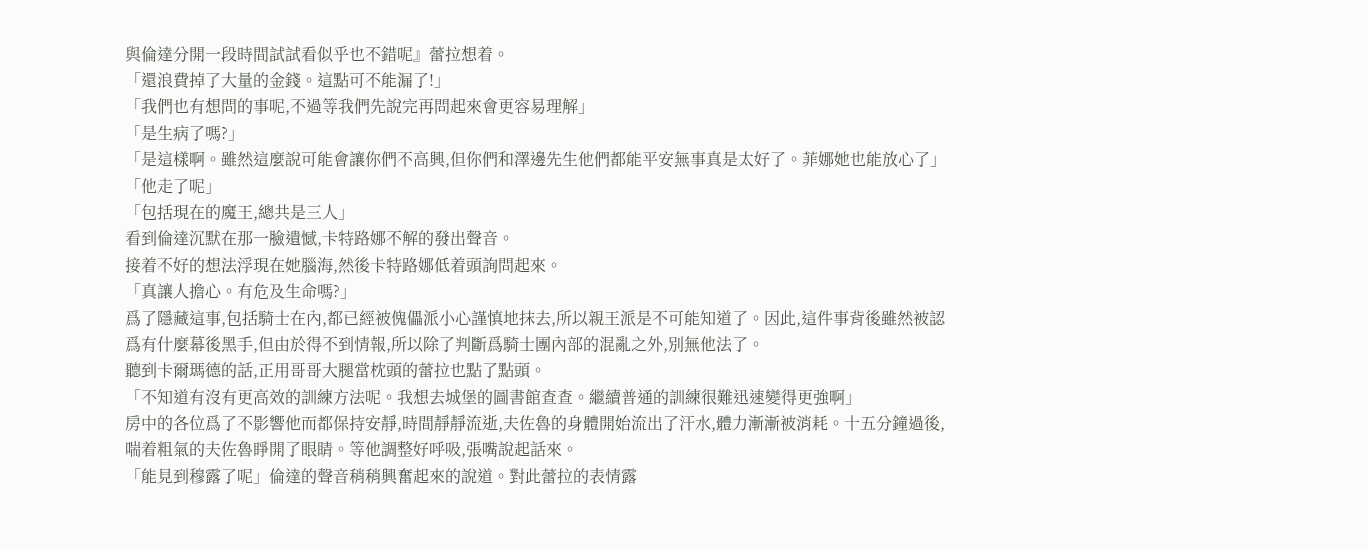與倫達分開一段時間試試看似乎也不錯呢』蕾拉想着。
「還浪費掉了大量的金錢。這點可不能漏了!」
「我們也有想問的事呢,不過等我們先說完再問起來會更容易理解」
「是生病了嗎?」
「是這樣啊。雖然這麼說可能會讓你們不高興,但你們和澤邊先生他們都能平安無事真是太好了。菲娜她也能放心了」
「他走了呢」
「包括現在的魔王,總共是三人」
看到倫達沉默在那一臉遺憾,卡特路娜不解的發出聲音。
接着不好的想法浮現在她腦海,然後卡特路娜低着頭詢問起來。
「真讓人擔心。有危及生命嗎?」
爲了隱藏這事,包括騎士在內,都已經被傀儡派小心謹慎地抹去,所以親王派是不可能知道了。因此,這件事背後雖然被認爲有什麼幕後黑手,但由於得不到情報,所以除了判斷爲騎士團內部的混亂之外,別無他法了。
聽到卡爾瑪德的話,正用哥哥大腿當枕頭的蕾拉也點了點頭。
「不知道有沒有更高效的訓練方法呢。我想去城堡的圖書館查查。繼續普通的訓練很難迅速變得更強啊」
房中的各位爲了不影響他而都保持安靜,時間靜靜流逝,夫佐魯的身體開始流出了汗水,體力漸漸被消耗。十五分鐘過後,喘着粗氣的夫佐魯睜開了眼睛。等他調整好呼吸,張嘴說起話來。
「能見到穆露了呢」倫達的聲音稍稍興奮起來的說道。對此蕾拉的表情露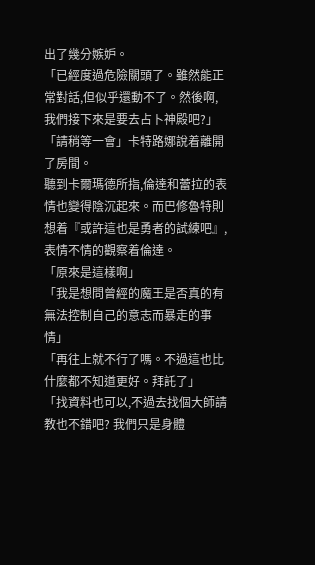出了幾分嫉妒。
「已經度過危險關頭了。雖然能正常對話,但似乎還動不了。然後啊,我們接下來是要去占卜神殿吧?」
「請稍等一會」卡特路娜說着離開了房間。
聽到卡爾瑪德所指,倫達和蕾拉的表情也變得陰沉起來。而巴修魯特則想着『或許這也是勇者的試練吧』,表情不情的觀察着倫達。
「原來是這樣啊」
「我是想問曾經的魔王是否真的有無法控制自己的意志而暴走的事情」
「再往上就不行了嗎。不過這也比什麼都不知道更好。拜託了」
「找資料也可以,不過去找個大師請教也不錯吧? 我們只是身體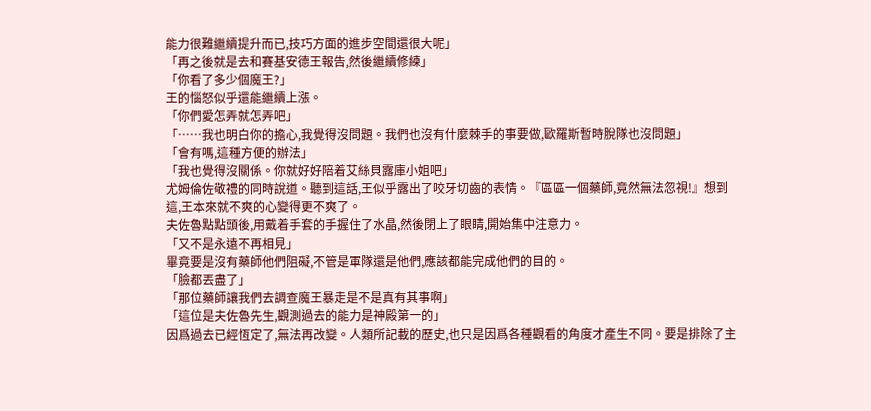能力很難繼續提升而已,技巧方面的進步空間還很大呢」
「再之後就是去和賽基安德王報告,然後繼續修練」
「你看了多少個魔王?」
王的惱怒似乎還能繼續上漲。
「你們愛怎弄就怎弄吧」
「……我也明白你的擔心,我覺得沒問題。我們也沒有什麼棘手的事要做,歐羅斯暫時脫隊也沒問題」
「會有嗎,這種方便的辦法」
「我也覺得沒關係。你就好好陪着艾絲貝露庫小姐吧」
尤姆倫佐敬禮的同時說道。聽到這話,王似乎露出了咬牙切齒的表情。『區區一個藥師,竟然無法忽視!』想到這,王本來就不爽的心變得更不爽了。
夫佐魯點點頭後,用戴着手套的手握住了水晶,然後閉上了眼睛,開始集中注意力。
「又不是永遠不再相見」
畢竟要是沒有藥師他們阻礙,不管是軍隊還是他們,應該都能完成他們的目的。
「臉都丟盡了」
「那位藥師讓我們去調查魔王暴走是不是真有其事啊」
「這位是夫佐魯先生,觀測過去的能力是神殿第一的」
因爲過去已經恆定了,無法再改變。人類所記載的歷史,也只是因爲各種觀看的角度才產生不同。要是排除了主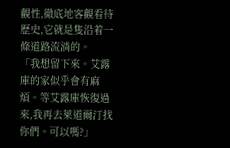觀性,徹底地客觀看待歷史,它就是隻沿着一條道路流淌的。
「我想留下來。艾露庫的家似乎會有麻煩。等艾露庫恢復過來,我再去萊道爾汀找你們。可以嗎?」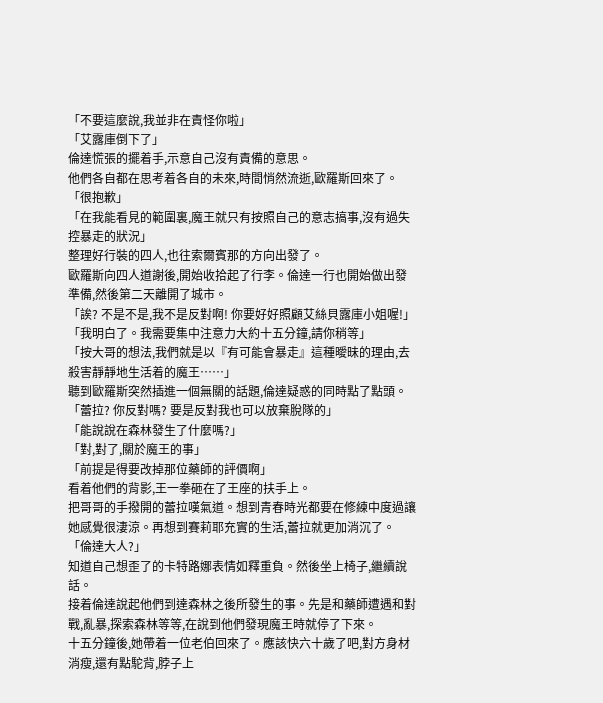「不要這麼說,我並非在責怪你啦」
「艾露庫倒下了」
倫達慌張的擺着手,示意自己沒有責備的意思。
他們各自都在思考着各自的未來,時間悄然流逝,歐羅斯回來了。
「很抱歉」
「在我能看見的範圍裏,魔王就只有按照自己的意志搞事,沒有過失控暴走的狀況」
整理好行裝的四人,也往索爾賓那的方向出發了。
歐羅斯向四人道謝後,開始收拾起了行李。倫達一行也開始做出發準備,然後第二天離開了城市。
「誒? 不是不是,我不是反對啊! 你要好好照顧艾絲貝露庫小姐喔!」
「我明白了。我需要集中注意力大約十五分鐘,請你稍等」
「按大哥的想法,我們就是以『有可能會暴走』這種曖昧的理由,去殺害靜靜地生活着的魔王……」
聽到歐羅斯突然插進一個無關的話題,倫達疑惑的同時點了點頭。
「蕾拉? 你反對嗎? 要是反對我也可以放棄脫隊的」
「能說說在森林發生了什麼嗎?」
「對,對了,關於魔王的事」
「前提是得要改掉那位藥師的評價啊」
看着他們的背影,王一拳砸在了王座的扶手上。
把哥哥的手撥開的蕾拉嘆氣道。想到青春時光都要在修練中度過讓她感覺很淒涼。再想到賽莉耶充實的生活,蕾拉就更加消沉了。
「倫達大人?」
知道自己想歪了的卡特路娜表情如釋重負。然後坐上椅子,繼續說話。
接着倫達說起他們到達森林之後所發生的事。先是和藥師遭遇和對戰,亂暴,探索森林等等,在說到他們發現魔王時就停了下來。
十五分鐘後,她帶着一位老伯回來了。應該快六十歲了吧,對方身材消瘦,還有點駝背,脖子上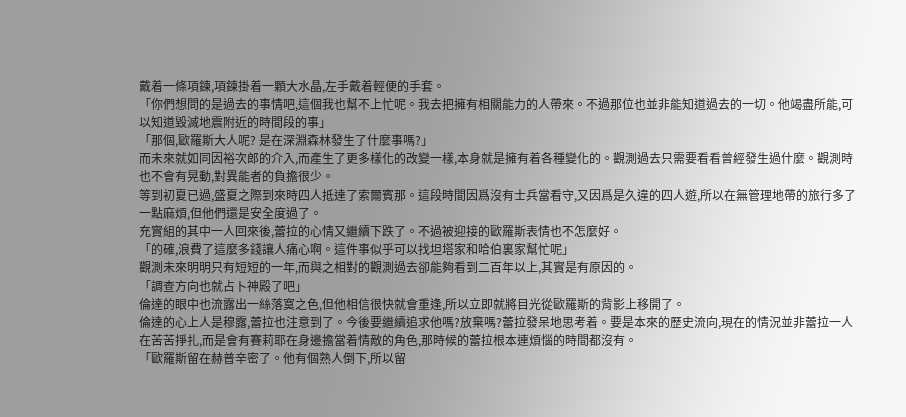戴着一條項鍊,項鍊掛着一顆大水晶,左手戴着輕便的手套。
「你們想問的是過去的事情吧,這個我也幫不上忙呢。我去把擁有相關能力的人帶來。不過那位也並非能知道過去的一切。他竭盡所能,可以知道毀滅地震附近的時間段的事」
「那個,歐羅斯大人呢? 是在深淵森林發生了什麼事嗎?」
而未來就如同因裕次郎的介入,而產生了更多樣化的改變一樣,本身就是擁有着各種變化的。觀測過去只需要看看曾經發生過什麼。觀測時也不會有晃動,對異能者的負擔很少。
等到初夏已過,盛夏之際到來時四人抵達了索爾賓那。這段時間因爲沒有士兵當看守,又因爲是久違的四人遊,所以在無管理地帶的旅行多了一點麻煩,但他們還是安全度過了。
充實組的其中一人回來後,蕾拉的心情又繼續下跌了。不過被迎接的歐羅斯表情也不怎麼好。
「的確,浪費了這麼多錢讓人痛心啊。這件事似乎可以找坦塔家和哈伯裏家幫忙呢」
觀測未來明明只有短短的一年,而與之相對的觀測過去卻能夠看到二百年以上,其實是有原因的。
「調查方向也就占卜神殿了吧」
倫達的眼中也流露出一絲落寞之色,但他相信很快就會重逢,所以立即就將目光從歐羅斯的背影上移開了。
倫達的心上人是穆露,蕾拉也注意到了。今後要繼續追求他嗎?放棄嗎?蕾拉發呆地思考着。要是本來的歷史流向,現在的情況並非蕾拉一人在苦苦掙扎,而是會有賽莉耶在身邊擔當着情敵的角色,那時候的蕾拉根本連煩惱的時間都沒有。
「歐羅斯留在赫普辛密了。他有個熟人倒下,所以留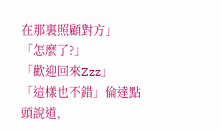在那裏照顧對方」
「怎麼了?」
「歡迎回來Zzz」
「這樣也不錯」倫達點頭說道,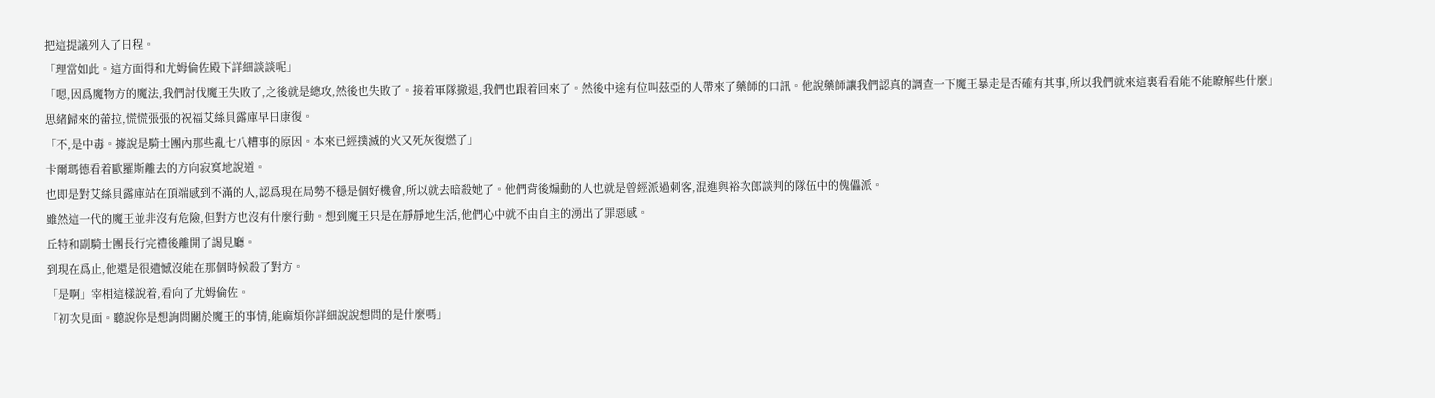把這提議列入了日程。
「理當如此。這方面得和尤姆倫佐殿下詳細談談呢」
「嗯,因爲魔物方的魔法,我們討伐魔王失敗了,之後就是總攻,然後也失敗了。接着軍隊撤退,我們也跟着回來了。然後中途有位叫茲亞的人帶來了藥師的口訊。他說藥師讓我們認真的調查一下魔王暴走是否確有其事,所以我們就來這裏看看能不能瞭解些什麼」
思緒歸來的蕾拉,慌慌張張的祝福艾絲貝露庫早日康復。
「不,是中毒。據說是騎士團內那些亂七八糟事的原因。本來已經撲滅的火又死灰復燃了」
卡爾瑪德看着歐羅斯離去的方向寂寞地說道。
也即是對艾絲貝露庫站在頂端感到不滿的人,認爲現在局勢不穩是個好機會,所以就去暗殺她了。他們背後煽動的人也就是曾經派過刺客,混進與裕次郎談判的隊伍中的傀儡派。
雖然這一代的魔王並非沒有危險,但對方也沒有什麼行動。想到魔王只是在靜靜地生活,他們心中就不由自主的湧出了罪惡感。
丘特和副騎士團長行完禮後離開了謁見廳。
到現在爲止,他還是很遺憾沒能在那個時候殺了對方。
「是啊」宰相這樣說着,看向了尤姆倫佐。
「初次見面。聽說你是想詢問關於魔王的事情,能麻煩你詳細說說想問的是什麼嗎」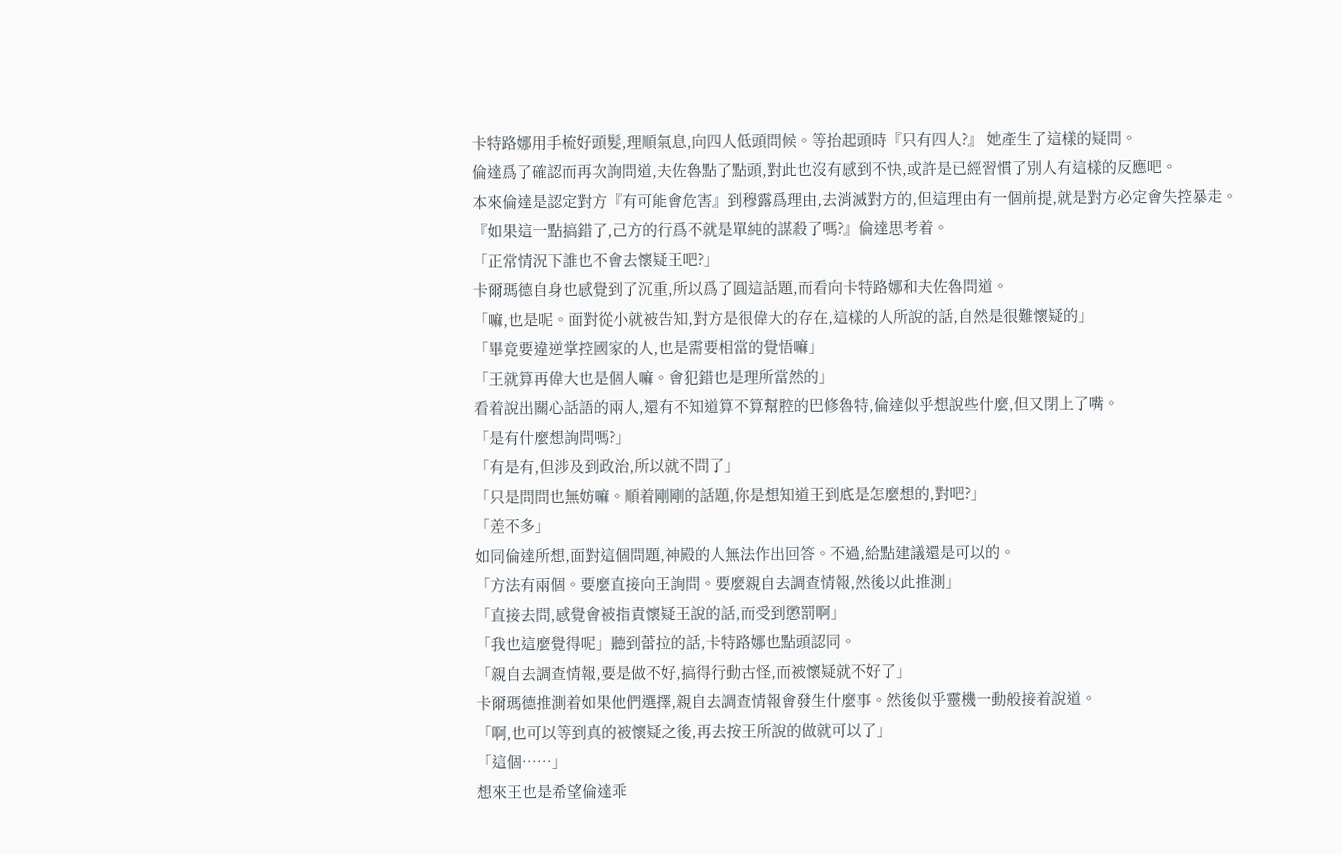卡特路娜用手梳好頭髮,理順氣息,向四人低頭問候。等抬起頭時『只有四人?』 她產生了這樣的疑問。
倫達爲了確認而再次詢問道,夫佐魯點了點頭,對此也沒有感到不快,或許是已經習慣了別人有這樣的反應吧。
本來倫達是認定對方『有可能會危害』到穆露爲理由,去消滅對方的,但這理由有一個前提,就是對方必定會失控暴走。『如果這一點搞錯了,己方的行爲不就是單純的謀殺了嗎?』倫達思考着。
「正常情況下誰也不會去懷疑王吧?」
卡爾瑪德自身也感覺到了沉重,所以爲了圓這話題,而看向卡特路娜和夫佐魯問道。
「嘛,也是呢。面對從小就被告知,對方是很偉大的存在,這樣的人所說的話,自然是很難懷疑的」
「畢竟要違逆掌控國家的人,也是需要相當的覺悟嘛」
「王就算再偉大也是個人嘛。會犯錯也是理所當然的」
看着說出關心話語的兩人,還有不知道算不算幫腔的巴修魯特,倫達似乎想說些什麼,但又閉上了嘴。
「是有什麼想詢問嗎?」
「有是有,但涉及到政治,所以就不問了」
「只是問問也無妨嘛。順着剛剛的話題,你是想知道王到底是怎麼想的,對吧?」
「差不多」
如同倫達所想,面對這個問題,神殿的人無法作出回答。不過,給點建議還是可以的。
「方法有兩個。要麼直接向王詢問。要麼親自去調查情報,然後以此推測」
「直接去問,感覺會被指責懷疑王說的話,而受到懲罰啊」
「我也這麼覺得呢」聽到蕾拉的話,卡特路娜也點頭認同。
「親自去調查情報,要是做不好,搞得行動古怪,而被懷疑就不好了」
卡爾瑪德推測着如果他們選擇,親自去調查情報會發生什麼事。然後似乎靈機一動般接着說道。
「啊,也可以等到真的被懷疑之後,再去按王所說的做就可以了」
「這個……」
想來王也是希望倫達乖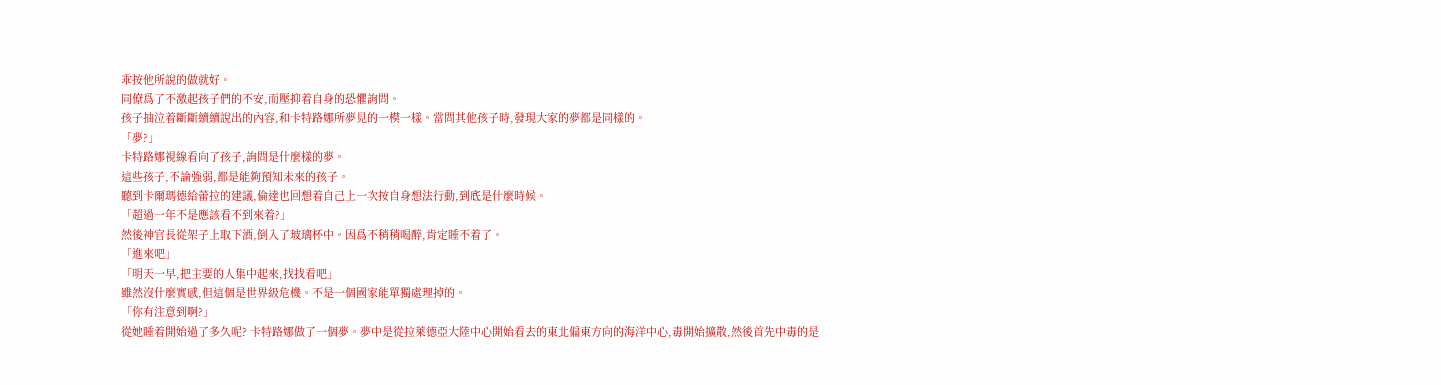乖按他所說的做就好。
同僚爲了不激起孩子們的不安,而壓抑着自身的恐懼詢問。
孩子抽泣着斷斷續續說出的內容,和卡特路娜所夢見的一模一樣。當問其他孩子時,發現大家的夢都是同樣的。
「夢?」
卡特路娜視線看向了孩子,詢問是什麼樣的夢。
這些孩子,不論強弱,都是能夠預知未來的孩子。
聽到卡爾瑪德給蕾拉的建議,倫達也回想着自己上一次按自身想法行動,到底是什麼時候。
「超過一年不是應該看不到來着?」
然後神官長從架子上取下酒,倒入了玻璃杯中。因爲不稍稍喝醉,肯定睡不着了。
「進來吧」
「明天一早,把主要的人集中起來,找找看吧」
雖然沒什麼實感,但這個是世界級危機。不是一個國家能單獨處理掉的。
「你有注意到啊?」
從她睡着開始過了多久呢? 卡特路娜做了一個夢。夢中是從拉萊德亞大陸中心開始看去的東北偏東方向的海洋中心,毒開始擴散,然後首先中毒的是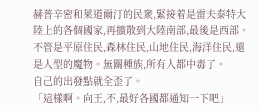赫普辛密和萊道爾汀的民衆,緊接着是雷夫泰特大陸上的各個國家,再擴散到大陸南部,最後是西部。不管是平原住民,森林住民,山地住民,海洋住民,還是人型的魔物。無關種族,所有人都中毒了。
自己的出發點就全歪了。
「這樣啊。向王,不,最好各國都通知一下吧」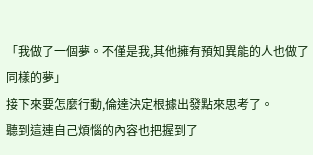「我做了一個夢。不僅是我,其他擁有預知異能的人也做了同樣的夢」
接下來要怎麼行動,倫達決定根據出發點來思考了。
聽到這連自己煩惱的內容也把握到了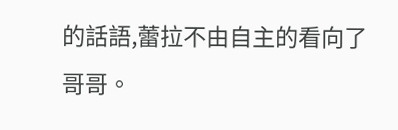的話語,蕾拉不由自主的看向了哥哥。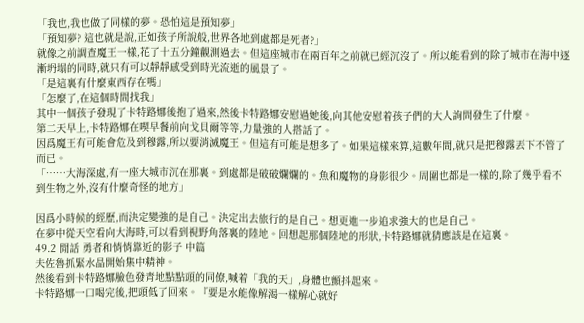「我也,我也做了同樣的夢。恐怕這是預知夢」
「預知夢? 這也就是說,正如孩子所說般,世界各地到處都是死者?」
就像之前調查魔王一樣,花了十五分鐘觀測過去。但這座城市在兩百年之前就已經沉沒了。所以能看到的除了城市在海中逐漸坍塌的同時,就只有可以靜靜感受到時光流逝的風景了。
「是這裏有什麼東西存在嗎」
「怎麼了,在這個時間找我」
其中一個孩子發現了卡特路娜後抱了過來,然後卡特路娜安慰過她後,向其他安慰着孩子們的大人詢問發生了什麼。
第二天早上,卡特路娜在喫早餐前向戈貝爾等等,力量強的人搭話了。
因爲魔王有可能會危及到穆露,所以要消滅魔王。但這有可能是想多了。如果這樣來算,這數年間,就只是把穆露丟下不管了而已。
「……大海深處,有一座大城市沉在那裏。到處都是破破爛爛的。魚和魔物的身影很少。周圍也都是一樣的,除了幾乎看不到生物之外,沒有什麼奇怪的地方」

因爲小時候的經歷,而決定變強的是自己。決定出去旅行的是自己。想更進一步追求強大的也是自己。
在夢中從天空看向大海時,可以看到視野角落裏的陸地。回想起那個陸地的形狀,卡特路娜就猜應該是在這裏。
49.2 閒話 勇者和悄悄靠近的影子 中篇
夫佐魯抓緊水晶開始集中精神。
然後看到卡特路娜臉色發青地點點頭的同僚,喊着「我的天」,身體也顫抖起來。
卡特路娜一口喝完後,把頭低了回來。『要是水能像解渴一樣解心就好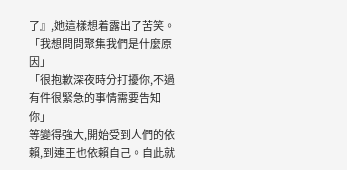了』,她這樣想着露出了苦笑。
「我想問問聚集我們是什麼原因」
「很抱歉深夜時分打擾你,不過有件很緊急的事情需要告知你」
等變得強大,開始受到人們的依賴,到連王也依賴自己。自此就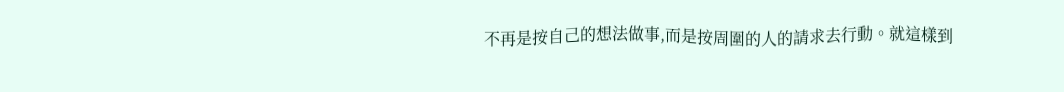不再是按自己的想法做事,而是按周圍的人的請求去行動。就這樣到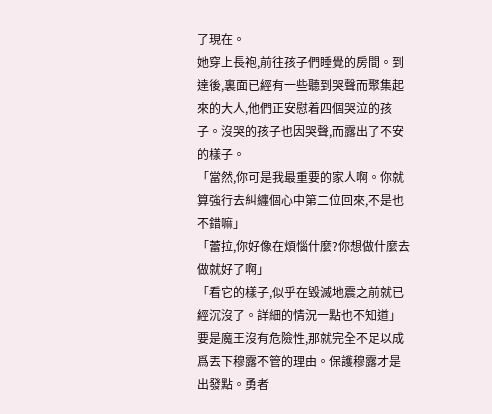了現在。
她穿上長袍,前往孩子們睡覺的房間。到達後,裏面已經有一些聽到哭聲而聚集起來的大人,他們正安慰着四個哭泣的孩子。沒哭的孩子也因哭聲,而露出了不安的樣子。
「當然,你可是我最重要的家人啊。你就算強行去糾纏個心中第二位回來,不是也不錯嘛」
「蕾拉,你好像在煩惱什麼?你想做什麼去做就好了啊」
「看它的樣子,似乎在毀滅地震之前就已經沉沒了。詳細的情況一點也不知道」
要是魔王沒有危險性,那就完全不足以成爲丟下穆露不管的理由。保護穆露才是出發點。勇者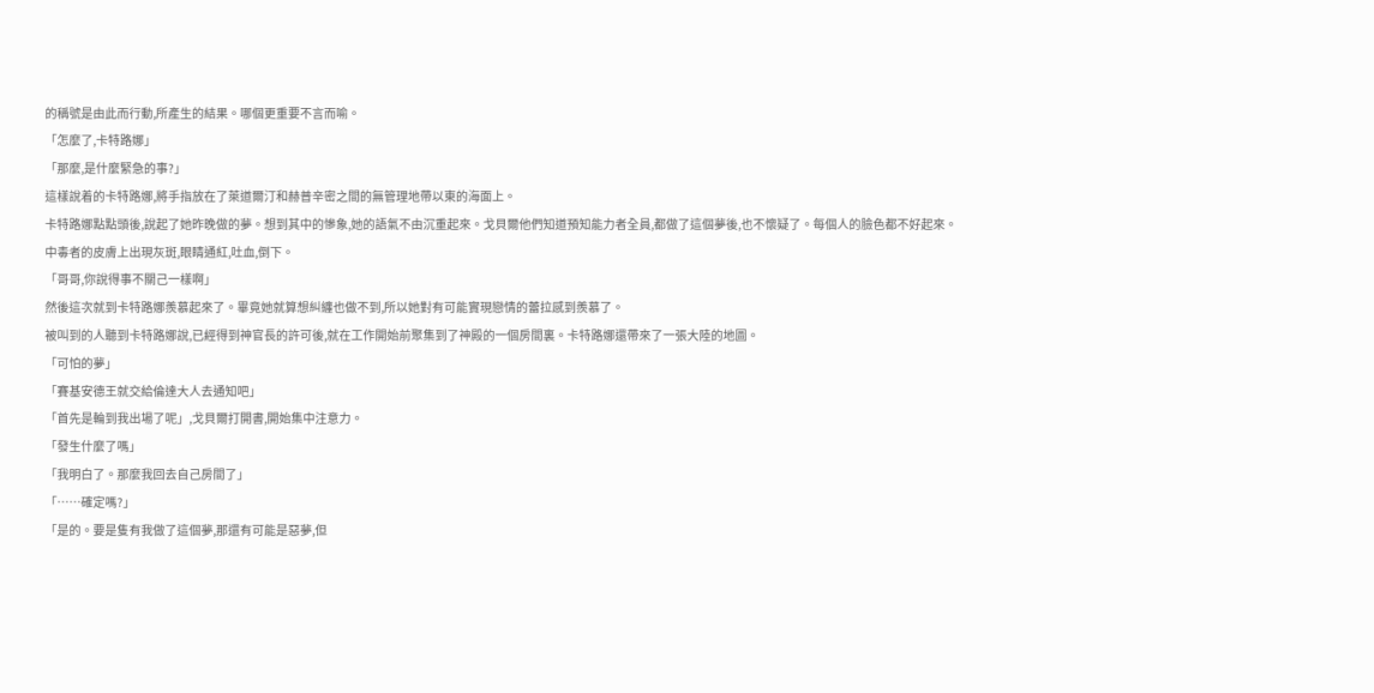的稱號是由此而行動,所產生的結果。哪個更重要不言而喻。
「怎麼了,卡特路娜」
「那麼,是什麼緊急的事?」
這樣說着的卡特路娜,將手指放在了萊道爾汀和赫普辛密之間的無管理地帶以東的海面上。
卡特路娜點點頭後,說起了她昨晚做的夢。想到其中的慘象,她的語氣不由沉重起來。戈貝爾他們知道預知能力者全員,都做了這個夢後,也不懷疑了。每個人的臉色都不好起來。
中毒者的皮膚上出現灰斑,眼睛通紅,吐血,倒下。
「哥哥,你說得事不關己一樣啊」
然後這次就到卡特路娜羨慕起來了。畢竟她就算想糾纏也做不到,所以她對有可能實現戀情的蕾拉感到羨慕了。
被叫到的人聽到卡特路娜說,已經得到神官長的許可後,就在工作開始前聚集到了神殿的一個房間裏。卡特路娜還帶來了一張大陸的地圖。
「可怕的夢」
「賽基安德王就交給倫達大人去通知吧」
「首先是輪到我出場了呢」,戈貝爾打開書,開始集中注意力。
「發生什麼了嗎」
「我明白了。那麼我回去自己房間了」
「……確定嗎?」
「是的。要是隻有我做了這個夢,那還有可能是惡夢,但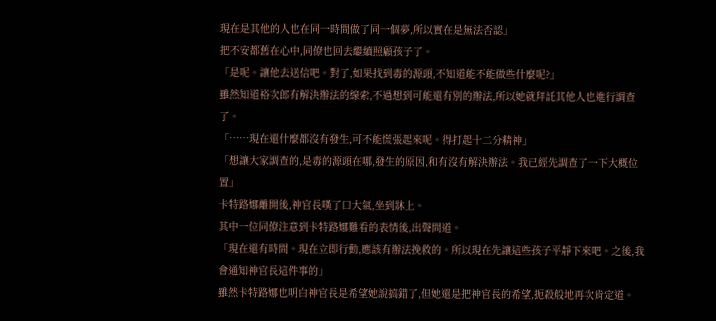現在是其他的人也在同一時間做了同一個夢,所以實在是無法否認」
把不安都舊在心中,同僚也回去繼續照顧孩子了。
「是呢。讓他去送信吧。對了,如果找到毒的源頭,不知道能不能做些什麼呢?」
雖然知道裕次郎有解決辦法的線索,不過想到可能還有別的辦法,所以她就拜託其他人也進行調查了。
「……現在還什麼都沒有發生,可不能慌張起來呢。得打起十二分精神」
「想讓大家調查的,是毒的源頭在哪,發生的原因,和有沒有解決辦法。我已經先調查了一下大概位置」
卡特路娜離開後,神官長嘆了口大氣,坐到牀上。
其中一位同僚注意到卡特路娜難看的表情後,出聲問道。
「現在還有時間。現在立即行動,應該有辦法挽救的。所以現在先讓這些孩子平靜下來吧。之後,我會通知神官長這件事的」
雖然卡特路娜也明白神官長是希望她說搞錯了,但她還是把神官長的希望,扼殺般地再次肯定道。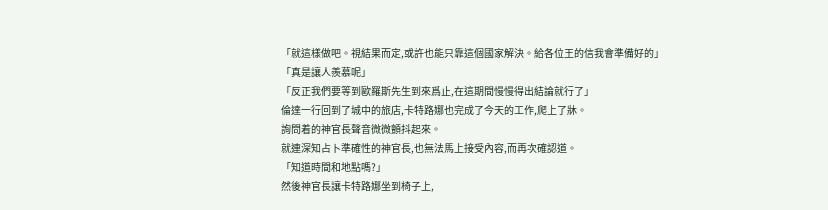「就這樣做吧。視結果而定,或許也能只靠這個國家解決。給各位王的信我會準備好的」
「真是讓人羨慕呢」
「反正我們要等到歐羅斯先生到來爲止,在這期間慢慢得出結論就行了」
倫達一行回到了城中的旅店,卡特路娜也完成了今天的工作,爬上了牀。
詢問着的神官長聲音微微顫抖起來。
就連深知占卜準確性的神官長,也無法馬上接受內容,而再次確認道。
「知道時間和地點嗎?」
然後神官長讓卡特路娜坐到椅子上,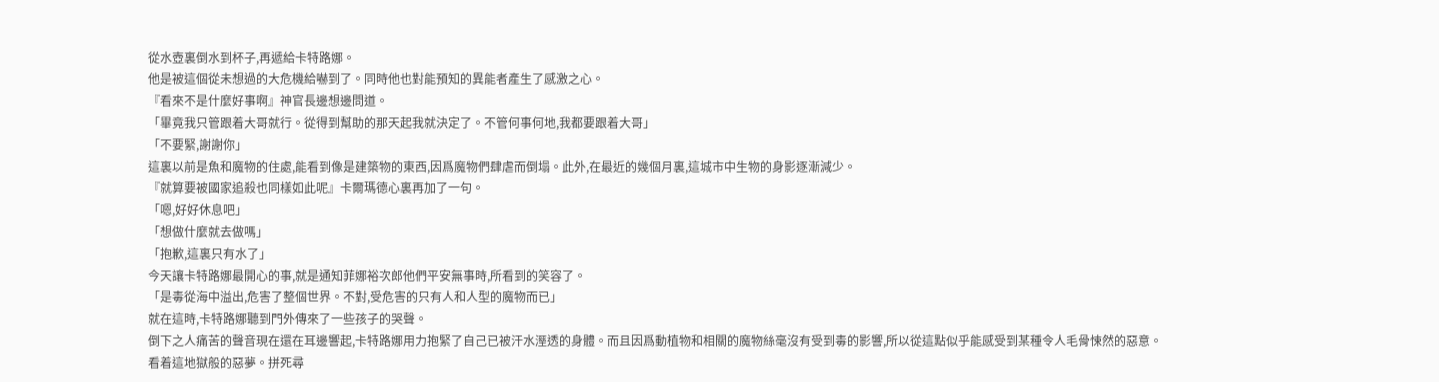從水壺裏倒水到杯子,再遞給卡特路娜。
他是被這個從未想過的大危機給嚇到了。同時他也對能預知的異能者產生了感激之心。
『看來不是什麼好事啊』神官長邊想邊問道。
「畢竟我只管跟着大哥就行。從得到幫助的那天起我就決定了。不管何事何地,我都要跟着大哥」
「不要緊,謝謝你」
這裏以前是魚和魔物的住處,能看到像是建築物的東西,因爲魔物們肆虐而倒塌。此外,在最近的幾個月裏,這城市中生物的身影逐漸減少。
『就算要被國家追殺也同樣如此呢』卡爾瑪德心裏再加了一句。
「嗯,好好休息吧」
「想做什麼就去做嗎」
「抱歉,這裏只有水了」
今天讓卡特路娜最開心的事,就是通知菲娜裕次郎他們平安無事時,所看到的笑容了。
「是毒從海中溢出,危害了整個世界。不對,受危害的只有人和人型的魔物而已」
就在這時,卡特路娜聽到門外傳來了一些孩子的哭聲。
倒下之人痛苦的聲音現在還在耳邊響起,卡特路娜用力抱緊了自己已被汗水溼透的身體。而且因爲動植物和相關的魔物絲毫沒有受到毒的影響,所以從這點似乎能感受到某種令人毛骨悚然的惡意。
看着這地獄般的惡夢。拼死尋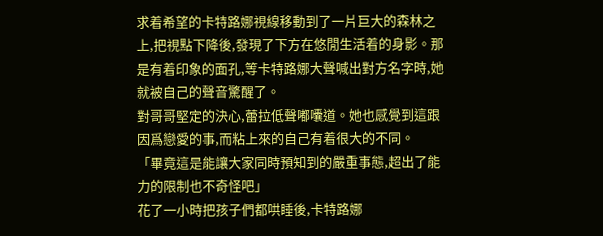求着希望的卡特路娜視線移動到了一片巨大的森林之上,把視點下降後,發現了下方在悠閒生活着的身影。那是有着印象的面孔,等卡特路娜大聲喊出對方名字時,她就被自己的聲音驚醒了。
對哥哥堅定的決心,蕾拉低聲嘟囔道。她也感覺到這跟因爲戀愛的事,而粘上來的自己有着很大的不同。
「畢竟這是能讓大家同時預知到的嚴重事態,超出了能力的限制也不奇怪吧」
花了一小時把孩子們都哄睡後,卡特路娜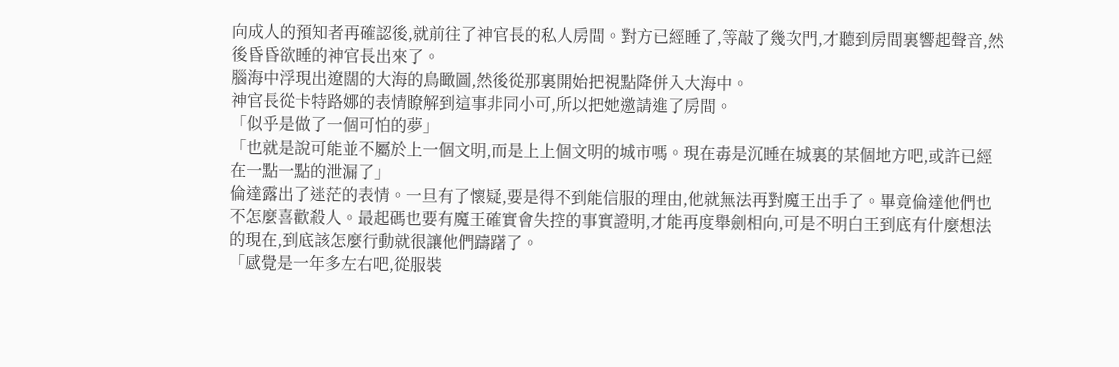向成人的預知者再確認後,就前往了神官長的私人房間。對方已經睡了,等敲了幾次門,才聽到房間裏響起聲音,然後昏昏欲睡的神官長出來了。
腦海中浮現出遼闊的大海的鳥瞰圖,然後從那裏開始把視點降併入大海中。
神官長從卡特路娜的表情瞭解到這事非同小可,所以把她邀請進了房間。
「似乎是做了一個可怕的夢」
「也就是說可能並不屬於上一個文明,而是上上個文明的城市嗎。現在毒是沉睡在城裏的某個地方吧,或許已經在一點一點的泄漏了」
倫達露出了迷茫的表情。一旦有了懷疑,要是得不到能信服的理由,他就無法再對魔王出手了。畢竟倫達他們也不怎麼喜歡殺人。最起碼也要有魔王確實會失控的事實證明,才能再度舉劍相向,可是不明白王到底有什麼想法的現在,到底該怎麼行動就很讓他們躊躇了。
「感覺是一年多左右吧,從服裝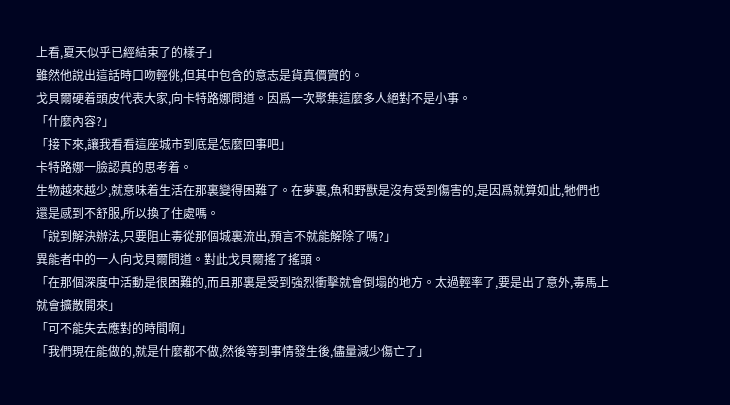上看,夏天似乎已經結束了的樣子」
雖然他說出這話時口吻輕佻,但其中包含的意志是貨真價實的。
戈貝爾硬着頭皮代表大家,向卡特路娜問道。因爲一次聚集這麼多人絕對不是小事。
「什麼內容?」
「接下來,讓我看看這座城市到底是怎麼回事吧」
卡特路娜一臉認真的思考着。
生物越來越少,就意味着生活在那裏變得困難了。在夢裏,魚和野獸是沒有受到傷害的,是因爲就算如此,牠們也還是感到不舒服,所以換了住處嗎。
「說到解決辦法,只要阻止毒從那個城裏流出,預言不就能解除了嗎?」
異能者中的一人向戈貝爾問道。對此戈貝爾搖了搖頭。
「在那個深度中活動是很困難的,而且那裏是受到強烈衝擊就會倒塌的地方。太過輕率了,要是出了意外,毒馬上就會擴散開來」
「可不能失去應對的時間啊」
「我們現在能做的,就是什麼都不做,然後等到事情發生後,儘量減少傷亡了」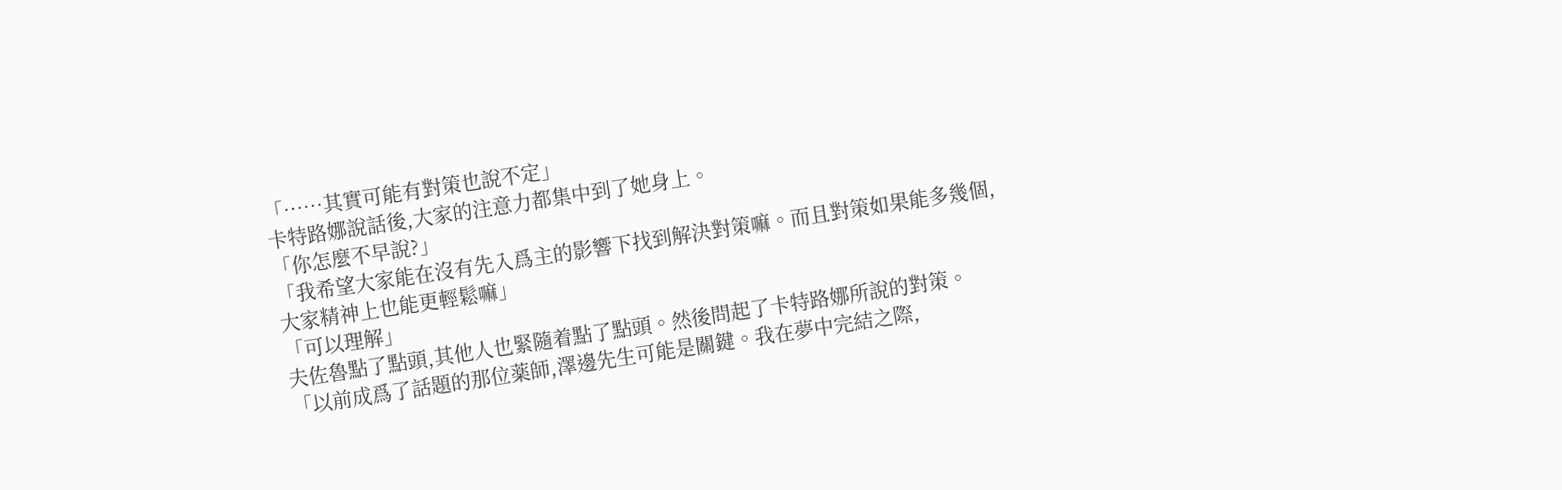「……其實可能有對策也說不定」
卡特路娜說話後,大家的注意力都集中到了她身上。
「你怎麼不早說?」
「我希望大家能在沒有先入爲主的影響下找到解決對策嘛。而且對策如果能多幾個,大家精神上也能更輕鬆嘛」
「可以理解」
夫佐魯點了點頭,其他人也緊隨着點了點頭。然後問起了卡特路娜所說的對策。
「以前成爲了話題的那位薬師,澤邊先生可能是關鍵。我在夢中完結之際,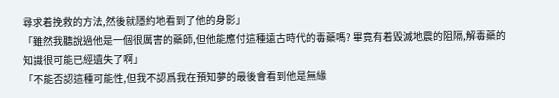尋求着挽救的方法,然後就隱約地看到了他的身影」
「雖然我聽說過他是一個很厲害的藥師,但他能應付這種遠古時代的毒藥嗎? 畢竟有着毀滅地震的阻隔,解毒藥的知識很可能已經遺失了啊」
「不能否認這種可能性,但我不認爲我在預知夢的最後會看到他是無緣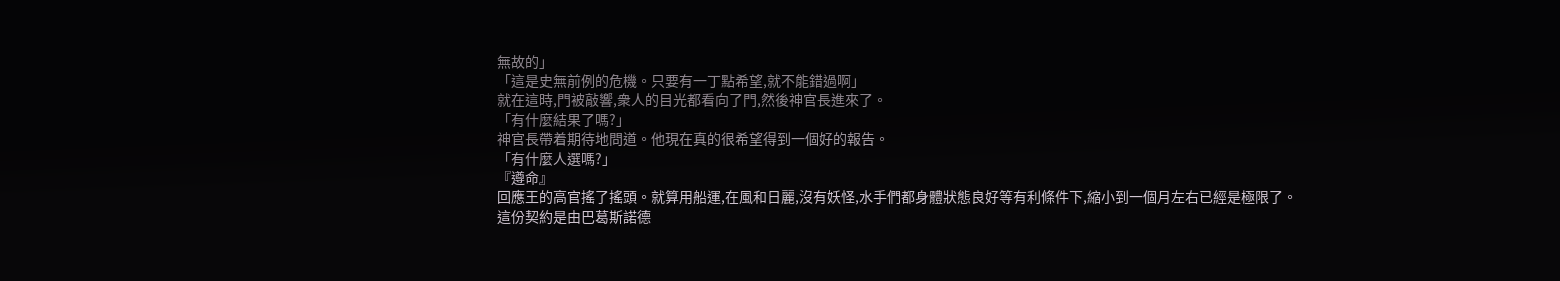無故的」
「這是史無前例的危機。只要有一丁點希望,就不能錯過啊」
就在這時,門被敲響,衆人的目光都看向了門,然後神官長進來了。
「有什麼結果了嗎?」
神官長帶着期待地問道。他現在真的很希望得到一個好的報告。
「有什麼人選嗎?」
『遵命』
回應王的高官搖了搖頭。就算用船運,在風和日麗,沒有妖怪,水手們都身體狀態良好等有利條件下,縮小到一個月左右已經是極限了。
這份契約是由巴葛斯諾德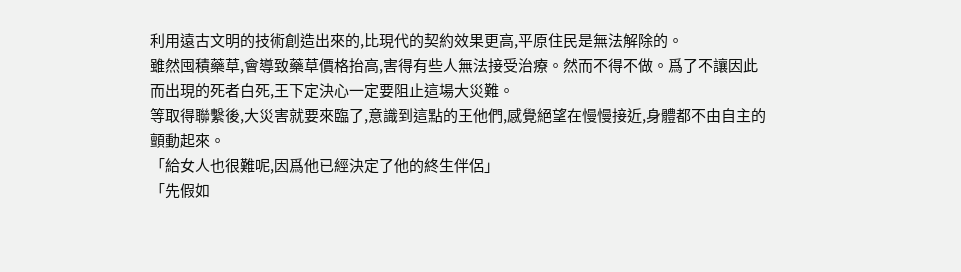利用遠古文明的技術創造出來的,比現代的契約效果更高,平原住民是無法解除的。
雖然囤積藥草,會導致藥草價格抬高,害得有些人無法接受治療。然而不得不做。爲了不讓因此而出現的死者白死,王下定決心一定要阻止這場大災難。
等取得聯繫後,大災害就要來臨了,意識到這點的王他們,感覺絕望在慢慢接近,身體都不由自主的顫動起來。
「給女人也很難呢,因爲他已經決定了他的終生伴侶」
「先假如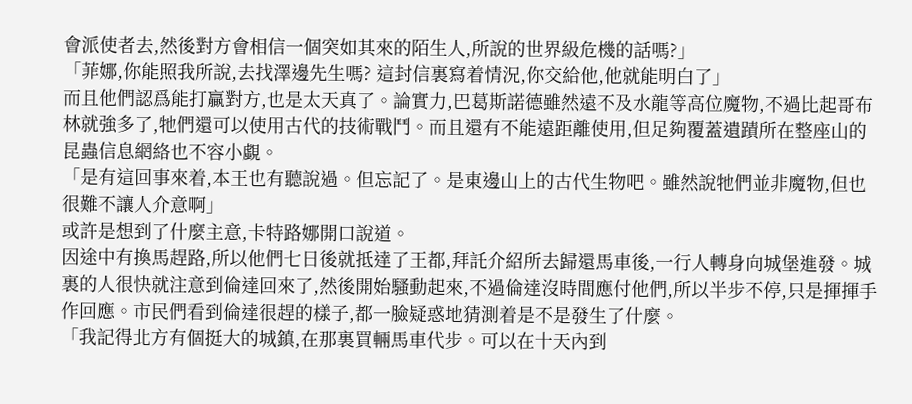會派使者去,然後對方會相信一個突如其來的陌生人,所說的世界級危機的話嗎?」
「菲娜,你能照我所說,去找澤邊先生嗎? 這封信裏寫着情況,你交給他,他就能明白了」
而且他們認爲能打贏對方,也是太天真了。論實力,巴葛斯諾德雖然遠不及水龍等高位魔物,不過比起哥布林就強多了,牠們還可以使用古代的技術戰鬥。而且還有不能遠距離使用,但足夠覆蓋遺蹟所在整座山的昆蟲信息網絡也不容小覷。
「是有這回事來着,本王也有聽說過。但忘記了。是東邊山上的古代生物吧。雖然說牠們並非魔物,但也很難不讓人介意啊」
或許是想到了什麼主意,卡特路娜開口說道。
因途中有換馬趕路,所以他們七日後就抵達了王都,拜託介紹所去歸還馬車後,一行人轉身向城堡進發。城裏的人很快就注意到倫達回來了,然後開始騷動起來,不過倫達沒時間應付他們,所以半步不停,只是揮揮手作回應。市民們看到倫達很趕的樣子,都一臉疑惑地猜測着是不是發生了什麼。
「我記得北方有個挺大的城鎮,在那裏買輛馬車代步。可以在十天內到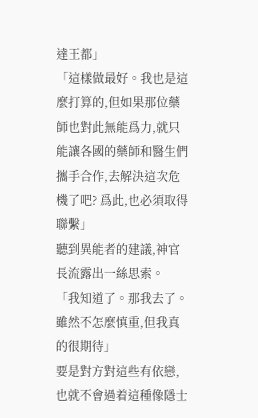達王都」
「這樣做最好。我也是這麼打算的,但如果那位藥師也對此無能爲力,就只能讓各國的藥師和醫生們攜手合作,去解決這次危機了吧? 爲此,也必須取得聯繫」
聽到異能者的建議,神官長流露出一絲思索。
「我知道了。那我去了。雖然不怎麼慎重,但我真的很期待」
要是對方對這些有依戀,也就不會過着這種像隱士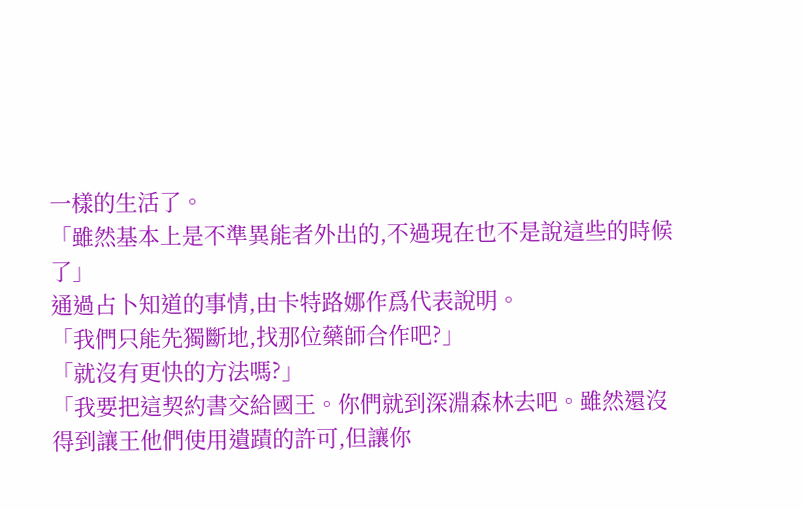一樣的生活了。
「雖然基本上是不準異能者外出的,不過現在也不是說這些的時候了」
通過占卜知道的事情,由卡特路娜作爲代表說明。
「我們只能先獨斷地,找那位藥師合作吧?」
「就沒有更快的方法嗎?」
「我要把這契約書交給國王。你們就到深淵森林去吧。雖然還沒得到讓王他們使用遺蹟的許可,但讓你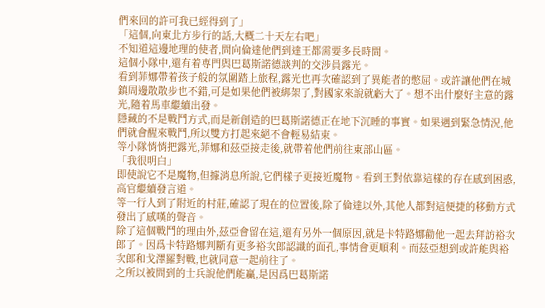們來回的許可我已經得到了」
「這個,向東北方步行的話,大概二十天左右吧」
不知道這邊地理的使者,問向倫達他們到達王都需要多長時間。
這個小隊中,還有着専門與巴葛斯諾德談判的交涉員露光。
看到菲娜帶着孩子般的氛圍踏上旅程,露光也再次確認到了異能者的憋屈。或許讓他們在城鎮周邊散散步也不錯,可是如果他們被綁架了,對國家來說就虧大了。想不出什麼好主意的露光,隨着馬車繼續出發。
隱藏的不是戰鬥方式,而是新創造的巴葛斯諾德正在地下沉睡的事實。如果遇到緊急情況,他們就會醒來戰鬥,所以雙方打起來絕不會輕易結束。
等小隊悄悄把露光,菲娜和茲亞接走後,就帶着他們前往東部山區。
「我很明白」
即使說它不是魔物,但據消息所說,它們樣子更接近魔物。看到王對依靠這樣的存在感到困惑,高官繼續發言道。
等一行人到了附近的村莊,確認了現在的位置後,除了倫達以外,其他人都對這便捷的移動方式發出了感嘆的聲音。
除了這個戰鬥的理由外,茲亞會留在這,還有另外一個原因,就是卡特路娜勸他一起去拜訪裕次郎了。因爲卡特路娜判斷有更多裕次郎認識的面孔,事情會更順利。而茲亞想到或許能與裕次郎和戈澤羅對戰,也就同意一起前往了。
之所以被問到的士兵說他們能贏,是因爲巴葛斯諾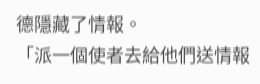德隱藏了情報。
「派一個使者去給他們送情報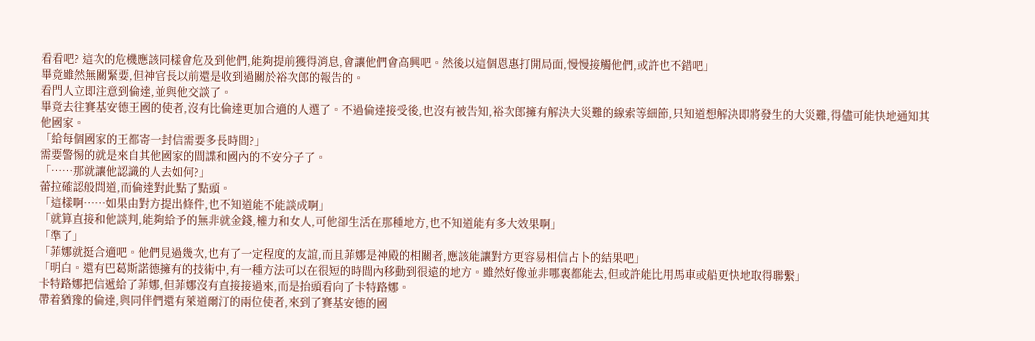看看吧? 這次的危機應該同樣會危及到他們,能夠提前獲得消息,會讓他們會高興吧。然後以這個恩惠打開局面,慢慢接觸他們,或許也不錯吧」
畢竟雖然無關緊要,但神官長以前還是收到過關於裕次郎的報告的。
看門人立即注意到倫達,並與他交談了。
畢竟去往賽基安德王國的使者,沒有比倫達更加合適的人選了。不過倫達接受後,也沒有被告知,裕次郎擁有解決大災難的線索等細節,只知道想解決即將發生的大災難,得儘可能快地通知其他國家。
「給每個國家的王都寄一封信需要多長時間?」
需要警惕的就是來自其他國家的間諜和國內的不安分子了。
「……那就讓他認識的人去如何?」
蕾拉確認般問道,而倫達對此點了點頭。
「這樣啊……如果由對方提出條件,也不知道能不能談成啊」
「就算直接和他談判,能夠給予的無非就金錢,權力和女人,可他卻生活在那種地方,也不知道能有多大效果啊」
「準了」
「菲娜就挺合適吧。他們見過幾次,也有了一定程度的友誼,而且菲娜是神殿的相關者,應該能讓對方更容易相信占卜的結果吧」
「明白。還有巴葛斯諾德擁有的技術中,有一種方法可以在很短的時間內移動到很遠的地方。雖然好像並非哪裏都能去,但或許能比用馬車或船更快地取得聯繫」
卡特路娜把信遞給了菲娜,但菲娜沒有直接接過來,而是抬頭看向了卡特路娜。
帶着猶豫的倫達,與同伴們還有萊道爾汀的兩位使者,來到了賽基安德的國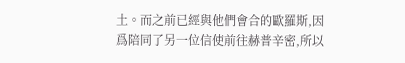土。而之前已經與他們會合的歐羅斯,因爲陪同了另一位信使前往赫普辛密,所以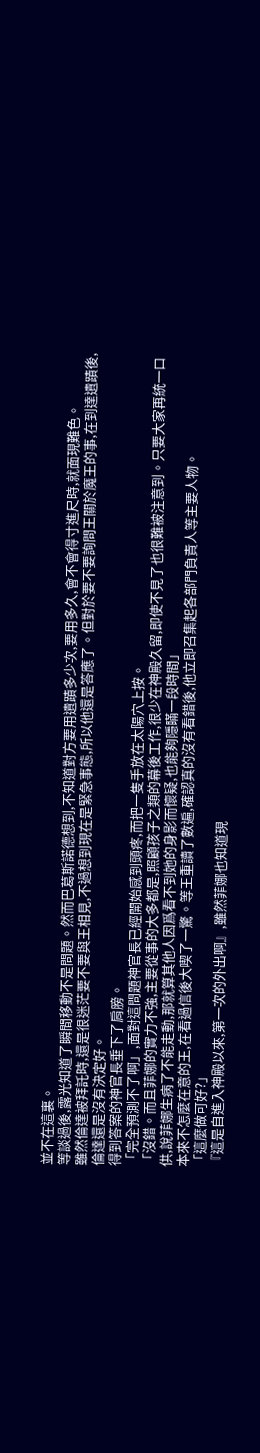並不在這裏。
等談過後,露光知道了瞬間移動不是問題。然而巴葛斯諾德想到,不知道對方要用遺蹟多少次,要用多久,會不會得寸進尺時,就面現難色。
雖然倫達被拜託時,還是很迷茫要不要與王相見,不過想到現在是緊急事態,所以他還是答應了。但對於要不要詢問王關於魔王的事,在到達遺蹟後,倫達還是沒有決定好。
得到答案的神官長垂下了肩膀。
「完全預測不了啊」,面對這問題神官長已經開始感到頭疼,而把一隻手放在太陽穴上按。
「沒錯。而且菲娜的實力不強,主要從事的大多都是,照顧孩子之類的幕後工作,很少在神殿久留,即使不見了也很難被注意到。只要大家再統一口供,說菲娜生病了不能走動,那就算其他人因爲看不到她的身影而懷疑,也能夠隱瞞一段時間」
本來不怎麼在意的王,在看過信後大喫了一驚。等王重讀了數遍,確認真的沒有看錯後,他立即召集起各部門負責人等主要人物。
「這麼做可好?」
『這是自進入神殿以來,第一次的外出啊』,雖然菲娜也知道現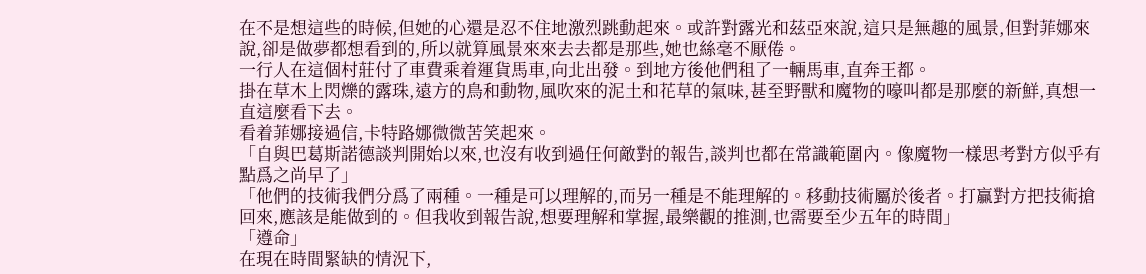在不是想這些的時候,但她的心還是忍不住地激烈跳動起來。或許對露光和茲亞來說,這只是無趣的風景,但對菲娜來說,卻是做夢都想看到的,所以就算風景來來去去都是那些,她也絲毫不厭倦。
一行人在這個村莊付了車費乘着運貨馬車,向北出發。到地方後他們租了一輛馬車,直奔王都。
掛在草木上閃爍的露珠,遠方的鳥和動物,風吹來的泥土和花草的氣味,甚至野獸和魔物的嚎叫都是那麼的新鮮,真想一直這麼看下去。
看着菲娜接過信,卡特路娜微微苦笑起來。
「自與巴葛斯諾德談判開始以來,也沒有收到過任何敵對的報告,談判也都在常識範圍內。像魔物一樣思考對方似乎有點爲之尚早了」
「他們的技術我們分爲了兩種。一種是可以理解的,而另一種是不能理解的。移動技術屬於後者。打贏對方把技術搶回來,應該是能做到的。但我收到報告說,想要理解和掌握,最樂觀的推測,也需要至少五年的時間」
「遵命」
在現在時間緊缺的情況下,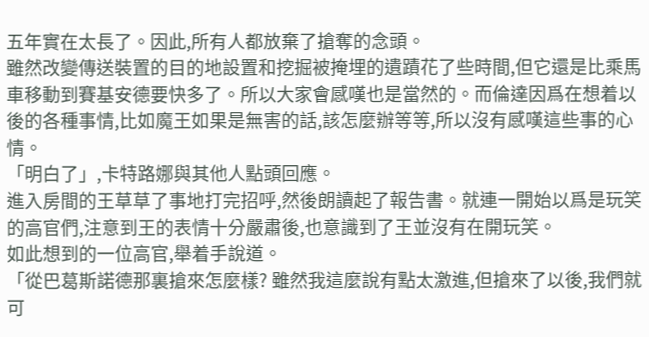五年實在太長了。因此,所有人都放棄了搶奪的念頭。
雖然改變傳送裝置的目的地設置和挖掘被掩埋的遺蹟花了些時間,但它還是比乘馬車移動到賽基安德要快多了。所以大家會感嘆也是當然的。而倫達因爲在想着以後的各種事情,比如魔王如果是無害的話,該怎麼辦等等,所以沒有感嘆這些事的心情。
「明白了」,卡特路娜與其他人點頭回應。
進入房間的王草草了事地打完招呼,然後朗讀起了報告書。就連一開始以爲是玩笑的高官們,注意到王的表情十分嚴肅後,也意識到了王並沒有在開玩笑。
如此想到的一位高官,舉着手說道。
「從巴葛斯諾德那裏搶來怎麼樣? 雖然我這麼說有點太激進,但搶來了以後,我們就可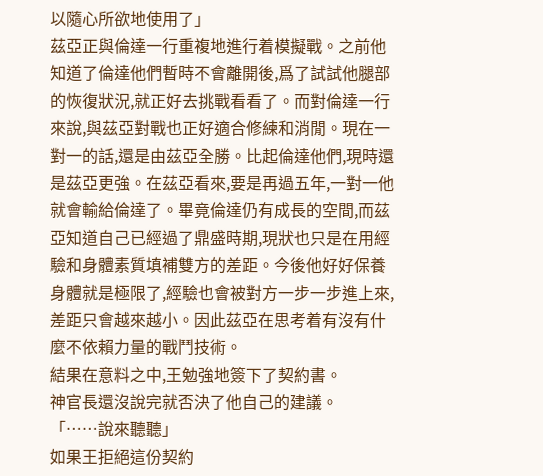以隨心所欲地使用了」
茲亞正與倫達一行重複地進行着模擬戰。之前他知道了倫達他們暫時不會離開後,爲了試試他腿部的恢復狀況,就正好去挑戰看看了。而對倫達一行來說,與茲亞對戰也正好適合修練和消閒。現在一對一的話,還是由茲亞全勝。比起倫達他們,現時還是茲亞更強。在茲亞看來,要是再過五年,一對一他就會輸給倫達了。畢竟倫達仍有成長的空間,而茲亞知道自己已經過了鼎盛時期,現狀也只是在用經驗和身體素質填補雙方的差距。今後他好好保養身體就是極限了,經驗也會被對方一步一步進上來,差距只會越來越小。因此茲亞在思考着有沒有什麼不依賴力量的戰鬥技術。
結果在意料之中,王勉強地簽下了契約書。
神官長還沒說完就否決了他自己的建議。
「……說來聽聽」
如果王拒絕這份契約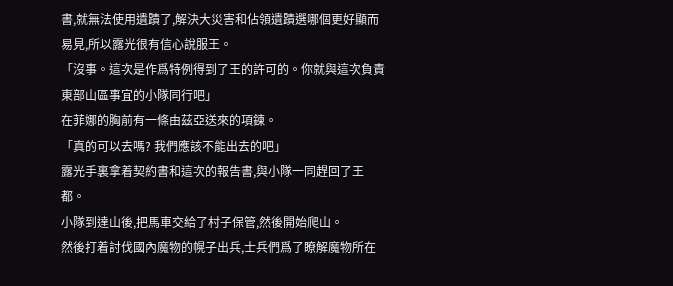書,就無法使用遺蹟了,解決大災害和佔領遺蹟選哪個更好顯而易見,所以露光很有信心說服王。
「沒事。這次是作爲特例得到了王的許可的。你就與這次負責東部山區事宜的小隊同行吧」
在菲娜的胸前有一條由茲亞送來的項鍊。
「真的可以去嗎? 我們應該不能出去的吧」
露光手裏拿着契約書和這次的報告書,與小隊一同趕回了王都。
小隊到達山後,把馬車交給了村子保管,然後開始爬山。
然後打着討伐國內魔物的幌子出兵,士兵們爲了瞭解魔物所在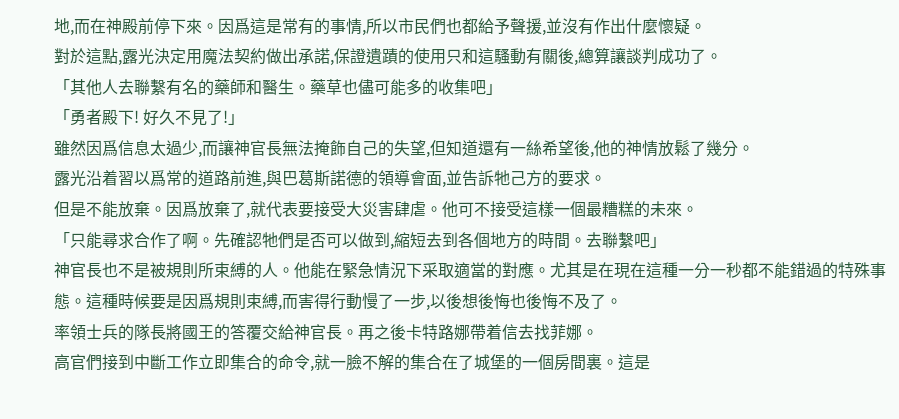地,而在神殿前停下來。因爲這是常有的事情,所以市民們也都給予聲援,並沒有作出什麼懷疑。
對於這點,露光決定用魔法契約做出承諾,保證遺蹟的使用只和這騷動有關後,總算讓談判成功了。
「其他人去聯繫有名的藥師和醫生。藥草也儘可能多的收集吧」
「勇者殿下! 好久不見了!」
雖然因爲信息太過少,而讓神官長無法掩飾自己的失望,但知道還有一絲希望後,他的神情放鬆了幾分。
露光沿着習以爲常的道路前進,與巴葛斯諾德的領導會面,並告訴牠己方的要求。
但是不能放棄。因爲放棄了,就代表要接受大災害肆虐。他可不接受這樣一個最糟糕的未來。
「只能尋求合作了啊。先確認牠們是否可以做到,縮短去到各個地方的時間。去聯繫吧」
神官長也不是被規則所束縛的人。他能在緊急情況下采取適當的對應。尤其是在現在這種一分一秒都不能錯過的特殊事態。這種時候要是因爲規則束縛,而害得行動慢了一步,以後想後悔也後悔不及了。
率領士兵的隊長將國王的答覆交給神官長。再之後卡特路娜帶着信去找菲娜。
高官們接到中斷工作立即集合的命令,就一臉不解的集合在了城堡的一個房間裏。這是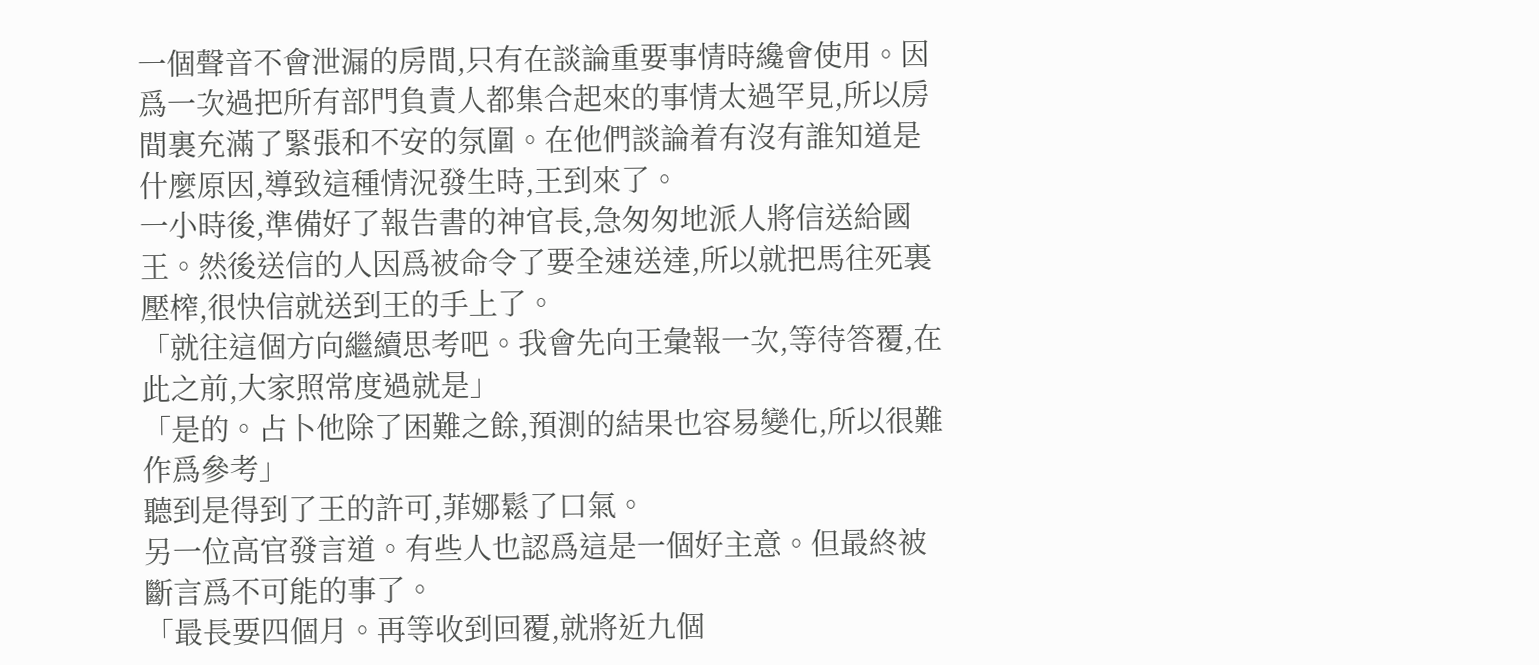一個聲音不會泄漏的房間,只有在談論重要事情時纔會使用。因爲一次過把所有部門負責人都集合起來的事情太過罕見,所以房間裏充滿了緊張和不安的氛圍。在他們談論着有沒有誰知道是什麼原因,導致這種情況發生時,王到來了。
一小時後,準備好了報告書的神官長,急匆匆地派人將信送給國王。然後送信的人因爲被命令了要全速送達,所以就把馬往死裏壓榨,很快信就送到王的手上了。
「就往這個方向繼續思考吧。我會先向王彙報一次,等待答覆,在此之前,大家照常度過就是」
「是的。占卜他除了困難之餘,預測的結果也容易變化,所以很難作爲參考」
聽到是得到了王的許可,菲娜鬆了口氣。
另一位高官發言道。有些人也認爲這是一個好主意。但最終被斷言爲不可能的事了。
「最長要四個月。再等收到回覆,就將近九個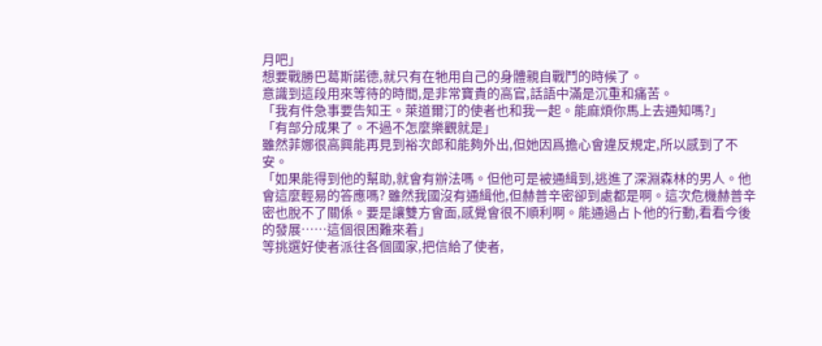月吧」
想要戰勝巴葛斯諾德,就只有在牠用自己的身體親自戰鬥的時候了。
意識到這段用來等待的時間,是非常寶貴的高官,話語中滿是沉重和痛苦。
「我有件急事要告知王。萊道爾汀的使者也和我一起。能麻煩你馬上去通知嗎?」
「有部分成果了。不過不怎麼樂觀就是」
雖然菲娜很高興能再見到裕次郎和能夠外出,但她因爲擔心會違反規定,所以感到了不安。
「如果能得到他的幫助,就會有辦法嗎。但他可是被通緝到,逃進了深淵森林的男人。他會這麼輕易的答應嗎? 雖然我國沒有通緝他,但赫普辛密卻到處都是啊。這次危機赫普辛密也脫不了關係。要是讓雙方會面,感覺會很不順利啊。能通過占卜他的行動,看看今後的發展……這個很困難來着」
等挑選好使者派往各個國家,把信給了使者,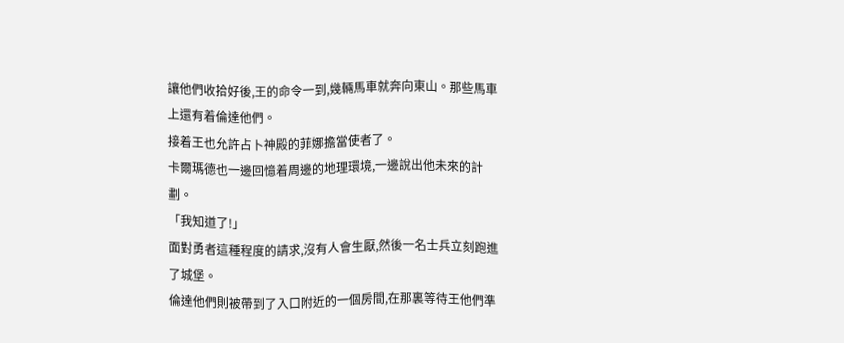讓他們收拾好後,王的命令一到,幾輛馬車就奔向東山。那些馬車上還有着倫達他們。
接着王也允許占卜神殿的菲娜擔當使者了。
卡爾瑪德也一邊回憶着周邊的地理環境,一邊說出他未來的計劃。
「我知道了!」
面對勇者這種程度的請求,沒有人會生厭,然後一名士兵立刻跑進了城堡。
倫達他們則被帶到了入口附近的一個房間,在那裏等待王他們準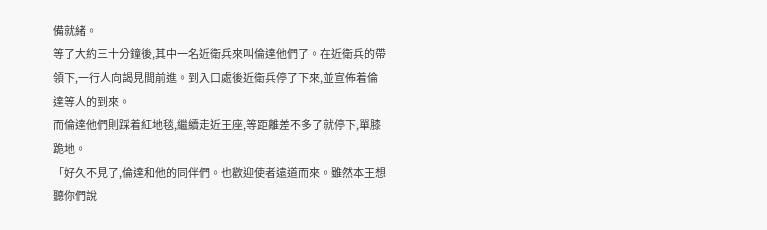備就緒。
等了大約三十分鐘後,其中一名近衛兵來叫倫達他們了。在近衛兵的帶領下,一行人向謁見間前進。到入口處後近衛兵停了下來,並宣佈着倫達等人的到來。
而倫達他們則踩着紅地毯,繼續走近王座,等距離差不多了就停下,單膝跪地。
「好久不見了,倫達和他的同伴們。也歡迎使者遠道而來。雖然本王想聽你們說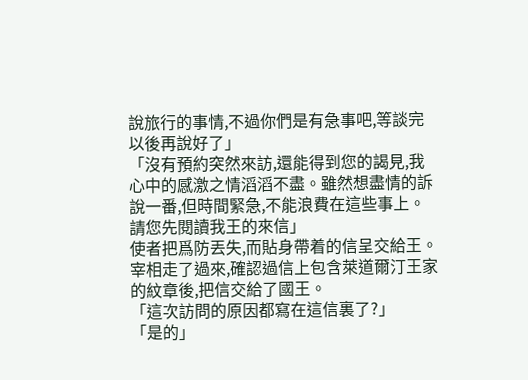說旅行的事情,不過你們是有急事吧,等談完以後再說好了」
「沒有預約突然來訪,還能得到您的謁見,我心中的感激之情滔滔不盡。雖然想盡情的訴說一番,但時間緊急,不能浪費在這些事上。請您先閱讀我王的來信」
使者把爲防丟失,而貼身帶着的信呈交給王。
宰相走了過來,確認過信上包含萊道爾汀王家的紋章後,把信交給了國王。
「這次訪問的原因都寫在這信裏了?」
「是的」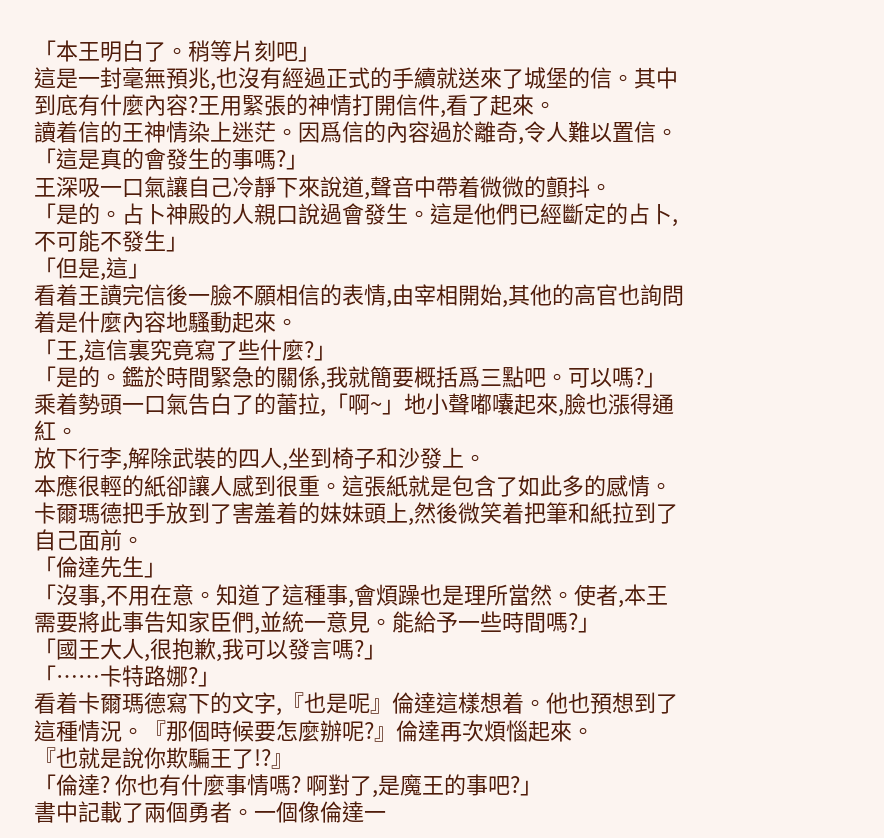「本王明白了。稍等片刻吧」
這是一封毫無預兆,也沒有經過正式的手續就送來了城堡的信。其中到底有什麼內容?王用緊張的神情打開信件,看了起來。
讀着信的王神情染上迷茫。因爲信的內容過於離奇,令人難以置信。
「這是真的會發生的事嗎?」
王深吸一口氣讓自己冷靜下來說道,聲音中帶着微微的顫抖。
「是的。占卜神殿的人親口說過會發生。這是他們已經斷定的占卜,不可能不發生」
「但是,這」
看着王讀完信後一臉不願相信的表情,由宰相開始,其他的高官也詢問着是什麼內容地騷動起來。
「王,這信裏究竟寫了些什麼?」
「是的。鑑於時間緊急的關係,我就簡要概括爲三點吧。可以嗎?」
乘着勢頭一口氣告白了的蕾拉,「啊~」地小聲嘟囔起來,臉也漲得通紅。
放下行李,解除武裝的四人,坐到椅子和沙發上。
本應很輕的紙卻讓人感到很重。這張紙就是包含了如此多的感情。
卡爾瑪德把手放到了害羞着的妹妹頭上,然後微笑着把筆和紙拉到了自己面前。
「倫達先生」
「沒事,不用在意。知道了這種事,會煩躁也是理所當然。使者,本王需要將此事告知家臣們,並統一意見。能給予一些時間嗎?」
「國王大人,很抱歉,我可以發言嗎?」
「……卡特路娜?」
看着卡爾瑪德寫下的文字,『也是呢』倫達這樣想着。他也預想到了這種情況。『那個時候要怎麼辦呢?』倫達再次煩惱起來。
『也就是說你欺騙王了!?』
「倫達? 你也有什麼事情嗎? 啊對了,是魔王的事吧?」
書中記載了兩個勇者。一個像倫達一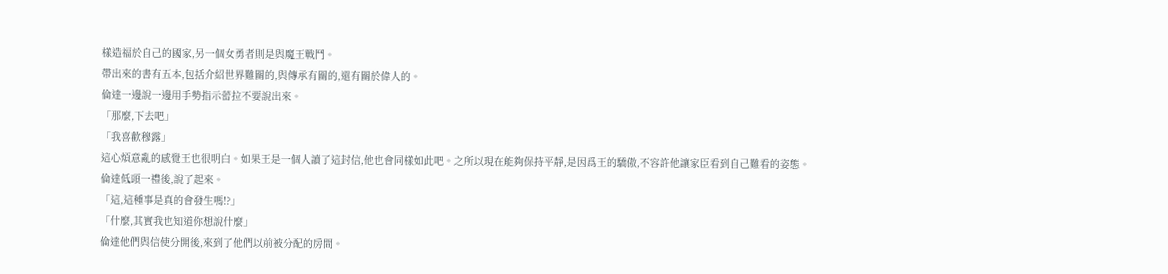樣造福於自己的國家,另一個女勇者則是與魔王戰鬥。
帶出來的書有五本,包括介紹世界難關的,與傳承有關的,還有關於偉人的。
倫達一邊說一邊用手勢指示蕾拉不要說出來。
「那麼,下去吧」
「我喜歡穆露」
這心煩意亂的感覺王也很明白。如果王是一個人讀了這封信,他也會同樣如此吧。之所以現在能夠保持平靜,是因爲王的驕傲,不容許他讓家臣看到自己難看的姿態。
倫達低頭一禮後,說了起來。
「這,這種事是真的會發生嗎!?」
「什麼,其實我也知道你想說什麼」
倫達他們與信使分開後,來到了他們以前被分配的房間。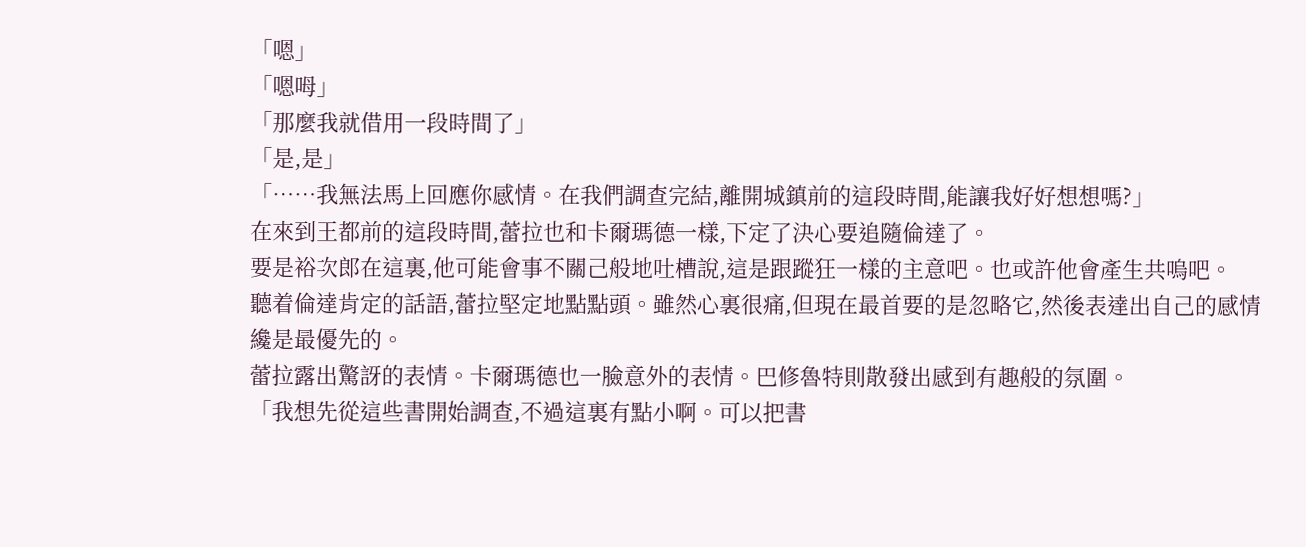「嗯」
「嗯呣」
「那麼我就借用一段時間了」
「是,是」
「……我無法馬上回應你感情。在我們調查完結,離開城鎮前的這段時間,能讓我好好想想嗎?」
在來到王都前的這段時間,蕾拉也和卡爾瑪德一樣,下定了決心要追隨倫達了。
要是裕次郎在這裏,他可能會事不關己般地吐槽說,這是跟蹤狂一樣的主意吧。也或許他會產生共嗚吧。
聽着倫達肯定的話語,蕾拉堅定地點點頭。雖然心裏很痛,但現在最首要的是忽略它,然後表達出自己的感情纔是最優先的。
蕾拉露出驚訝的表情。卡爾瑪德也一臉意外的表情。巴修魯特則散發出感到有趣般的氛圍。
「我想先從這些書開始調查,不過這裏有點小啊。可以把書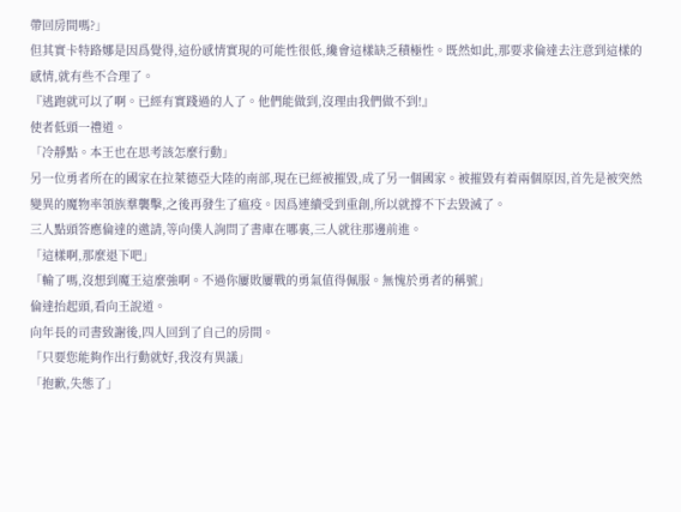帶回房間嗎?」
但其實卡特路娜是因爲覺得,這份感情實現的可能性很低,纔會這樣缺乏積極性。既然如此,那要求倫達去注意到這樣的感情,就有些不合理了。
『逃跑就可以了啊。已經有實踐過的人了。他們能做到,沒理由我們做不到!』
使者低頭一禮道。
「冷靜點。本王也在思考該怎麼行動」
另一位勇者所在的國家在拉萊德亞大陸的南部,現在已經被摧毀,成了另一個國家。被摧毀有着兩個原因,首先是被突然變異的魔物率領族羣襲擊,之後再發生了瘟疫。因爲連續受到重創,所以就撐不下去毀滅了。
三人點頭答應倫達的邀請,等向僕人詢問了書庫在哪裏,三人就往那邊前進。
「這樣啊,那麼退下吧」
「輸了嗎,沒想到魔王這麼強啊。不過你屢敗屢戰的勇氣值得佩服。無愧於勇者的稱號」
倫達抬起頭,看向王說道。
向年長的司書致謝後,四人回到了自己的房間。
「只要您能夠作出行動就好,我沒有異議」
「抱歉,失態了」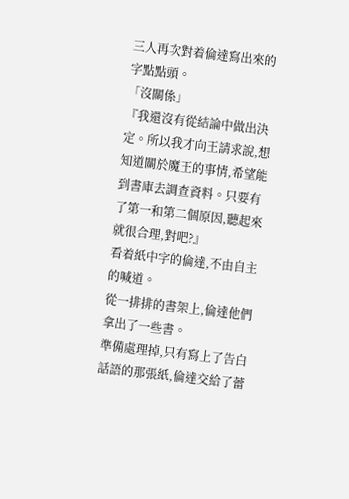三人再次對着倫達寫出來的字點點頭。
「沒關係」
『我還沒有從結論中做出決定。所以我才向王請求說,想知道關於魔王的事情,希望能到書庫去調查資料。只要有了第一和第二個原因,聽起來就很合理,對吧?』
看着紙中字的倫達,不由自主的喊道。
從一排排的書架上,倫達他們拿出了一些書。
準備處理掉,只有寫上了告白話語的那張紙,倫達交給了蕾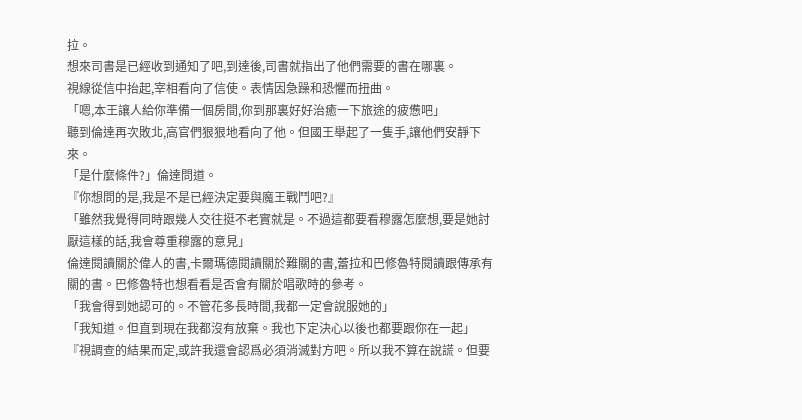拉。
想來司書是已經收到通知了吧,到達後,司書就指出了他們需要的書在哪裏。
視線從信中抬起,宰相看向了信使。表情因急躁和恐懼而扭曲。
「嗯,本王讓人給你準備一個房間,你到那裏好好治癒一下旅途的疲憊吧」
聽到倫達再次敗北,高官們狠狠地看向了他。但國王舉起了一隻手,讓他們安靜下來。
「是什麼條件?」倫達問道。
『你想問的是,我是不是已經決定要與魔王戰鬥吧?』
「雖然我覺得同時跟幾人交往挺不老實就是。不過這都要看穆露怎麼想,要是她討厭這樣的話,我會尊重穆露的意見」
倫達閱讀關於偉人的書,卡爾瑪德閱讀關於難關的書,蕾拉和巴修魯特閱讀跟傳承有關的書。巴修魯特也想看看是否會有關於唱歌時的參考。
「我會得到她認可的。不管花多長時間,我都一定會說服她的」
「我知道。但直到現在我都沒有放棄。我也下定決心以後也都要跟你在一起」
『視調查的結果而定,或許我還會認爲必須消滅對方吧。所以我不算在說謊。但要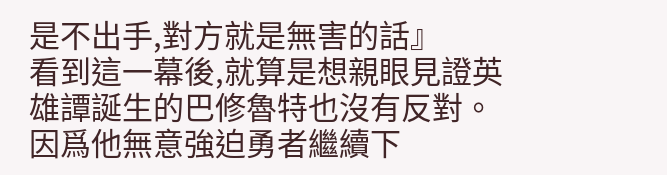是不出手,對方就是無害的話』
看到這一幕後,就算是想親眼見證英雄譚誕生的巴修魯特也沒有反對。因爲他無意強迫勇者繼續下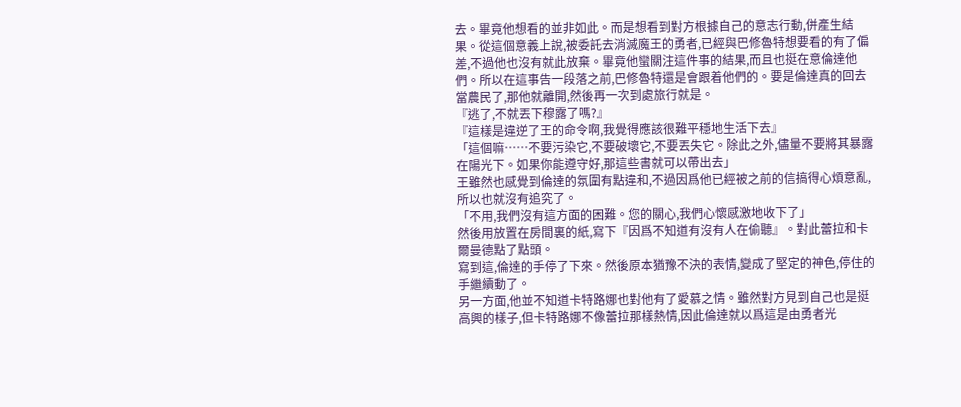去。畢竟他想看的並非如此。而是想看到對方根據自己的意志行動,併產生結果。從這個意義上說,被委託去消滅魔王的勇者,已經與巴修魯特想要看的有了偏差,不過他也沒有就此放棄。畢竟他蠻關注這件事的結果,而且也挺在意倫達他們。所以在這事告一段落之前,巴修魯特還是會跟着他們的。要是倫達真的回去當農民了,那他就離開,然後再一次到處旅行就是。
『逃了,不就丟下穆露了嗎?』
『這樣是違逆了王的命令啊,我覺得應該很難平穩地生活下去』
「這個嘛……不要污染它,不要破壞它,不要丟失它。除此之外,儘量不要將其暴露在陽光下。如果你能遵守好,那這些書就可以帶出去」
王雖然也感覺到倫達的氛圍有點違和,不過因爲他已經被之前的信搞得心煩意亂,所以也就沒有追究了。
「不用,我們沒有這方面的困難。您的關心,我們心懷感激地收下了」
然後用放置在房間裏的紙,寫下『因爲不知道有沒有人在偷聽』。對此蕾拉和卡爾曼德點了點頭。
寫到這,倫達的手停了下來。然後原本猶豫不決的表情,變成了堅定的神色,停住的手繼續動了。
另一方面,他並不知道卡特路娜也對他有了愛慕之情。雖然對方見到自己也是挺高興的樣子,但卡特路娜不像蕾拉那樣熱情,因此倫達就以爲這是由勇者光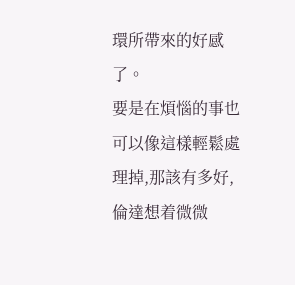環所帶來的好感了。
要是在煩惱的事也可以像這樣輕鬆處理掉,那該有多好,倫達想着微微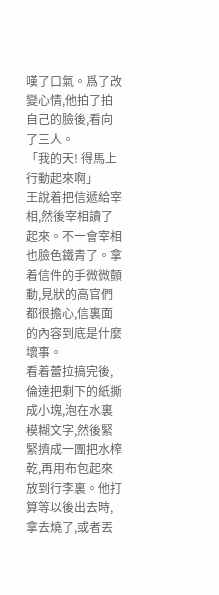嘆了口氣。爲了改變心情,他拍了拍自己的臉後,看向了三人。
「我的天! 得馬上行動起來啊」
王說着把信遞給宰相,然後宰相讀了起來。不一會宰相也臉色鐵青了。拿着信件的手微微顫動,見狀的高官們都很擔心,信裏面的內容到底是什麼壞事。
看着蕾拉搞完後,倫達把剩下的紙撕成小塊,泡在水裏模糊文字,然後緊緊擠成一團把水榨乾,再用布包起來放到行李裏。他打算等以後出去時,拿去燒了,或者丟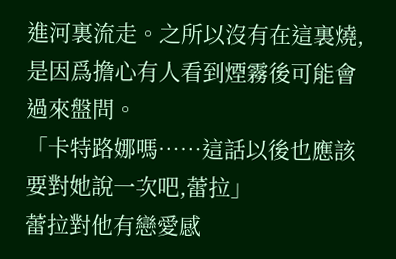進河裏流走。之所以沒有在這裏燒,是因爲擔心有人看到煙霧後可能會過來盤問。
「卡特路娜嗎……這話以後也應該要對她說一次吧,蕾拉」
蕾拉對他有戀愛感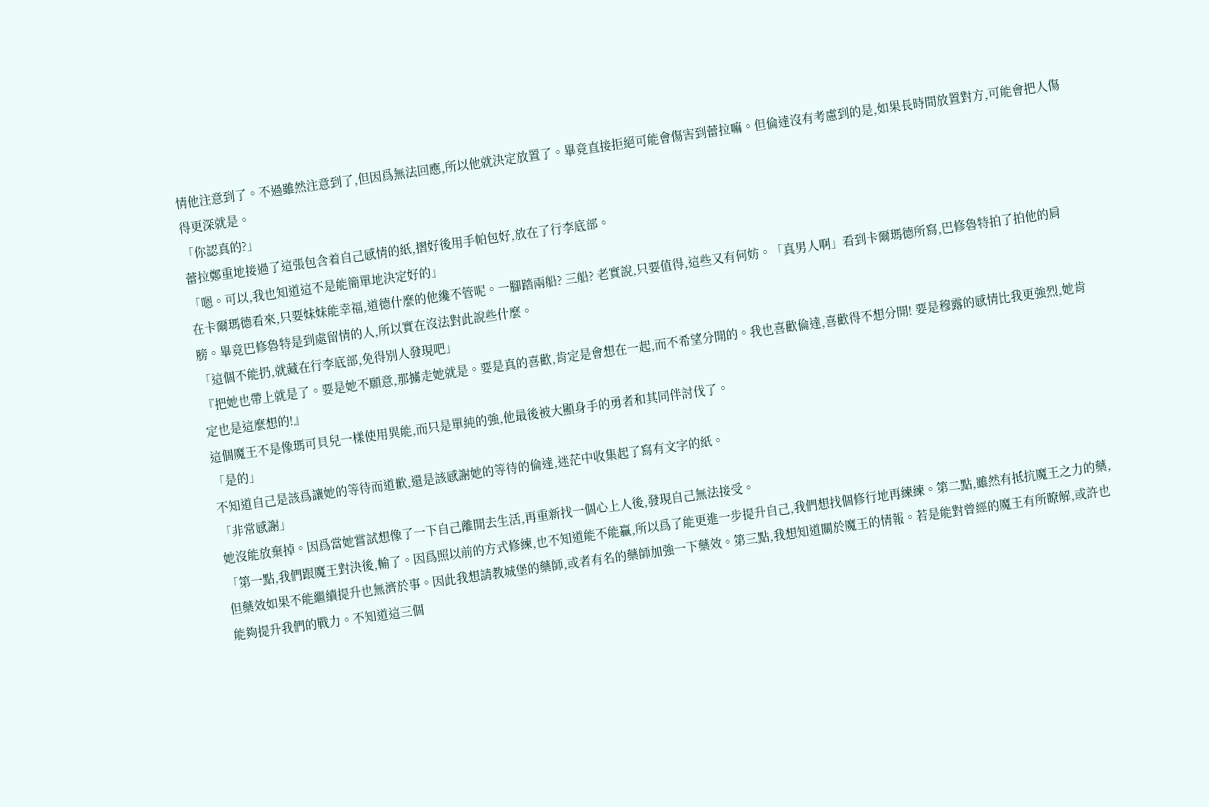情他注意到了。不過雖然注意到了,但因爲無法回應,所以他就決定放置了。畢竟直接拒絕可能會傷害到蕾拉嘛。但倫達沒有考慮到的是,如果長時間放置對方,可能會把人傷得更深就是。
「你認真的?」
蕾拉鄭重地接過了這張包含着自己感情的紙,摺好後用手帕包好,放在了行李底部。
「嗯。可以,我也知道這不是能簡單地決定好的」
在卡爾瑪德看來,只要妹妹能幸福,道德什麼的他纔不管呢。一腳踏兩船? 三船? 老實說,只要值得,這些又有何妨。「真男人啊」看到卡爾瑪德所寫,巴修魯特拍了拍他的肩膀。畢竟巴修魯特是到處留情的人,所以實在沒法對此說些什麼。
「這個不能扔,就藏在行李底部,免得別人發現吧」
『把她也帶上就是了。要是她不願意,那擄走她就是。要是真的喜歡,肯定是會想在一起,而不希望分開的。我也喜歡倫達,喜歡得不想分開! 要是穆露的感情比我更強烈,她肯定也是這麼想的!』
這個魔王不是像瑪可貝兒一樣使用異能,而只是單純的強,他最後被大顯身手的勇者和其同伴討伐了。
「是的」
不知道自己是該爲讓她的等待而道歉,還是該感謝她的等待的倫達,迷茫中收集起了寫有文字的紙。
「非常感謝」
她沒能放棄掉。因爲當她嘗試想像了一下自己離開去生活,再重新找一個心上人後,發現自己無法接受。
「第一點,我們跟魔王對決後,輸了。因爲照以前的方式修練,也不知道能不能贏,所以爲了能更進一步提升自己,我們想找個修行地再練練。第二點,雖然有抵抗魔王之力的藥,但藥效如果不能繼續提升也無濟於事。因此我想請教城堡的藥師,或者有名的藥師加強一下藥效。第三點,我想知道關於魔王的情報。若是能對曾經的魔王有所瞭解,或許也能夠提升我們的戰力。不知道這三個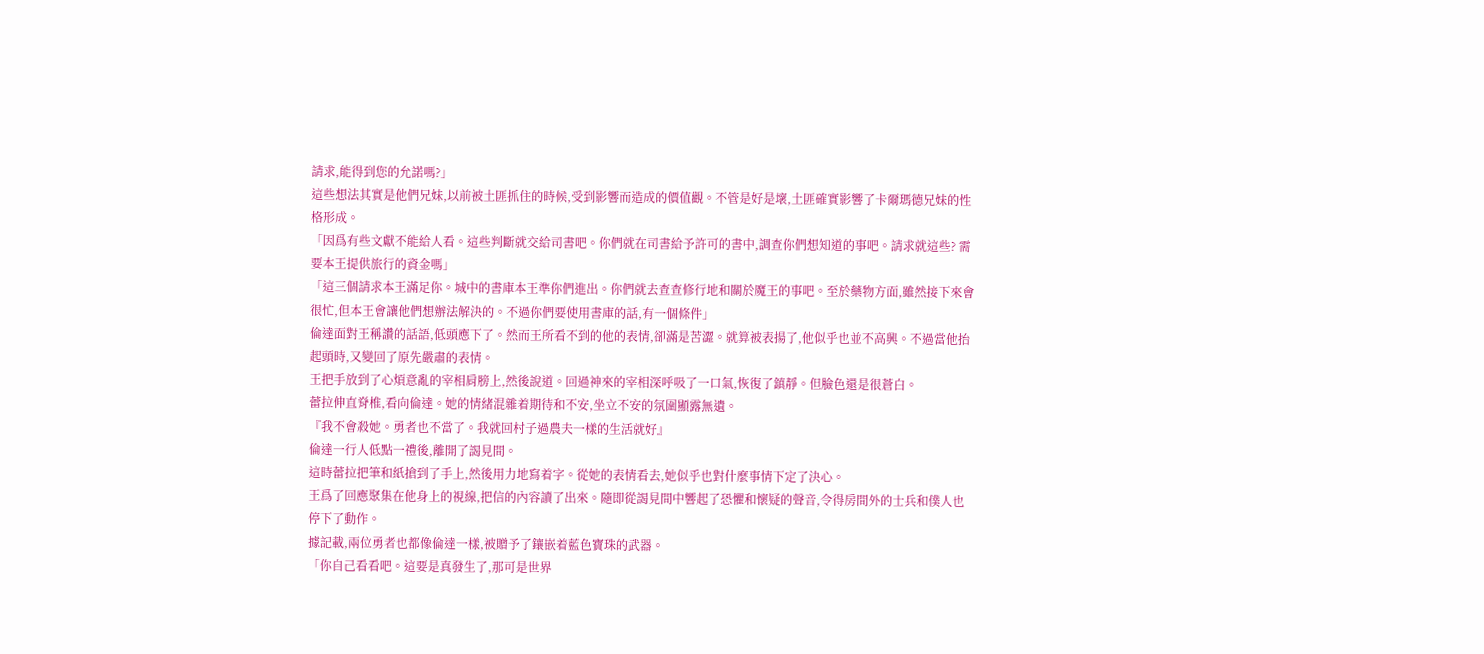請求,能得到您的允諾嗎?」
這些想法其實是他們兄妹,以前被土匪抓住的時候,受到影響而造成的價值觀。不管是好是壞,土匪確實影響了卡爾瑪德兄妹的性格形成。
「因爲有些文獻不能給人看。這些判斷就交給司書吧。你們就在司書給予許可的書中,調查你們想知道的事吧。請求就這些? 需要本王提供旅行的資金嗎」
「這三個請求本王滿足你。城中的書庫本王準你們進出。你們就去查查修行地和關於魔王的事吧。至於藥物方面,雖然接下來會很忙,但本王會讓他們想辦法解決的。不過你們要使用書庫的話,有一個條件」
倫達面對王稱讚的話語,低頭應下了。然而王所看不到的他的表情,卻滿是苦澀。就算被表揚了,他似乎也並不高興。不過當他抬起頭時,又變回了原先嚴肅的表情。
王把手放到了心煩意亂的宰相肩膀上,然後說道。回過神來的宰相深呼吸了一口氣,恢復了鎮靜。但臉色還是很蒼白。
蕾拉伸直脊椎,看向倫達。她的情緒混雜着期待和不安,坐立不安的氛圍顯露無遺。
『我不會殺她。勇者也不當了。我就回村子過農夫一樣的生活就好』
倫達一行人低點一禮後,離開了謁見間。
這時蕾拉把筆和紙搶到了手上,然後用力地寫着字。從她的表情看去,她似乎也對什麼事情下定了決心。
王爲了回應聚集在他身上的視線,把信的內容讀了出來。隨即從謁見間中響起了恐懼和懷疑的聲音,令得房間外的士兵和僕人也停下了動作。
據記載,兩位勇者也都像倫達一樣,被贈予了鑲嵌着藍色寶珠的武器。
「你自己看看吧。這要是真發生了,那可是世界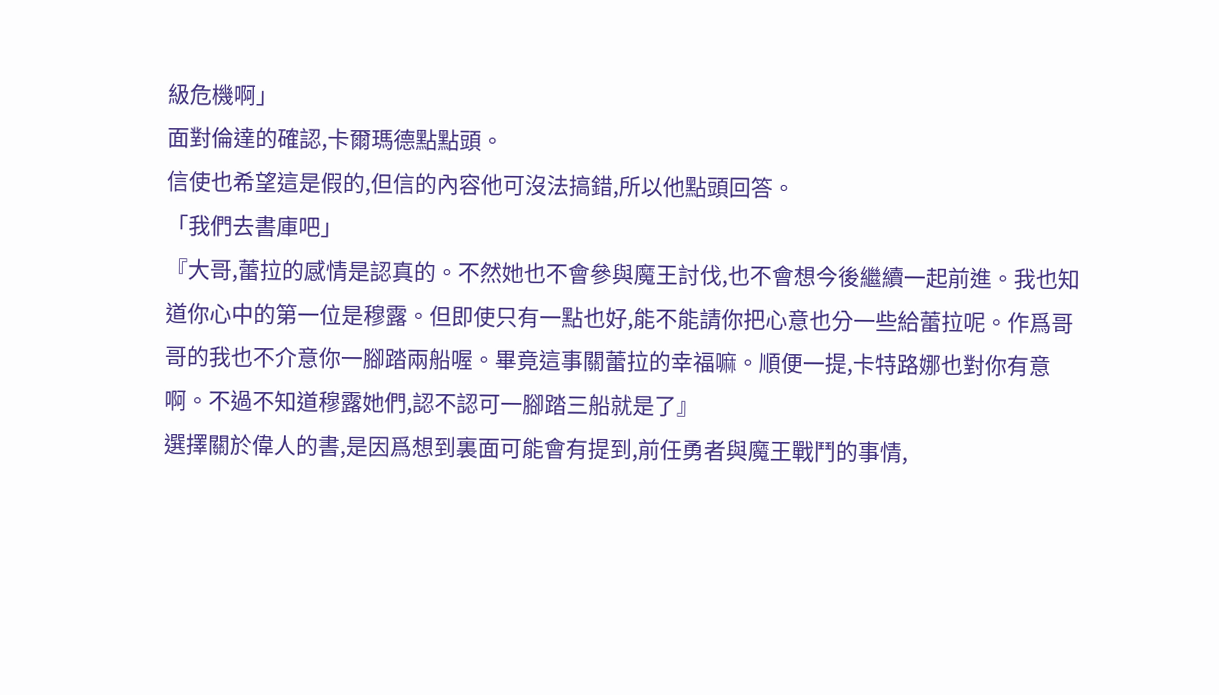級危機啊」
面對倫達的確認,卡爾瑪德點點頭。
信使也希望這是假的,但信的內容他可沒法搞錯,所以他點頭回答。
「我們去書庫吧」
『大哥,蕾拉的感情是認真的。不然她也不會參與魔王討伐,也不會想今後繼續一起前進。我也知道你心中的第一位是穆露。但即使只有一點也好,能不能請你把心意也分一些給蕾拉呢。作爲哥哥的我也不介意你一腳踏兩船喔。畢竟這事關蕾拉的幸福嘛。順便一提,卡特路娜也對你有意啊。不過不知道穆露她們,認不認可一腳踏三船就是了』
選擇關於偉人的書,是因爲想到裏面可能會有提到,前任勇者與魔王戰鬥的事情,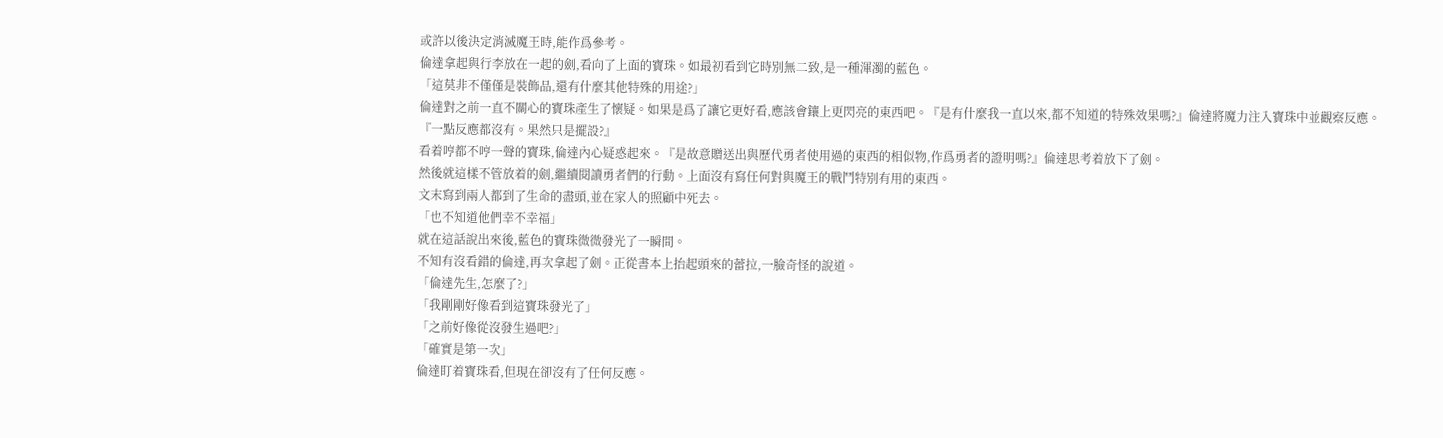或許以後決定消滅魔王時,能作爲參考。
倫達拿起與行李放在一起的劍,看向了上面的寶珠。如最初看到它時別無二致,是一種渾濁的藍色。
「這莫非不僅僅是裝飾品,還有什麼其他特殊的用途?」
倫達對之前一直不關心的寶珠產生了懷疑。如果是爲了讓它更好看,應該會鑲上更閃亮的東西吧。『是有什麼我一直以來,都不知道的特殊效果嗎?』倫達將魔力注入寶珠中並觀察反應。
『一點反應都沒有。果然只是擺設?』
看着哼都不哼一聲的寶珠,倫達內心疑惑起來。『是故意贈送出與歷代勇者使用過的東西的相似物,作爲勇者的證明嗎?』倫達思考着放下了劍。
然後就這樣不管放着的劍,繼續閱讀勇者們的行動。上面沒有寫任何對與魔王的戰鬥特別有用的東西。
文末寫到兩人都到了生命的盡頭,並在家人的照顧中死去。
「也不知道他們幸不幸福」
就在這話說出來後,藍色的寶珠微微發光了一瞬間。
不知有沒看錯的倫達,再次拿起了劍。正從書本上抬起頭來的蕾拉,一臉奇怪的說道。
「倫達先生,怎麼了?」
「我剛剛好像看到這寶珠發光了」
「之前好像從沒發生過吧?」
「確實是第一次」
倫達盯着寶珠看,但現在卻沒有了任何反應。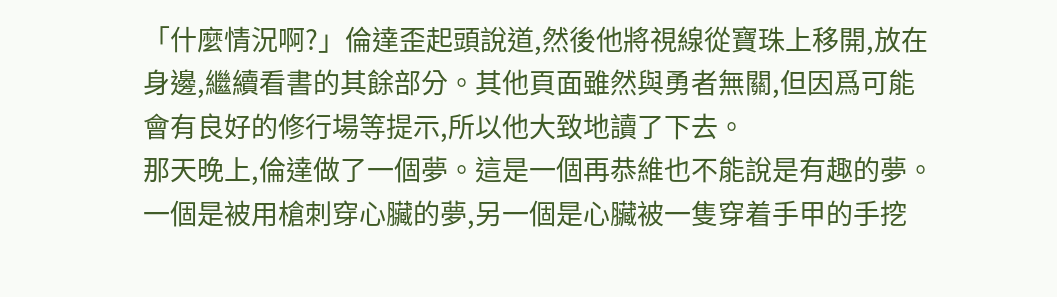「什麼情況啊?」倫達歪起頭說道,然後他將視線從寶珠上移開,放在身邊,繼續看書的其餘部分。其他頁面雖然與勇者無關,但因爲可能會有良好的修行場等提示,所以他大致地讀了下去。
那天晚上,倫達做了一個夢。這是一個再恭維也不能說是有趣的夢。
一個是被用槍刺穿心臟的夢,另一個是心臟被一隻穿着手甲的手挖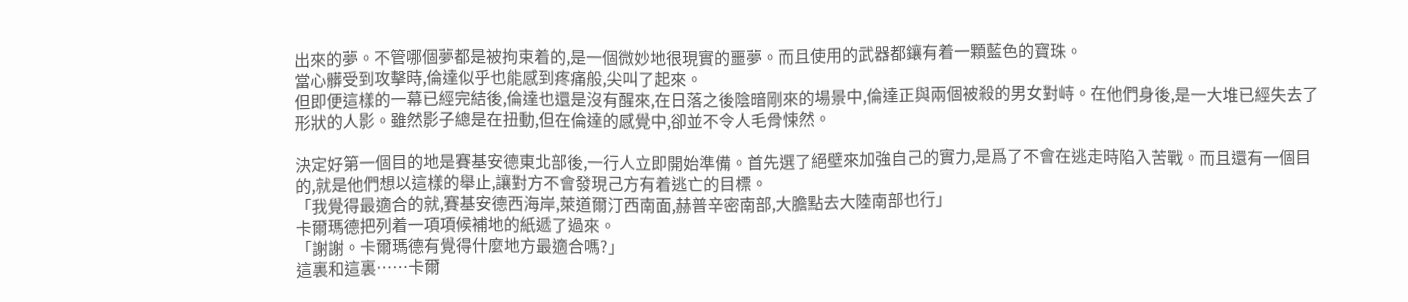出來的夢。不管哪個夢都是被拘束着的,是一個微妙地很現實的噩夢。而且使用的武器都鑲有着一顆藍色的寶珠。
當心髒受到攻擊時,倫達似乎也能感到疼痛般,尖叫了起來。
但即便這樣的一幕已經完結後,倫達也還是沒有醒來,在日落之後陰暗剛來的場景中,倫達正與兩個被殺的男女對峙。在他們身後,是一大堆已經失去了形狀的人影。雖然影子總是在扭動,但在倫達的感覺中,卻並不令人毛骨悚然。

決定好第一個目的地是賽基安德東北部後,一行人立即開始準備。首先選了絕壁來加強自己的實力,是爲了不會在逃走時陷入苦戰。而且還有一個目的,就是他們想以這樣的舉止,讓對方不會發現己方有着逃亡的目標。
「我覺得最適合的就,賽基安德西海岸,萊道爾汀西南面,赫普辛密南部,大膽點去大陸南部也行」
卡爾瑪德把列着一項項候補地的紙遞了過來。
「謝謝。卡爾瑪德有覺得什麼地方最適合嗎?」
這裏和這裏……卡爾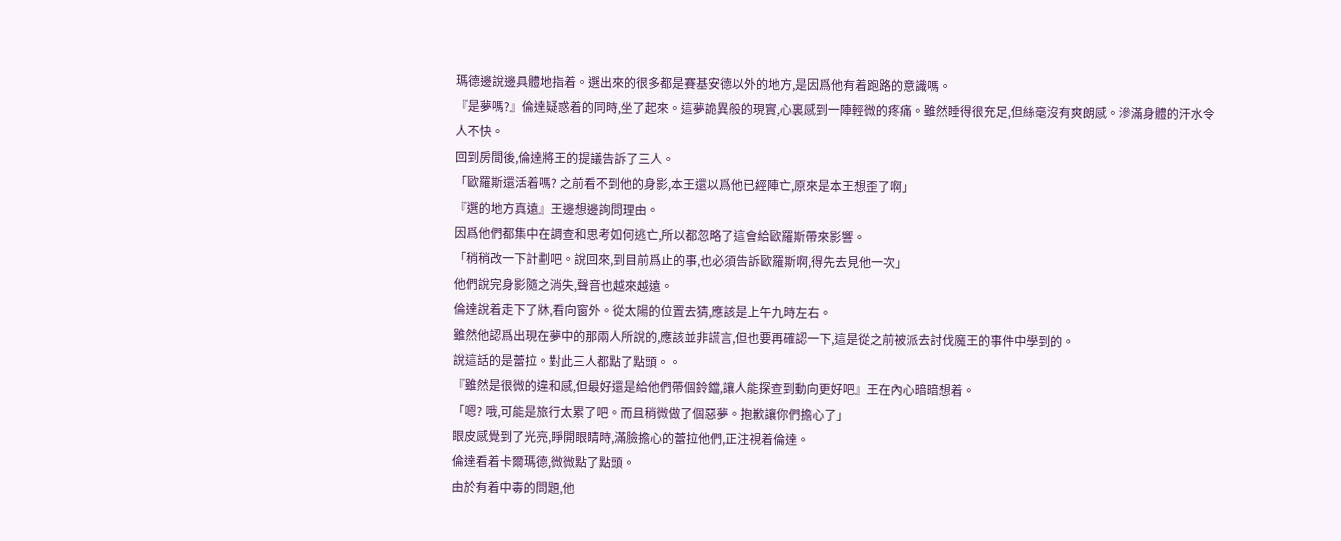瑪德邊說邊具體地指着。選出來的很多都是賽基安德以外的地方,是因爲他有着跑路的意識嗎。
『是夢嗎?』倫達疑惑着的同時,坐了起來。這夢詭異般的現實,心裏感到一陣輕微的疼痛。雖然睡得很充足,但絲毫沒有爽朗感。滲滿身體的汗水令人不快。
回到房間後,倫達將王的提議告訴了三人。
「歐羅斯還活着嗎? 之前看不到他的身影,本王還以爲他已經陣亡,原來是本王想歪了啊」
『選的地方真遠』王邊想邊詢問理由。
因爲他們都集中在調查和思考如何逃亡,所以都忽略了這會給歐羅斯帶來影響。
「稍稍改一下計劃吧。說回來,到目前爲止的事,也必須告訴歐羅斯啊,得先去見他一次」
他們說完身影隨之消失,聲音也越來越遠。
倫達說着走下了牀,看向窗外。從太陽的位置去猜,應該是上午九時左右。
雖然他認爲出現在夢中的那兩人所說的,應該並非謊言,但也要再確認一下,這是從之前被派去討伐魔王的事件中學到的。
說這話的是蕾拉。對此三人都點了點頭。。
『雖然是很微的違和感,但最好還是給他們帶個鈴鐺,讓人能探查到動向更好吧』王在內心暗暗想着。
「嗯? 哦,可能是旅行太累了吧。而且稍微做了個惡夢。抱歉讓你們擔心了」
眼皮感覺到了光亮,睜開眼睛時,滿臉擔心的蕾拉他們,正注視着倫達。
倫達看着卡爾瑪德,微微點了點頭。
由於有着中毒的問題,他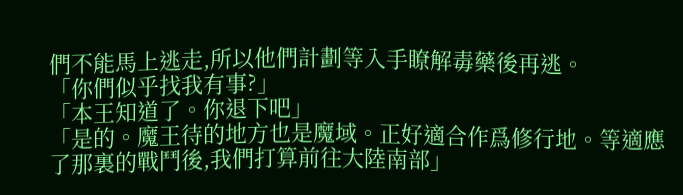們不能馬上逃走,所以他們計劃等入手瞭解毒藥後再逃。
「你們似乎找我有事?」
「本王知道了。你退下吧」
「是的。魔王待的地方也是魔域。正好適合作爲修行地。等適應了那裏的戰鬥後,我們打算前往大陸南部」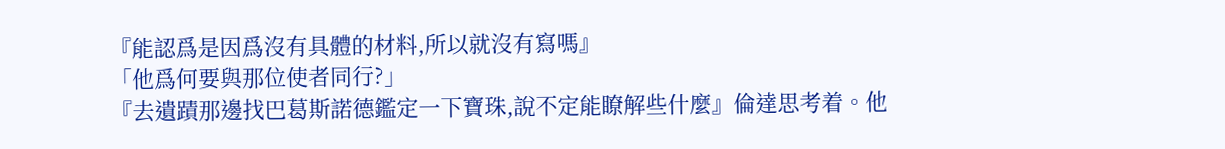『能認爲是因爲沒有具體的材料,所以就沒有寫嗎』
「他爲何要與那位使者同行?」
『去遺蹟那邊找巴葛斯諾德鑑定一下寶珠,說不定能瞭解些什麼』倫達思考着。他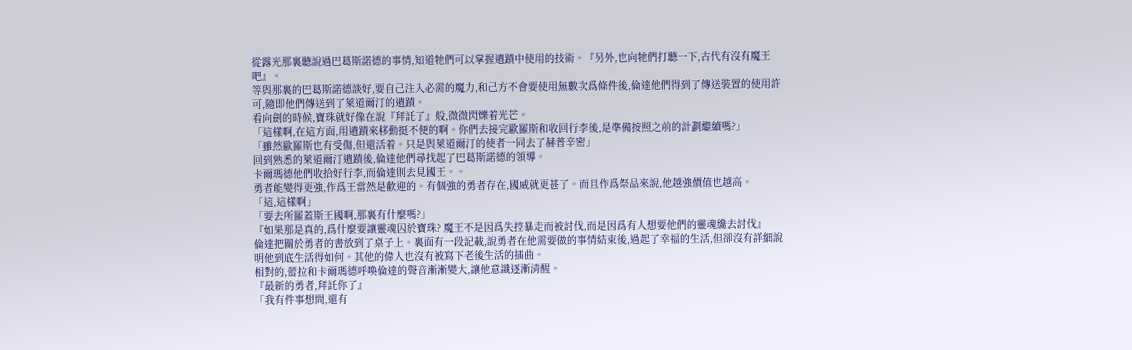從露光那裏聽說過巴葛斯諾德的事情,知道牠們可以掌握遺蹟中使用的技術。『另外,也向牠們打聽一下,古代有沒有魔王吧』。
等與那裏的巴葛斯諾德談好,要自己注入必需的魔力,和己方不會要使用無數次爲條件後,倫達他們得到了傳送裝置的使用許可,隨即他們傳送到了萊道爾汀的遺蹟。
看向劍的時候,寶珠就好像在說『拜託了』般,微微閃爍着光芒。
「這樣啊,在這方面,用遺蹟來移動挺不便的啊。你們去接完歐羅斯和收回行李後,是準備按照之前的計劃繼續嗎?」
「雖然歐羅斯也有受傷,但還活着。只是與萊道爾汀的使者一同去了赫普辛密」
回到熟悉的萊道爾汀遺蹟後,倫達他們尋找起了巴葛斯諾德的領導。
卡爾瑪德他們收拾好行李,而倫達則去見國王。。
勇者能變得更強,作爲王當然是歡迎的。有個強的勇者存在,國威就更甚了。而且作爲祭品來說,他越強價值也越高。
「這,這樣啊」
「要去所羅蓋斯王國啊,那裏有什麼嗎?」
『如果那是真的,爲什麼要讓靈魂囚於寶珠? 魔王不是因爲失控暴走而被討伐,而是因爲有人想要他們的靈魂纔去討伐』
倫達把關於勇者的書放到了桌子上。裏面有一段記載,說勇者在他需要做的事情結束後,過起了幸福的生活,但卻沒有詳細說明他到底生活得如何。其他的偉人也沒有被寫下老後生活的插曲。
相對的,蕾拉和卡爾瑪德呼喚倫達的聲音漸漸變大,讓他意識逐漸清醒。
『最新的勇者,拜託你了』
「我有件事想問,還有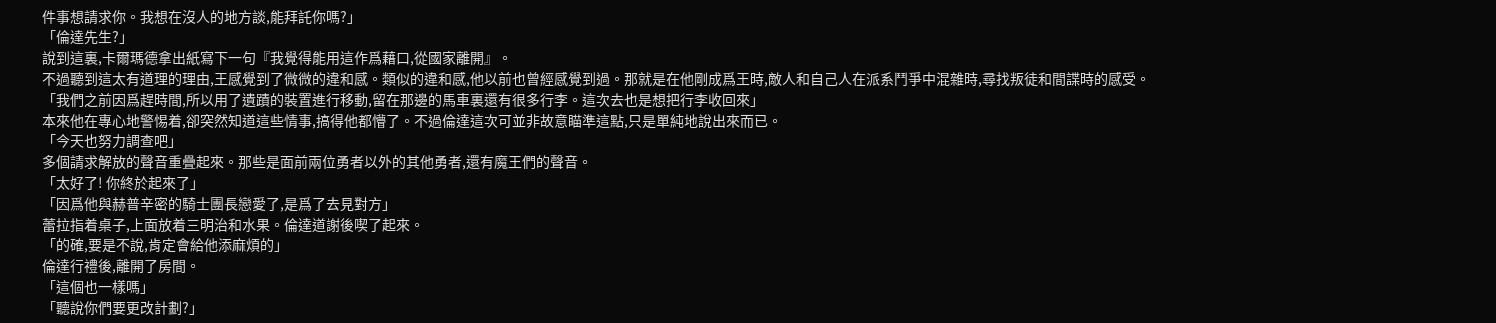件事想請求你。我想在沒人的地方談,能拜託你嗎?」
「倫達先生?」
說到這裏,卡爾瑪德拿出紙寫下一句『我覺得能用這作爲藉口,從國家離開』。
不過聽到這太有道理的理由,王感覺到了微微的違和感。類似的違和感,他以前也曾經感覺到過。那就是在他剛成爲王時,敵人和自己人在派系鬥爭中混雜時,尋找叛徒和間諜時的感受。
「我們之前因爲趕時間,所以用了遺蹟的裝置進行移動,留在那邊的馬車裏還有很多行李。這次去也是想把行李收回來」
本來他在專心地警惕着,卻突然知道這些情事,搞得他都懵了。不過倫達這次可並非故意瞄準這點,只是單純地說出來而已。
「今天也努力調查吧」
多個請求解放的聲音重疊起來。那些是面前兩位勇者以外的其他勇者,還有魔王們的聲音。
「太好了! 你終於起來了」
「因爲他與赫普辛密的騎士團長戀愛了,是爲了去見對方」
蕾拉指着桌子,上面放着三明治和水果。倫達道謝後喫了起來。
「的確,要是不說,肯定會給他添麻煩的」
倫達行禮後,離開了房間。
「這個也一樣嗎」
「聽說你們要更改計劃?」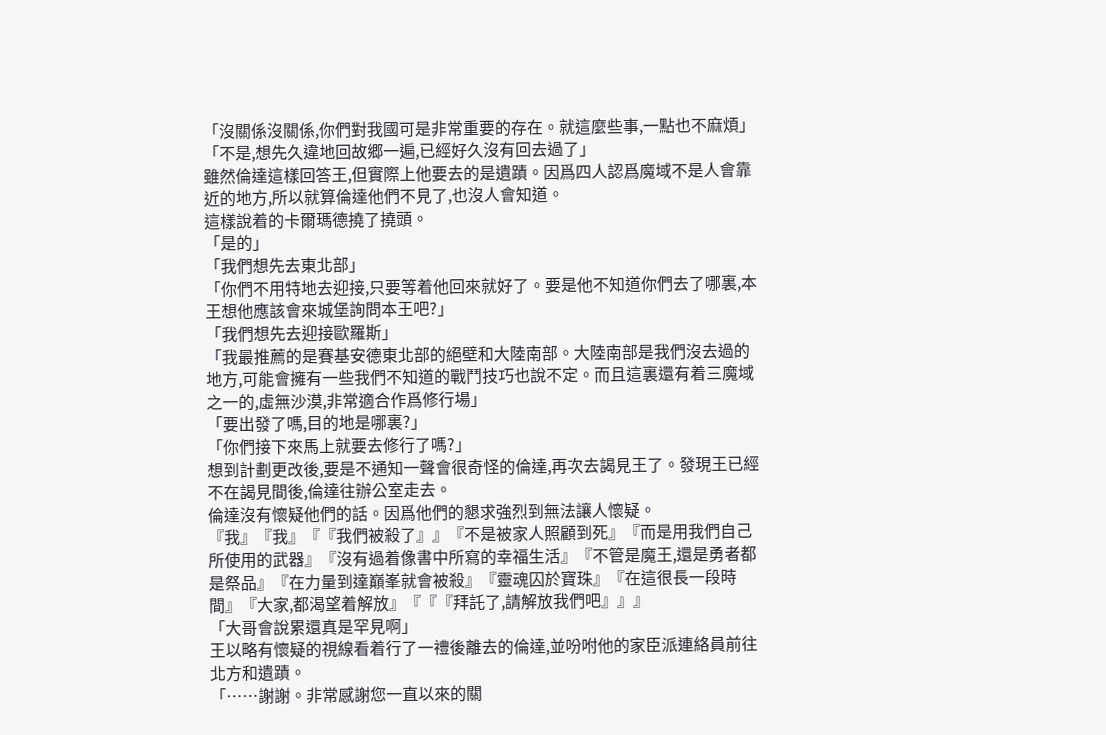「沒關係沒關係,你們對我國可是非常重要的存在。就這麼些事,一點也不麻煩」
「不是,想先久違地回故郷一遍,已經好久沒有回去過了」
雖然倫達這樣回答王,但實際上他要去的是遺蹟。因爲四人認爲魔域不是人會靠近的地方,所以就算倫達他們不見了,也沒人會知道。
這樣說着的卡爾瑪德撓了撓頭。
「是的」
「我們想先去東北部」
「你們不用特地去迎接,只要等着他回來就好了。要是他不知道你們去了哪裏,本王想他應該會來城堡詢問本王吧?」
「我們想先去迎接歐羅斯」
「我最推薦的是賽基安德東北部的絕壁和大陸南部。大陸南部是我們沒去過的地方,可能會擁有一些我們不知道的戰鬥技巧也說不定。而且這裏還有着三魔域之一的,虛無沙漠,非常適合作爲修行場」
「要出發了嗎,目的地是哪裏?」
「你們接下來馬上就要去修行了嗎?」
想到計劃更改後,要是不通知一聲會很奇怪的倫達,再次去謁見王了。發現王已經不在謁見間後,倫達往辦公室走去。
倫達沒有懷疑他們的話。因爲他們的懇求強烈到無法讓人懷疑。
『我』『我』『『我們被殺了』』『不是被家人照顧到死』『而是用我們自己所使用的武器』『沒有過着像書中所寫的幸福生活』『不管是魔王,還是勇者都是祭品』『在力量到達巔峯就會被殺』『靈魂囚於寶珠』『在這很長一段時間』『大家,都渴望着解放』『『『拜託了,請解放我們吧』』』
「大哥會說累還真是罕見啊」
王以略有懷疑的視線看着行了一禮後離去的倫達,並吩咐他的家臣派連絡員前往北方和遺蹟。
「……謝謝。非常感謝您一直以來的關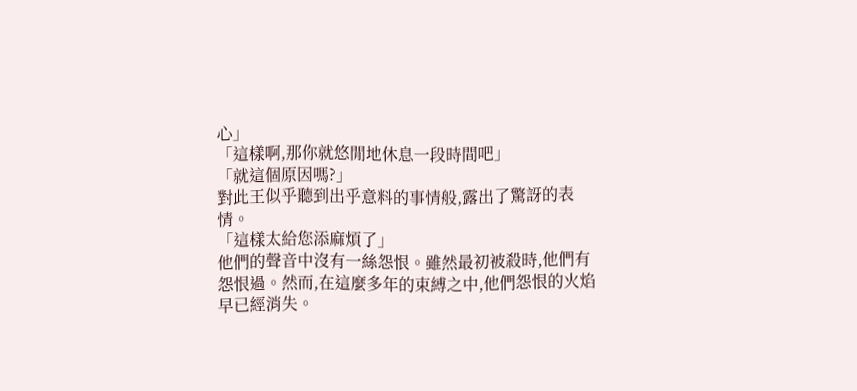心」
「這樣啊,那你就悠閒地休息一段時間吧」
「就這個原因嗎?」
對此王似乎聽到出乎意料的事情般,露出了驚訝的表情。
「這樣太給您添麻煩了」
他們的聲音中沒有一絲怨恨。雖然最初被殺時,他們有怨恨過。然而,在這麼多年的束縛之中,他們怨恨的火焰早已經消失。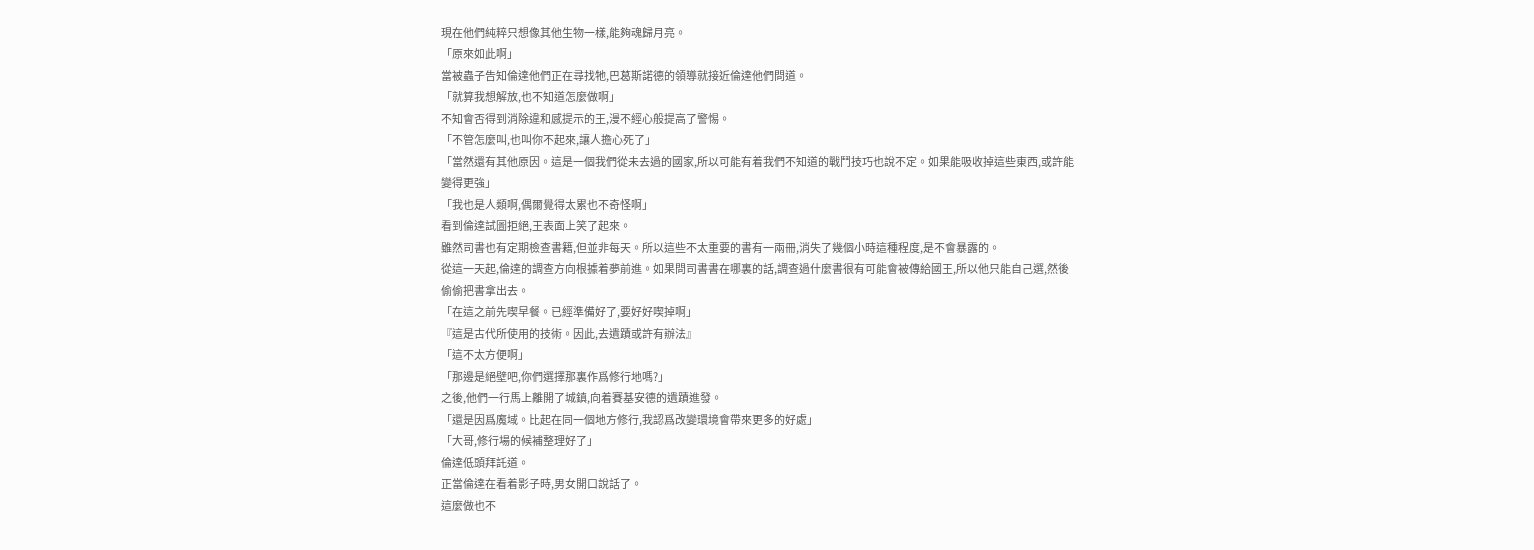現在他們純粹只想像其他生物一樣,能夠魂歸月亮。
「原來如此啊」
當被蟲子告知倫達他們正在尋找牠,巴葛斯諾德的領導就接近倫達他們問道。
「就算我想解放,也不知道怎麼做啊」
不知會否得到消除違和感提示的王,漫不經心般提高了警惕。
「不管怎麼叫,也叫你不起來,讓人擔心死了」
「當然還有其他原因。這是一個我們從未去過的國家,所以可能有着我們不知道的戰鬥技巧也說不定。如果能吸收掉這些東西,或許能變得更強」
「我也是人類啊,偶爾覺得太累也不奇怪啊」
看到倫達試圖拒絕,王表面上笑了起來。
雖然司書也有定期檢查書籍,但並非每天。所以這些不太重要的書有一兩冊,消失了幾個小時這種程度,是不會暴露的。
從這一天起,倫達的調查方向根據着夢前進。如果問司書書在哪裏的話,調查過什麼書很有可能會被傳給國王,所以他只能自己選,然後偷偷把書拿出去。
「在這之前先喫早餐。已經準備好了,要好好喫掉啊」
『這是古代所使用的技術。因此,去遺蹟或許有辦法』
「這不太方便啊」
「那邊是絕壁吧,你們選擇那裏作爲修行地嗎?」
之後,他們一行馬上離開了城鎮,向着賽基安德的遺蹟進發。
「還是因爲魔域。比起在同一個地方修行,我認爲改變環境會帶來更多的好處」
「大哥,修行場的候補整理好了」
倫達低頭拜託道。
正當倫達在看着影子時,男女開口說話了。
這麼做也不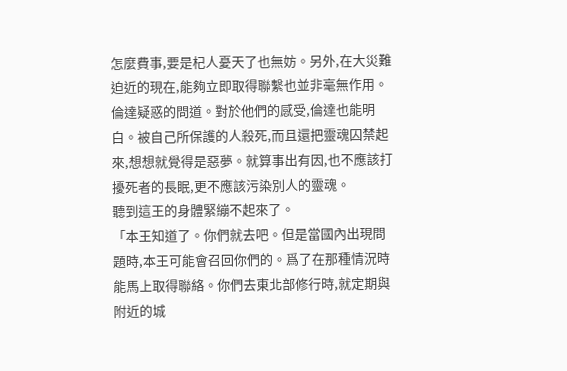怎麼費事,要是杞人憂天了也無妨。另外,在大災難迫近的現在,能夠立即取得聯繫也並非毫無作用。
倫達疑惑的問道。對於他們的感受,倫達也能明白。被自己所保護的人殺死,而且還把靈魂囚禁起來,想想就覺得是惡夢。就算事出有因,也不應該打擾死者的長眠,更不應該污染別人的靈魂。
聽到這王的身體緊繃不起來了。
「本王知道了。你們就去吧。但是當國內出現問題時,本王可能會召回你們的。爲了在那種情況時能馬上取得聯絡。你們去東北部修行時,就定期與附近的城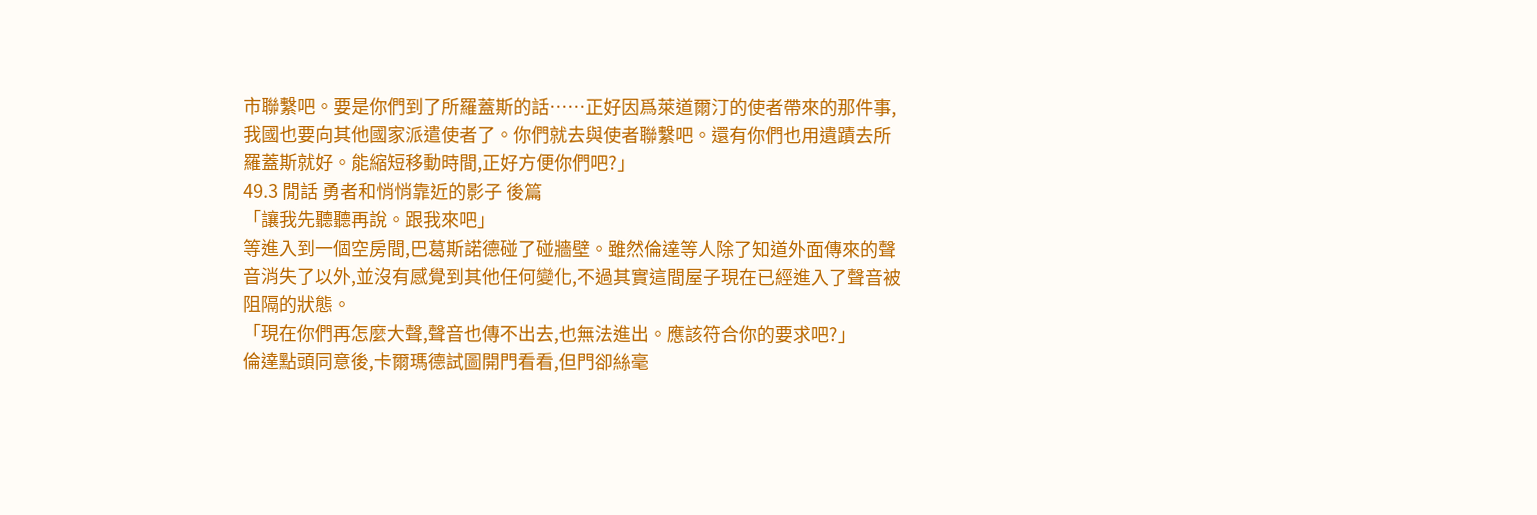市聯繫吧。要是你們到了所羅蓋斯的話……正好因爲萊道爾汀的使者帶來的那件事,我國也要向其他國家派遣使者了。你們就去與使者聯繫吧。還有你們也用遺蹟去所羅蓋斯就好。能縮短移動時間,正好方便你們吧?」
49.3 閒話 勇者和悄悄靠近的影子 後篇
「讓我先聽聽再說。跟我來吧」
等進入到一個空房間,巴葛斯諾德碰了碰牆壁。雖然倫達等人除了知道外面傳來的聲音消失了以外,並沒有感覺到其他任何變化,不過其實這間屋子現在已經進入了聲音被阻隔的狀態。
「現在你們再怎麼大聲,聲音也傳不出去,也無法進出。應該符合你的要求吧?」
倫達點頭同意後,卡爾瑪德試圖開門看看,但門卻絲毫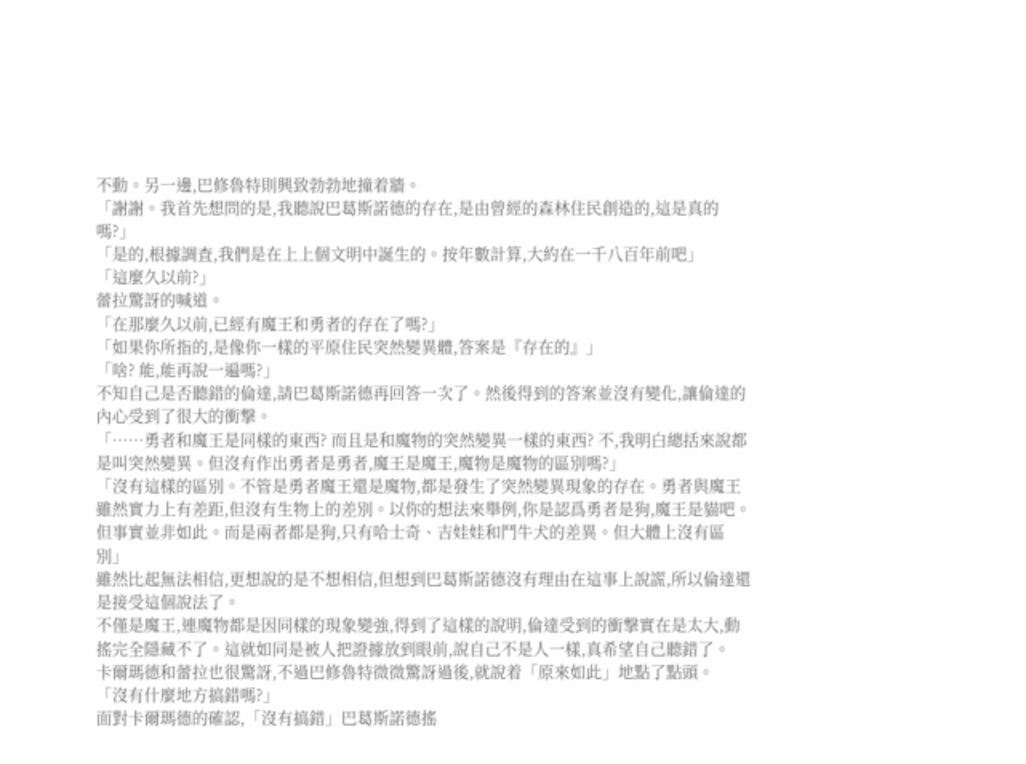不動。另一邊,巴修魯特則興致勃勃地撞着牆。
「謝謝。我首先想問的是,我聽說巴葛斯諾德的存在,是由曾經的森林住民創造的,這是真的嗎?」
「是的,根據調査,我們是在上上個文明中誕生的。按年數計算,大約在一千八百年前吧」
「這麼久以前?」
蕾拉驚訝的喊道。
「在那麼久以前,已經有魔王和勇者的存在了嗎?」
「如果你所指的,是像你一樣的平原住民突然變異體,答案是『存在的』」
「啥? 能,能再說一遍嗎?」
不知自己是否聽錯的倫達,請巴葛斯諾德再回答一次了。然後得到的答案並沒有變化,讓倫達的內心受到了很大的衝撃。
「……勇者和魔王是同樣的東西? 而且是和魔物的突然變異一樣的東西? 不,我明白總括來說都是叫突然變異。但沒有作出勇者是勇者,魔王是魔王,魔物是魔物的區別嗎?」
「沒有這樣的區別。不管是勇者魔王還是魔物,都是發生了突然變異現象的存在。勇者與魔王雖然實力上有差距,但沒有生物上的差別。以你的想法來舉例,你是認爲勇者是狗,魔王是貓吧。但事實並非如此。而是兩者都是狗,只有哈士奇、吉娃娃和鬥牛犬的差異。但大體上沒有區別」
雖然比起無法相信,更想說的是不想相信,但想到巴葛斯諾德沒有理由在這事上說謊,所以倫達還是接受這個說法了。
不僅是魔王,連魔物都是因同樣的現象變強,得到了這樣的說明,倫達受到的衝撃實在是太大,動搖完全隱藏不了。這就如同是被人把證據放到眼前,說自己不是人一樣,真希望自己聽錯了。
卡爾瑪德和蕾拉也很驚訝,不過巴修魯特微微驚訝過後,就說着「原來如此」地點了點頭。
「沒有什麼地方搞錯嗎?」
面對卡爾瑪德的確認,「沒有搞錯」巴葛斯諾德搖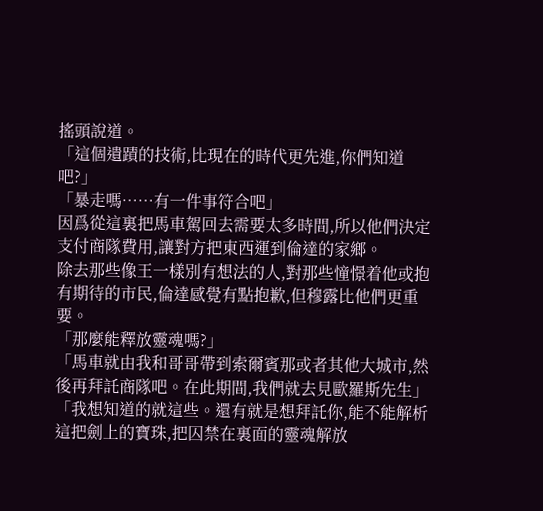搖頭說道。
「這個遺蹟的技術,比現在的時代更先進,你們知道吧?」
「暴走嗎……有一件事符合吧」
因爲從這裏把馬車駕回去需要太多時間,所以他們決定支付商隊費用,讓對方把東西運到倫達的家鄉。
除去那些像王一樣別有想法的人,對那些憧憬着他或抱有期待的市民,倫達感覺有點抱歉,但穆露比他們更重要。
「那麼能釋放靈魂嗎?」
「馬車就由我和哥哥帶到索爾賓那或者其他大城市,然後再拜託商隊吧。在此期間,我們就去見歐羅斯先生」
「我想知道的就這些。還有就是想拜託你,能不能解析這把劍上的寶珠,把囚禁在裏面的靈魂解放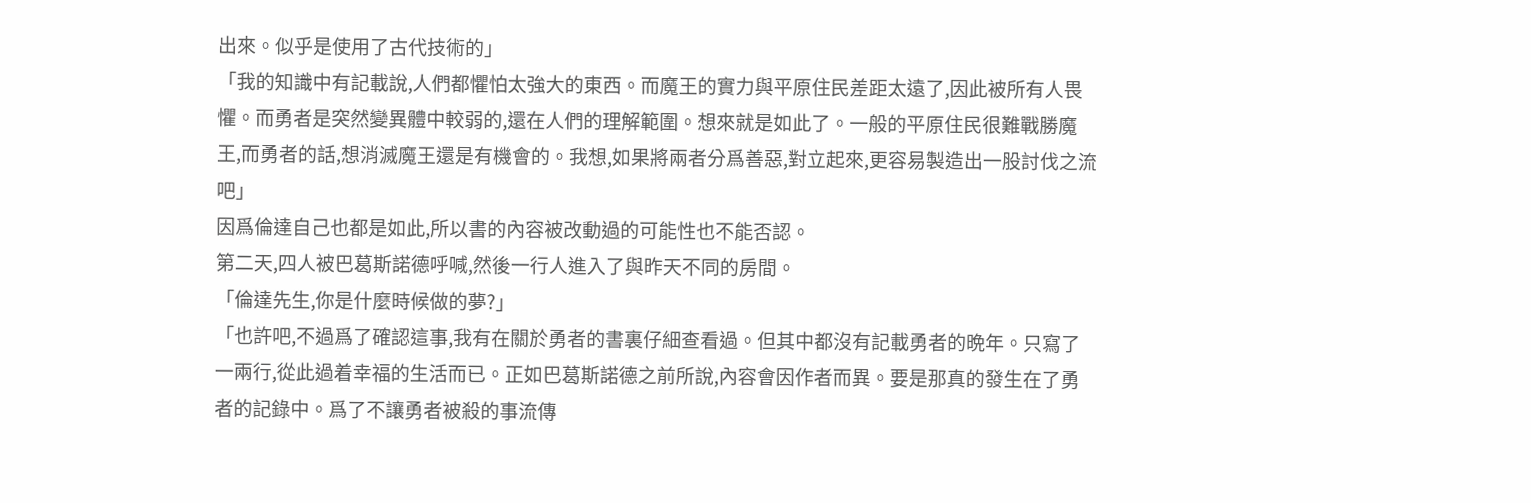出來。似乎是使用了古代技術的」
「我的知識中有記載說,人們都懼怕太強大的東西。而魔王的實力與平原住民差距太遠了,因此被所有人畏懼。而勇者是突然變異體中較弱的,還在人們的理解範圍。想來就是如此了。一般的平原住民很難戰勝魔王,而勇者的話,想消滅魔王還是有機會的。我想,如果將兩者分爲善惡,對立起來,更容易製造出一股討伐之流吧」
因爲倫達自己也都是如此,所以書的內容被改動過的可能性也不能否認。
第二天,四人被巴葛斯諾德呼喊,然後一行人進入了與昨天不同的房間。
「倫達先生,你是什麼時候做的夢?」
「也許吧,不過爲了確認這事,我有在關於勇者的書裏仔細查看過。但其中都沒有記載勇者的晩年。只寫了一兩行,從此過着幸福的生活而已。正如巴葛斯諾德之前所說,內容會因作者而異。要是那真的發生在了勇者的記錄中。爲了不讓勇者被殺的事流傳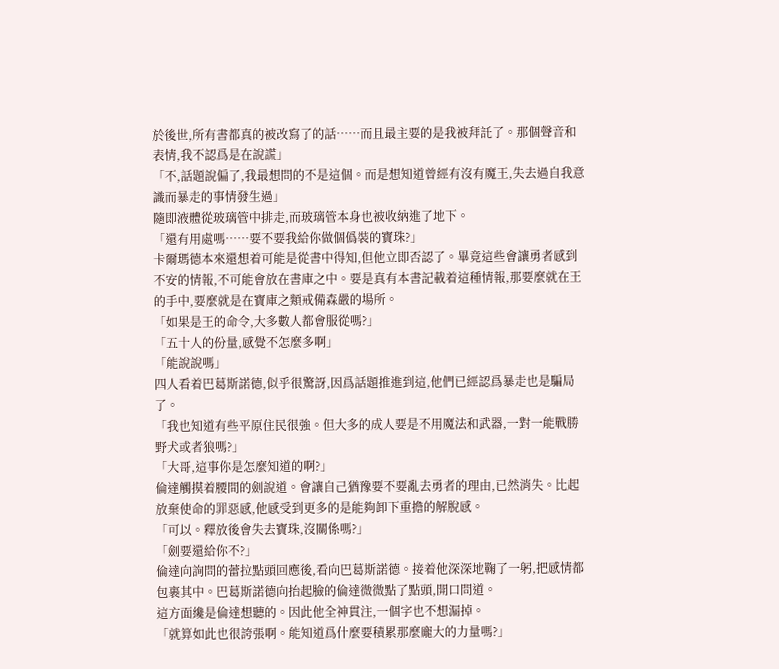於後世,所有書都真的被改寫了的話……而且最主要的是我被拜託了。那個聲音和表情,我不認爲是在說謊」
「不,話題說偏了,我最想問的不是這個。而是想知道曾經有沒有魔王,失去過自我意識而暴走的事情發生過」
隨即液體從玻璃管中排走,而玻璃管本身也被收納進了地下。
「還有用處嗎……要不要我給你做個僞裝的寶珠?」
卡爾瑪德本來還想着可能是從書中得知,但他立即否認了。畢竟這些會讓勇者感到不安的情報,不可能會放在書庫之中。要是真有本書記載着這種情報,那要麼就在王的手中,要麼就是在寶庫之類戒備森嚴的場所。
「如果是王的命令,大多數人都會服從嗎?」
「五十人的份量,感覺不怎麼多啊」
「能說說嗎」
四人看着巴葛斯諾德,似乎很驚訝,因爲話題推進到這,他們已經認爲暴走也是騙局了。
「我也知道有些平原住民很強。但大多的成人要是不用魔法和武器,一對一能戰勝野犬或者狼嗎?」
「大哥,這事你是怎麼知道的啊?」
倫達觸摸着腰間的劍說道。會讓自己猶豫要不要亂去勇者的理由,已然消失。比起放棄使命的罪惡感,他感受到更多的是能夠卸下重擔的解脫感。
「可以。釋放後會失去寶珠,沒關係嗎?」
「劍要還給你不?」
倫達向詢問的蕾拉點頭回應後,看向巴葛斯諾德。接着他深深地鞠了一躬,把感情都包裹其中。巴葛斯諾德向抬起臉的倫達微微點了點頭,開口問道。
這方面纔是倫達想聽的。因此他全神貫注,一個字也不想漏掉。
「就算如此也很誇張啊。能知道爲什麼要積累那麼龐大的力量嗎?」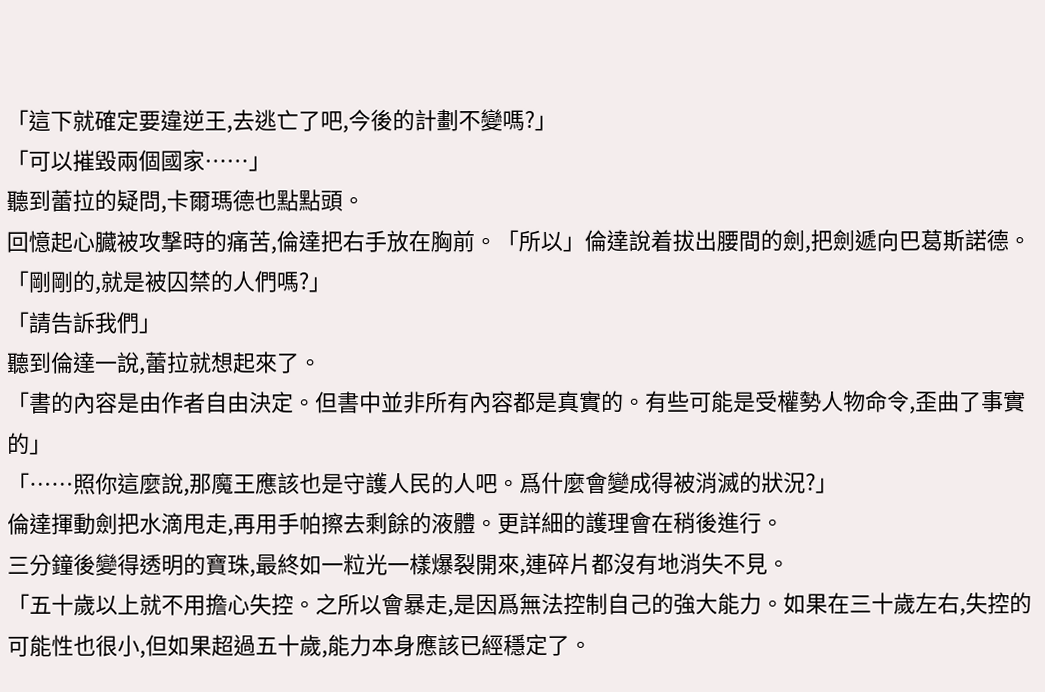「這下就確定要違逆王,去逃亡了吧,今後的計劃不變嗎?」
「可以摧毀兩個國家……」
聽到蕾拉的疑問,卡爾瑪德也點點頭。
回憶起心臓被攻撃時的痛苦,倫達把右手放在胸前。「所以」倫達說着拔出腰間的劍,把劍遞向巴葛斯諾德。
「剛剛的,就是被囚禁的人們嗎?」
「請告訴我們」
聽到倫達一說,蕾拉就想起來了。
「書的內容是由作者自由決定。但書中並非所有內容都是真實的。有些可能是受權勢人物命令,歪曲了事實的」
「……照你這麼說,那魔王應該也是守護人民的人吧。爲什麼會變成得被消滅的狀況?」
倫達揮動劍把水滴甩走,再用手帕擦去剩餘的液體。更詳細的護理會在稍後進行。
三分鐘後變得透明的寶珠,最終如一粒光一樣爆裂開來,連碎片都沒有地消失不見。
「五十歲以上就不用擔心失控。之所以會暴走,是因爲無法控制自己的強大能力。如果在三十歲左右,失控的可能性也很小,但如果超過五十歲,能力本身應該已經穩定了。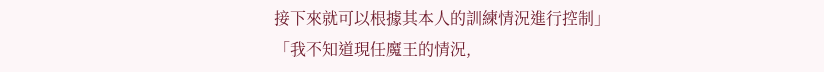接下來就可以根據其本人的訓練情況進行控制」
「我不知道現任魔王的情況,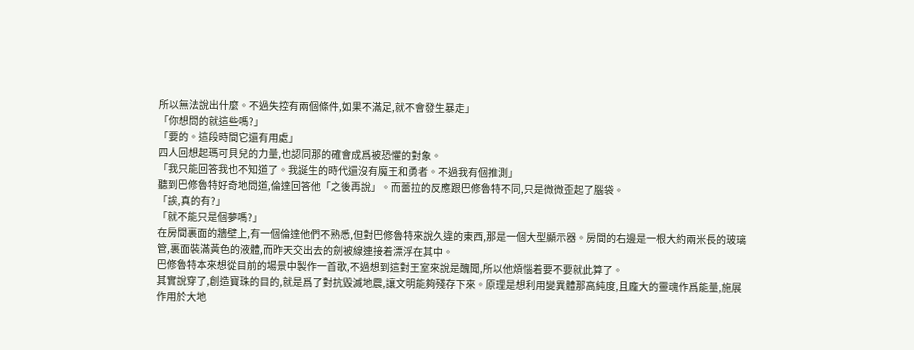所以無法說出什麼。不過失控有兩個條件,如果不滿足,就不會發生暴走」
「你想問的就這些嗎?」
「要的。這段時間它還有用處」
四人回想起瑪可貝兒的力量,也認同那的確會成爲被恐懼的對象。
「我只能回答我也不知道了。我誕生的時代還沒有魔王和勇者。不過我有個推測」
聽到巴修魯特好奇地問道,倫達回答他「之後再說」。而蕾拉的反應跟巴修魯特不同,只是微微歪起了腦袋。
「誒,真的有?」
「就不能只是個夢嗎?」
在房間裏面的牆壁上,有一個倫達他們不熟悉,但對巴修魯特來說久違的東西,那是一個大型顯示器。房間的右邊是一根大約兩米長的玻璃管,裏面裝滿黃色的液體,而昨天交出去的劍被線連接着漂浮在其中。
巴修魯特本來想從目前的場景中製作一首歌,不過想到這對王室來說是醜聞,所以他煩惱着要不要就此算了。
其實說穿了,創造寶珠的目的,就是爲了對抗毀滅地震,讓文明能夠殘存下來。原理是想利用變異體那高純度,且龐大的靈魂作爲能量,施展作用於大地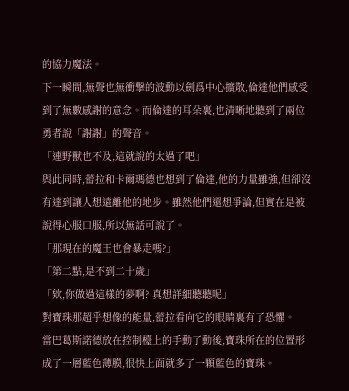的協力魔法。
下一瞬間,無聲也無衝撃的波動以劍爲中心擴散,倫達他們感受到了無數感謝的意念。而倫達的耳朵裏,也清晰地聽到了兩位勇者說「謝謝」的聲音。
「連野獸也不及,這就說的太過了吧」
與此同時,蕾拉和卡爾瑪德也想到了倫達,他的力量雖強,但卻沒有達到讓人想遠離他的地步。雖然他們還想爭論,但實在是被說得心服口服,所以無話可說了。
「那現在的魔王也會暴走嗎?」
「第二點,是不到二十歲」
「欸,你做過這樣的夢啊? 真想詳細聽聽呢」
對寶珠那超乎想像的能量,蕾拉看向它的眼睛裏有了恐懼。
當巴葛斯諾德放在控制檯上的手動了動後,寶珠所在的位置形成了一層藍色薄膜,很快上面就多了一顆藍色的寶珠。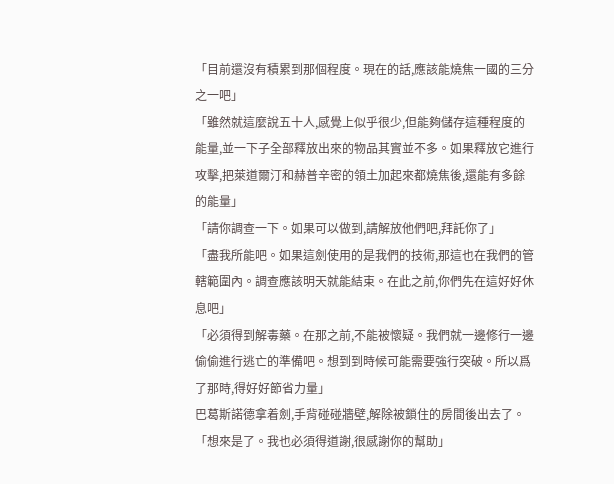「目前還沒有積累到那個程度。現在的話,應該能燒焦一國的三分之一吧」
「雖然就這麼說五十人,感覺上似乎很少,但能夠儲存這種程度的能量,並一下子全部釋放出來的物品其實並不多。如果釋放它進行攻擊,把萊道爾汀和赫普辛密的領土加起來都燒焦後,還能有多餘的能量」
「請你調查一下。如果可以做到,請解放他們吧,拜託你了」
「盡我所能吧。如果這劍使用的是我們的技術,那這也在我們的管轄範圍內。調查應該明天就能結束。在此之前,你們先在這好好休息吧」
「必須得到解毒藥。在那之前,不能被懷疑。我們就一邊修行一邊偷偷進行逃亡的準備吧。想到到時候可能需要強行突破。所以爲了那時,得好好節省力量」
巴葛斯諾德拿着劍,手背碰碰牆壁,解除被鎖住的房間後出去了。
「想來是了。我也必須得道謝,很感謝你的幫助」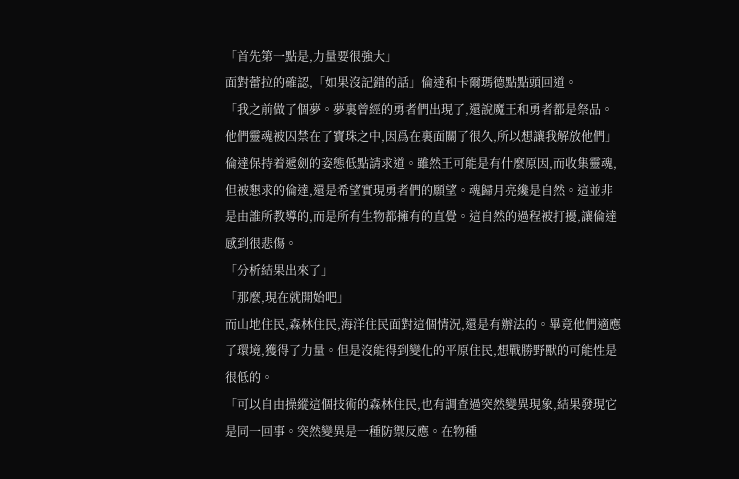「首先第一點是,力量要很強大」
面對蕾拉的確認,「如果沒記錯的話」倫達和卡爾瑪德點點頭回道。
「我之前做了個夢。夢裏曾經的勇者們出現了,還說魔王和勇者都是祭品。他們靈魂被囚禁在了寶珠之中,因爲在裏面關了很久,所以想讓我解放他們」
倫達保持着遞劍的姿態低點請求道。雖然王可能是有什麼原因,而收集靈魂,但被懇求的倫達,還是希望實現勇者們的願望。魂歸月亮纔是自然。這並非是由誰所教導的,而是所有生物都擁有的直覺。這自然的過程被打擾,讓倫達感到很悲傷。
「分析結果出來了」
「那麼,現在就開始吧」
而山地住民,森林住民,海洋住民面對這個情況,還是有辦法的。畢竟他們適應了環境,獲得了力量。但是沒能得到變化的平原住民,想戰勝野獸的可能性是很低的。
「可以自由操縱這個技術的森林住民,也有調查過突然變異現象,結果發現它是同一回事。突然變異是一種防禦反應。在物種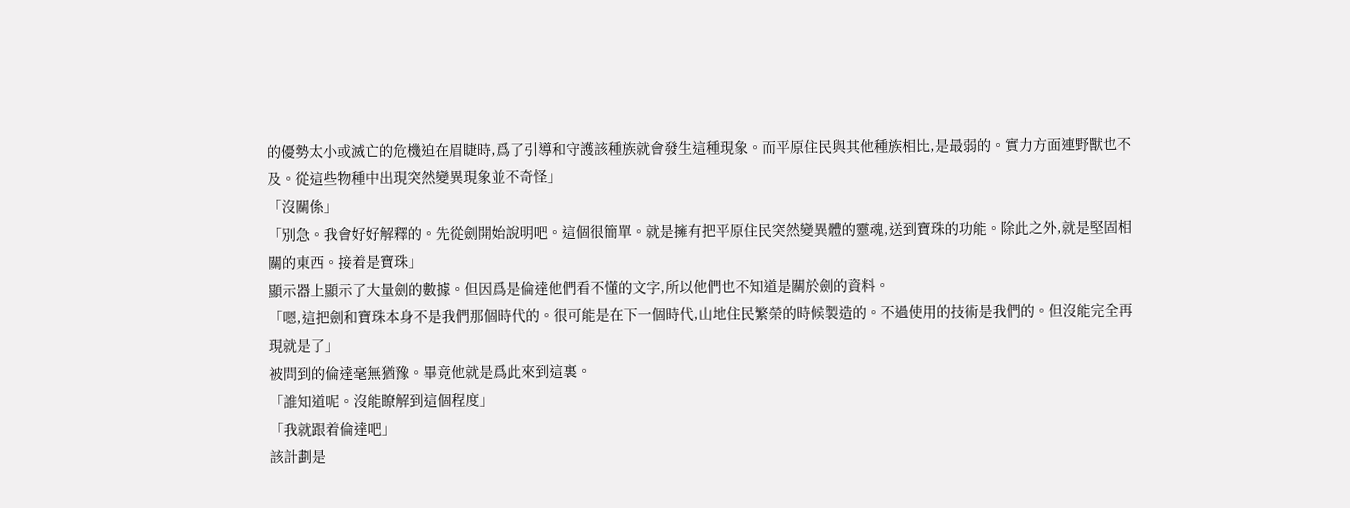的優勢太小或滅亡的危機迫在眉睫時,爲了引導和守護該種族就會發生這種現象。而平原住民與其他種族相比,是最弱的。實力方面連野獸也不及。從這些物種中出現突然變異現象並不奇怪」
「沒關係」
「別急。我會好好解釋的。先從劍開始說明吧。這個很簡單。就是擁有把平原住民突然變異體的靈魂,送到寶珠的功能。除此之外,就是堅固相關的東西。接着是寶珠」
顯示器上顯示了大量劍的數據。但因爲是倫達他們看不懂的文字,所以他們也不知道是關於劍的資料。
「嗯,這把劍和寶珠本身不是我們那個時代的。很可能是在下一個時代,山地住民繁榮的時候製造的。不過使用的技術是我們的。但沒能完全再現就是了」
被問到的倫達毫無猶豫。畢竟他就是爲此來到這裏。
「誰知道呢。沒能瞭解到這個程度」
「我就跟着倫達吧」
該計劃是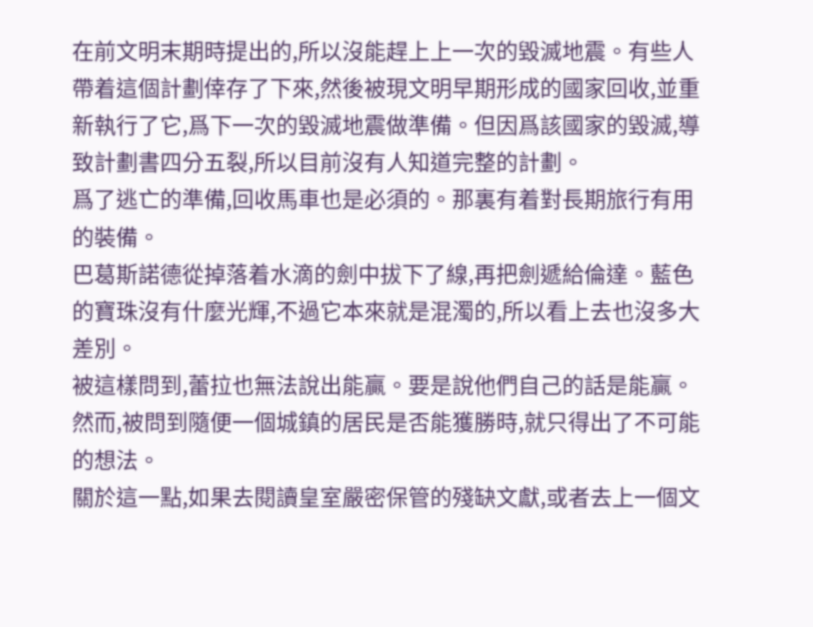在前文明末期時提出的,所以沒能趕上上一次的毀滅地震。有些人帶着這個計劃倖存了下來,然後被現文明早期形成的國家回收,並重新執行了它,爲下一次的毀滅地震做準備。但因爲該國家的毀滅,導致計劃書四分五裂,所以目前沒有人知道完整的計劃。
爲了逃亡的準備,回收馬車也是必須的。那裏有着對長期旅行有用的裝備。
巴葛斯諾德從掉落着水滴的劍中拔下了線,再把劍遞給倫達。藍色的寶珠沒有什麼光輝,不過它本來就是混濁的,所以看上去也沒多大差別。
被這樣問到,蕾拉也無法說出能贏。要是說他們自己的話是能贏。然而,被問到隨便一個城鎮的居民是否能獲勝時,就只得出了不可能的想法。
關於這一點,如果去閱讀皇室嚴密保管的殘缺文獻,或者去上一個文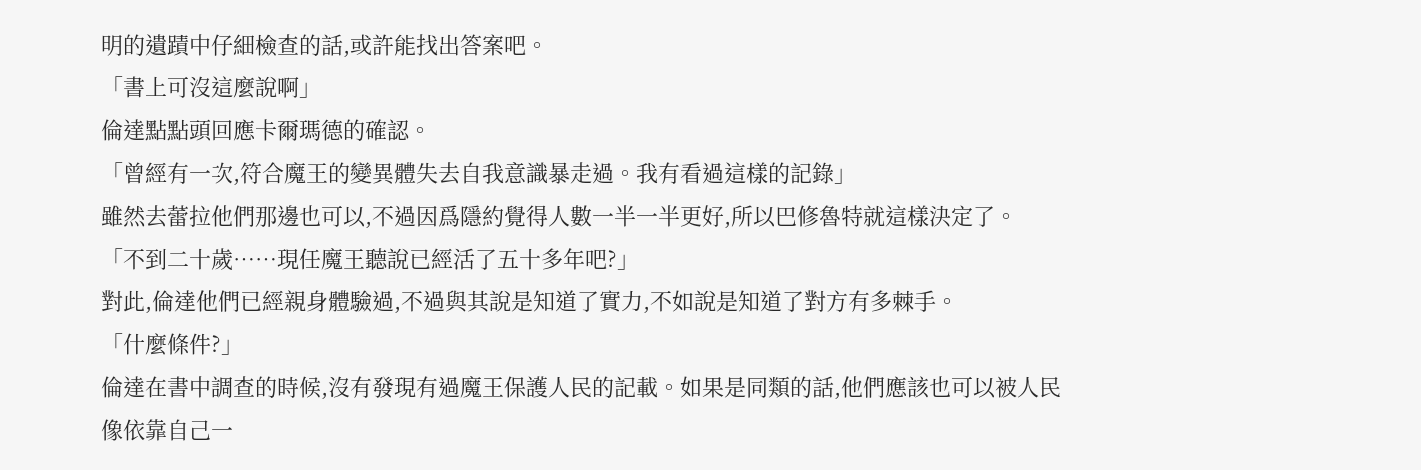明的遺蹟中仔細檢查的話,或許能找出答案吧。
「書上可沒這麼說啊」
倫達點點頭回應卡爾瑪德的確認。
「曾經有一次,符合魔王的變異體失去自我意識暴走過。我有看過這樣的記錄」
雖然去蕾拉他們那邊也可以,不過因爲隱約覺得人數一半一半更好,所以巴修魯特就這樣決定了。
「不到二十歲……現任魔王聽說已經活了五十多年吧?」
對此,倫達他們已經親身體驗過,不過與其說是知道了實力,不如說是知道了對方有多棘手。
「什麼條件?」
倫達在書中調查的時候,沒有發現有過魔王保護人民的記載。如果是同類的話,他們應該也可以被人民像依靠自己一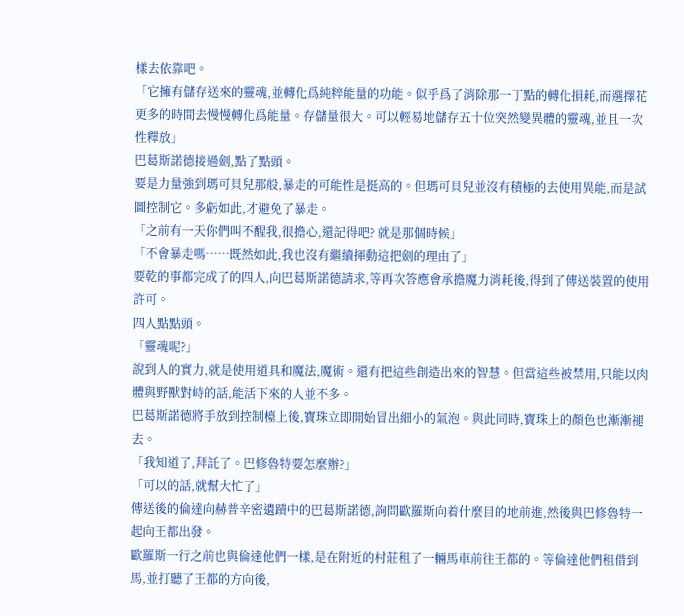樣去依靠吧。
「它擁有儲存送來的靈魂,並轉化爲純粹能量的功能。似乎爲了消除那一丁點的轉化損耗,而選擇花更多的時間去慢慢轉化爲能量。存儲量很大。可以輕易地儲存五十位突然變異體的靈魂,並且一次性釋放」
巴葛斯諾德接過劍,點了點頭。
要是力量強到瑪可貝兒那般,暴走的可能性是挺高的。但瑪可貝兒並沒有積極的去使用異能,而是試圖控制它。多虧如此,才避免了暴走。
「之前有一天你們叫不醒我,很擔心,還記得吧? 就是那個時候」
「不會暴走嗎……既然如此,我也沒有繼續揮動這把劍的理由了」
要乾的事都完成了的四人,向巴葛斯諾德請求,等再次答應會承擔魔力消耗後,得到了傳送裝置的使用許可。
四人點點頭。
「靈魂呢?」
說到人的實力,就是使用道具和魔法,魔術。還有把這些創造出來的智慧。但當這些被禁用,只能以肉體與野獸對峙的話,能活下來的人並不多。
巴葛斯諾德將手放到控制檯上後,寶珠立即開始冒出細小的氣泡。與此同時,寶珠上的顏色也漸漸褪去。
「我知道了,拜託了。巴修魯特要怎麼辦?」
「可以的話,就幫大忙了」
傳送後的倫達向赫普辛密遺蹟中的巴葛斯諾德,詢問歐羅斯向着什麼目的地前進,然後與巴修魯特一起向王都出發。
歐羅斯一行之前也與倫達他們一樣,是在附近的村莊租了一輛馬車前往王都的。等倫達他們租借到馬,並打聽了王都的方向後,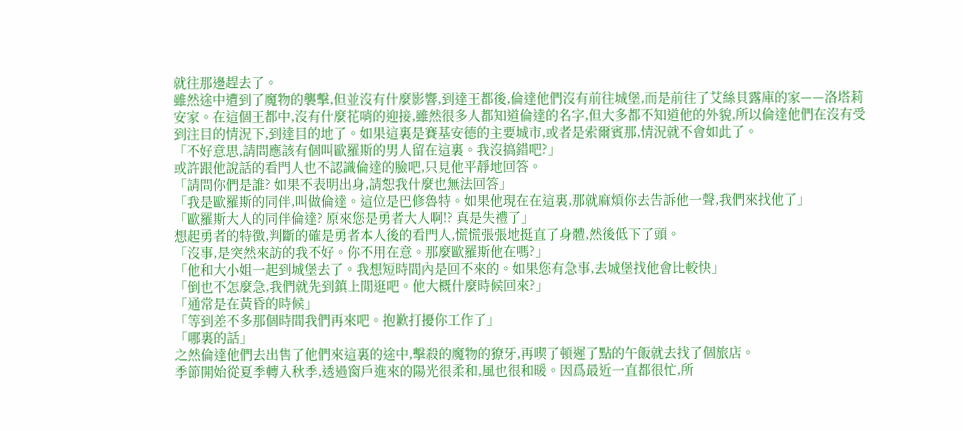就往那邊趕去了。
雖然途中遭到了魔物的襲擊,但並沒有什麼影響,到達王都後,倫達他們沒有前往城堡,而是前往了艾絲貝露庫的家——洛塔莉安家。在這個王都中,沒有什麼花哨的迎接,雖然很多人都知道倫達的名字,但大多都不知道他的外貌,所以倫達他們在沒有受到注目的情況下,到達目的地了。如果這裏是賽基安德的主要城市,或者是索爾賓那,情況就不會如此了。
「不好意思,請問應該有個叫歐羅斯的男人留在這裏。我沒搞錯吧?」
或許跟他說話的看門人也不認識倫達的臉吧,只見他平靜地回答。
「請問你們是誰? 如果不表明出身,請恕我什麼也無法回答」
「我是歐羅斯的同伴,叫做倫達。這位是巴修魯特。如果他現在在這裏,那就麻煩你去告訴他一聲,我們來找他了」
「歐羅斯大人的同伴倫達? 原來您是勇者大人啊!? 真是失禮了」
想起勇者的特徴,判斷的確是勇者本人後的看門人,慌慌張張地挺直了身體,然後低下了頭。
「沒事,是突然來訪的我不好。你不用在意。那麼歐羅斯他在嗎?」
「他和大小姐一起到城堡去了。我想短時間內是回不來的。如果您有急事,去城堡找他會比較快」
「倒也不怎麼急,我們就先到鎮上閒逛吧。他大概什麼時候回來?」
「通常是在黃昏的時候」
「等到差不多那個時間我們再來吧。抱歉打擾你工作了」
「哪裏的話」
之然倫達他們去出售了他們來這裏的途中,擊殺的魔物的獠牙,再喫了頓遲了點的午飯就去找了個旅店。
季節開始從夏季轉入秋季,透過窗戶進來的陽光很柔和,風也很和暖。因爲最近一直都很忙,所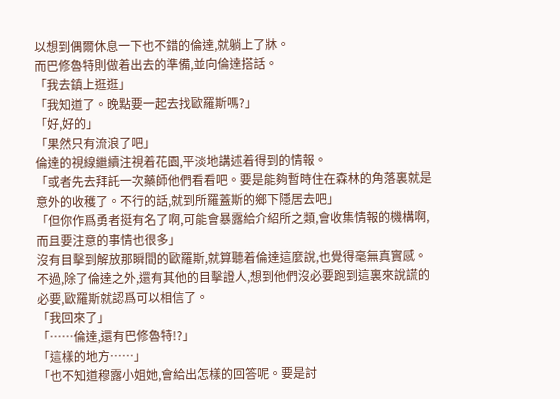以想到偶爾休息一下也不錯的倫達,就躺上了牀。
而巴修魯特則做着出去的準備,並向倫達搭話。
「我去鎮上逛逛」
「我知道了。晚點要一起去找歐羅斯嗎?」
「好,好的」
「果然只有流浪了吧」
倫達的視線繼續注視着花園,平淡地講述着得到的情報。
「或者先去拜託一次藥師他們看看吧。要是能夠暫時住在森林的角落裏就是意外的收穫了。不行的話,就到所羅蓋斯的鄉下隱居去吧」
「但你作爲勇者挺有名了啊,可能會暴露給介紹所之類,會收集情報的機構啊,而且要注意的事情也很多」
沒有目擊到解放那瞬間的歐羅斯,就算聽着倫達這麼說,也覺得毫無真實感。不過,除了倫達之外,還有其他的目擊證人,想到他們沒必要跑到這裏來說謊的必要,歐羅斯就認爲可以相信了。
「我回來了」
「……倫達,還有巴修魯特!?」
「這樣的地方……」
「也不知道穆露小姐她,會給出怎樣的回答呢。要是討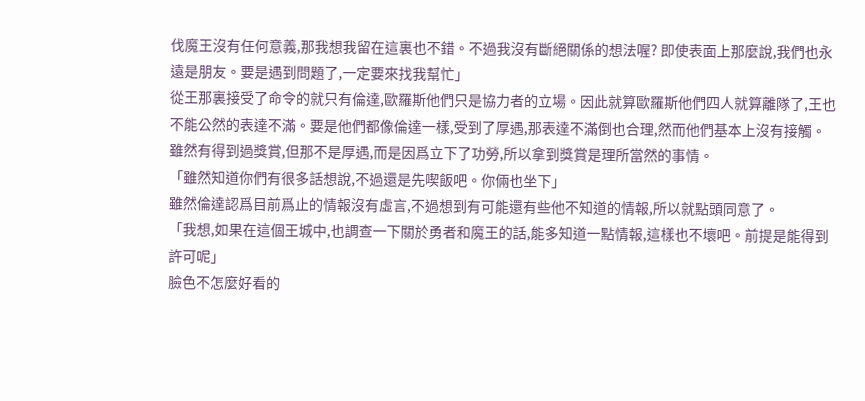伐魔王沒有任何意義,那我想我留在這裏也不錯。不過我沒有斷絕關係的想法喔? 即使表面上那麼說,我們也永遠是朋友。要是遇到問題了,一定要來找我幫忙」
從王那裏接受了命令的就只有倫達,歐羅斯他們只是協力者的立場。因此就算歐羅斯他們四人就算離隊了,王也不能公然的表達不滿。要是他們都像倫達一樣,受到了厚遇,那表達不滿倒也合理,然而他們基本上沒有接觸。雖然有得到過獎賞,但那不是厚遇,而是因爲立下了功勞,所以拿到獎賞是理所當然的事情。
「雖然知道你們有很多話想說,不過還是先喫飯吧。你倆也坐下」
雖然倫達認爲目前爲止的情報沒有虛言,不過想到有可能還有些他不知道的情報,所以就點頭同意了。
「我想,如果在這個王城中,也調查一下關於勇者和魔王的話,能多知道一點情報,這樣也不壞吧。前提是能得到許可呢」
臉色不怎麼好看的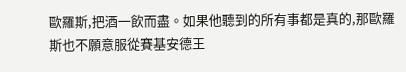歐羅斯,把酒一飲而盡。如果他聽到的所有事都是真的,那歐羅斯也不願意服從賽基安德王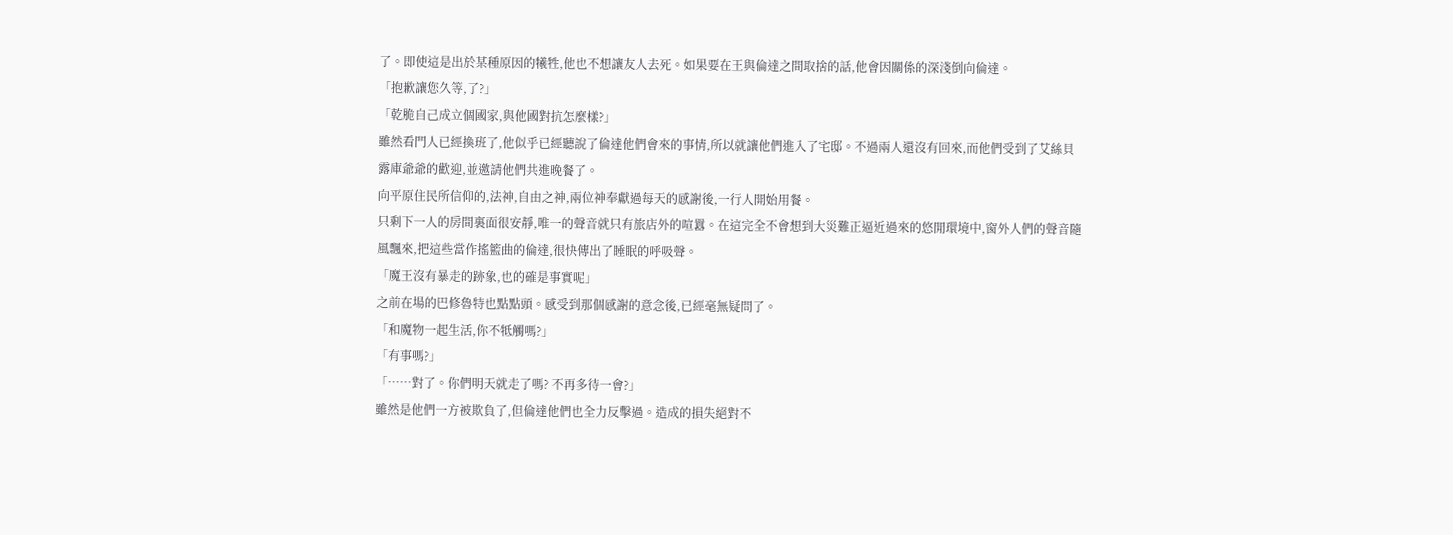了。即使這是出於某種原因的犧牲,他也不想讓友人去死。如果要在王與倫達之間取捨的話,他會因關係的深淺倒向倫達。
「抱歉讓您久等,了?」
「乾脆自己成立個國家,與他國對抗怎麼樣?」
雖然看門人已經換班了,他似乎已經聽說了倫達他們會來的事情,所以就讓他們進入了宅邸。不過兩人還沒有回來,而他們受到了艾絲貝露庫爺爺的歡迎,並邀請他們共進晚餐了。
向平原住民所信仰的,法神,自由之神,兩位神奉獻過每天的感謝後,一行人開始用餐。
只剩下一人的房間裏面很安靜,唯一的聲音就只有旅店外的喧囂。在這完全不會想到大災難正逼近過來的悠閒環境中,窗外人們的聲音隨風飄來,把這些當作搖籃曲的倫達,很快傳出了睡眠的呼吸聲。
「魔王沒有暴走的跡象,也的確是事實呢」
之前在場的巴修魯特也點點頭。感受到那個感謝的意念後,已經毫無疑問了。
「和魔物一起生活,你不牴觸嗎?」
「有事嗎?」
「……對了。你們明天就走了嗎? 不再多待一會?」
雖然是他們一方被欺負了,但倫達他們也全力反擊過。造成的損失絕對不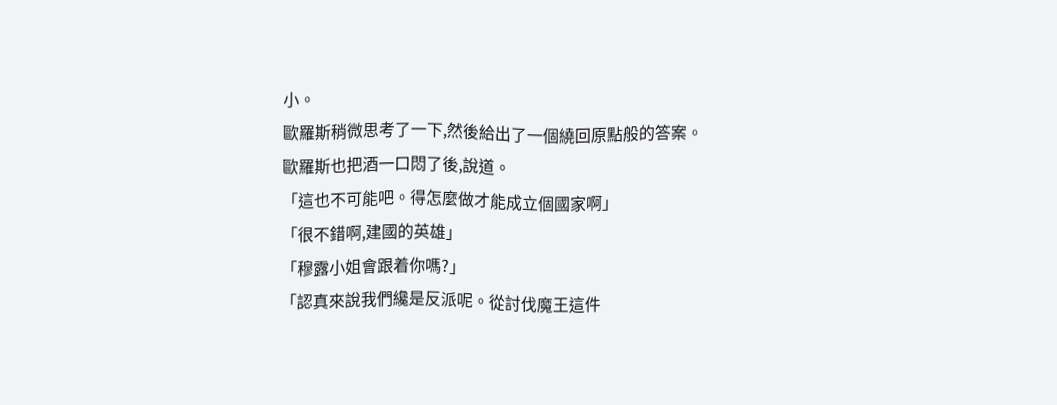小。
歐羅斯稍微思考了一下,然後給出了一個繞回原點般的答案。
歐羅斯也把酒一口悶了後,說道。
「這也不可能吧。得怎麼做才能成立個國家啊」
「很不錯啊,建國的英雄」
「穆露小姐會跟着你嗎?」
「認真來說我們纔是反派呢。從討伐魔王這件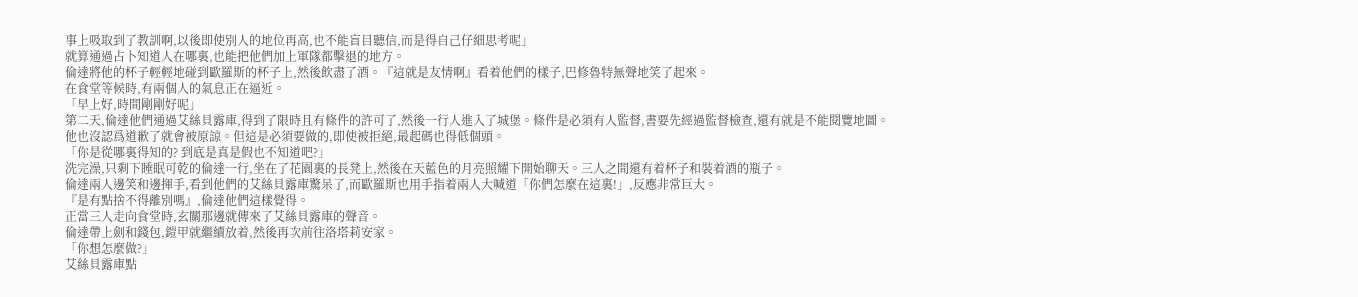事上吸取到了教訓啊,以後即使別人的地位再高,也不能盲目聽信,而是得自己仔細思考呢」
就算通過占卜知道人在哪裏,也能把他們加上軍隊都擊退的地方。
倫達將他的杯子輕輕地碰到歐羅斯的杯子上,然後飲盡了酒。『這就是友情啊』看着他們的樣子,巴修魯特無聲地笑了起來。
在食堂等候時,有兩個人的氣息正在逼近。
「早上好,時間剛剛好呢」
第二天,倫達他們通過艾絲貝露庫,得到了限時且有條件的許可了,然後一行人進入了城堡。條件是必須有人監督,書要先經過監督檢查,還有就是不能閱覽地圖。
他也沒認爲道歉了就會被原諒。但這是必須要做的,即使被拒絕,最起碼也得低個頭。
「你是從哪裏得知的? 到底是真是假也不知道吧?」
洗完澡,只剩下睡眠可乾的倫達一行,坐在了花園裏的長凳上,然後在天藍色的月亮照耀下開始聊天。三人之間還有着杯子和裝着酒的瓶子。
倫達兩人邊笑和邊揮手,看到他們的艾絲貝露庫驚呆了,而歐羅斯也用手指着兩人大喊道「你們怎麼在這裏!」,反應非常巨大。
『是有點捨不得離別嗎』,倫達他們這樣覺得。
正當三人走向食堂時,玄關那邊就傳來了艾絲貝露庫的聲音。
倫達帶上劍和錢包,鎧甲就繼續放着,然後再次前往洛塔莉安家。
「你想怎麼做?」
艾絲貝露庫點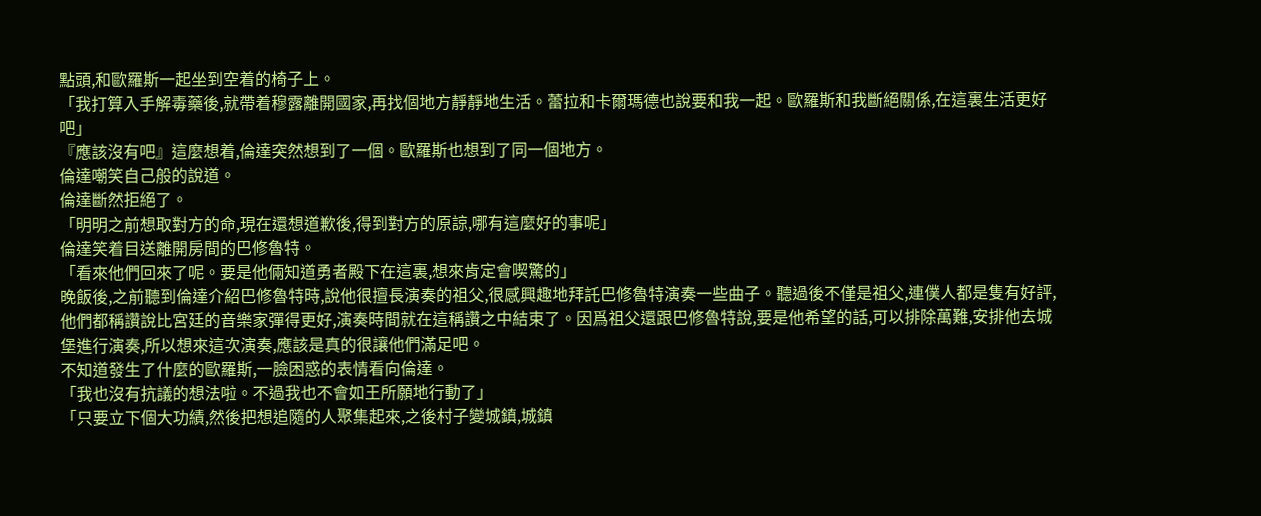點頭,和歐羅斯一起坐到空着的椅子上。
「我打算入手解毒藥後,就帶着穆露離開國家,再找個地方靜靜地生活。蕾拉和卡爾瑪德也說要和我一起。歐羅斯和我斷絕關係,在這裏生活更好吧」
『應該沒有吧』這麼想着,倫達突然想到了一個。歐羅斯也想到了同一個地方。
倫達嘲笑自己般的說道。
倫達斷然拒絕了。
「明明之前想取對方的命,現在還想道歉後,得到對方的原諒,哪有這麼好的事呢」
倫達笑着目送離開房間的巴修魯特。
「看來他們回來了呢。要是他倆知道勇者殿下在這裏,想來肯定會喫驚的」
晚飯後,之前聽到倫達介紹巴修魯特時,說他很擅長演奏的祖父,很感興趣地拜託巴修魯特演奏一些曲子。聽過後不僅是祖父,連僕人都是隻有好評,他們都稱讚說比宮廷的音樂家彈得更好,演奏時間就在這稱讚之中結束了。因爲祖父還跟巴修魯特說,要是他希望的話,可以排除萬難,安排他去城堡進行演奏,所以想來這次演奏,應該是真的很讓他們滿足吧。
不知道發生了什麼的歐羅斯,一臉困惑的表情看向倫達。
「我也沒有抗議的想法啦。不過我也不會如王所願地行動了」
「只要立下個大功績,然後把想追隨的人聚集起來,之後村子變城鎮,城鎮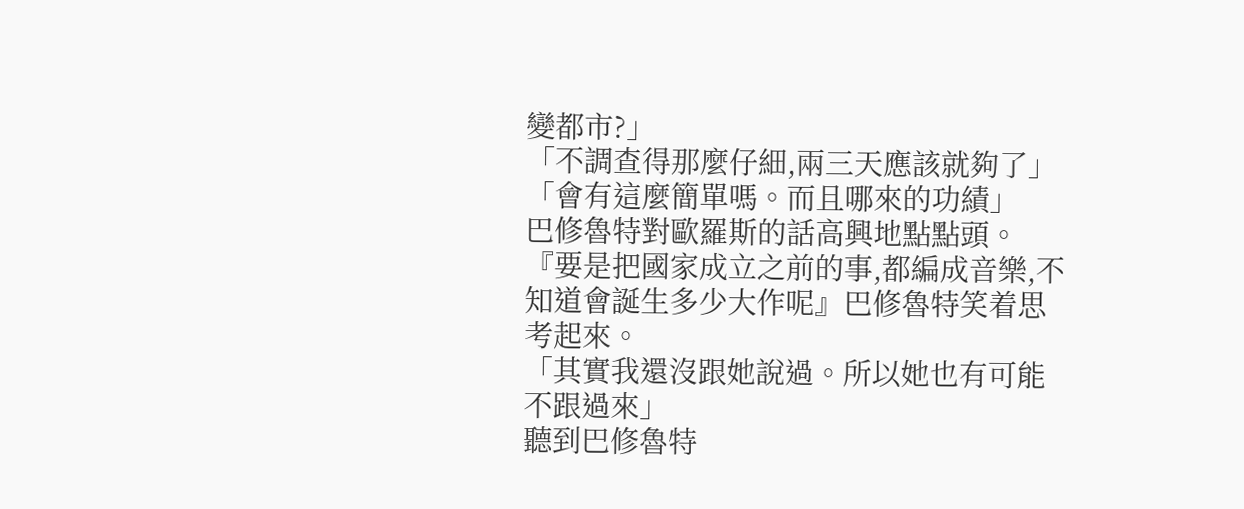變都市?」
「不調查得那麼仔細,兩三天應該就夠了」
「會有這麼簡單嗎。而且哪來的功績」
巴修魯特對歐羅斯的話高興地點點頭。『要是把國家成立之前的事,都編成音樂,不知道會誕生多少大作呢』巴修魯特笑着思考起來。
「其實我還沒跟她說過。所以她也有可能不跟過來」
聽到巴修魯特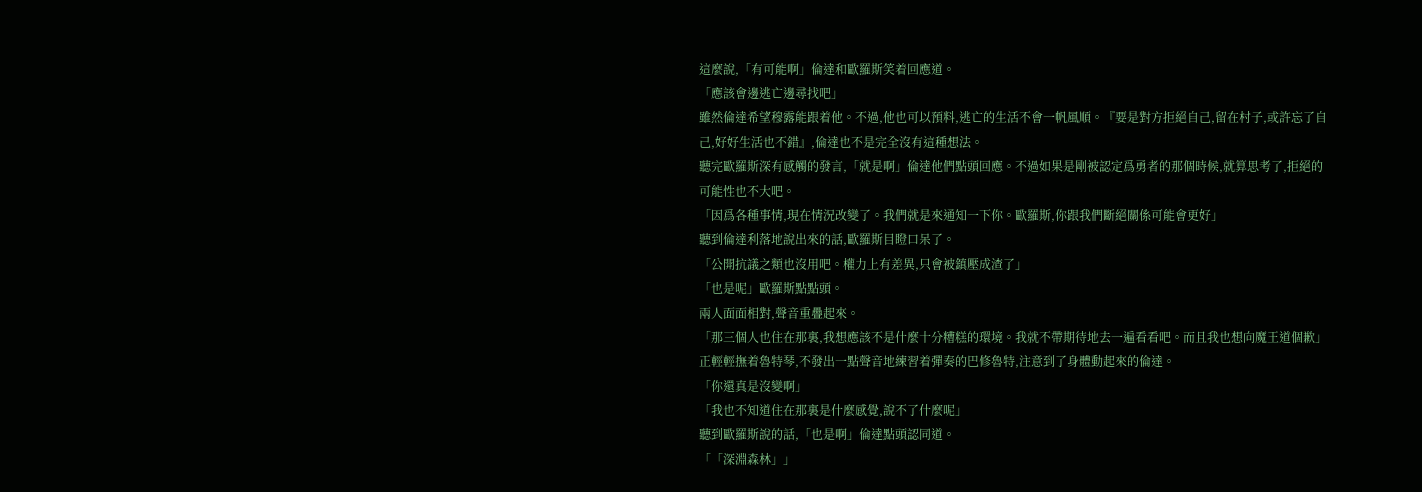這麼說,「有可能啊」倫達和歐羅斯笑着回應道。
「應該會邊逃亡邊尋找吧」
雖然倫達希望穆露能跟着他。不過,他也可以預料,逃亡的生活不會一帆風順。『要是對方拒絕自己,留在村子,或許忘了自己,好好生活也不錯』,倫達也不是完全沒有這種想法。
聽完歐羅斯深有感觸的發言,「就是啊」倫達他們點頭回應。不過如果是剛被認定爲勇者的那個時候,就算思考了,拒絕的可能性也不大吧。
「因爲各種事情,現在情況改變了。我們就是來通知一下你。歐羅斯,你跟我們斷絕關係可能會更好」
聽到倫達利落地說出來的話,歐羅斯目瞪口呆了。
「公開抗議之類也沒用吧。權力上有差異,只會被鎮壓成渣了」
「也是呢」歐羅斯點點頭。
兩人面面相對,聲音重疊起來。
「那三個人也住在那裏,我想應該不是什麼十分糟糕的環境。我就不帶期待地去一遍看看吧。而且我也想向魔王道個歉」
正輕輕撫着魯特琴,不發出一點聲音地練習着彈奏的巴修魯特,注意到了身體動起來的倫達。
「你還真是沒變啊」
「我也不知道住在那裏是什麼感覺,說不了什麼呢」
聽到歐羅斯說的話,「也是啊」倫達點頭認同道。
「「深淵森林」」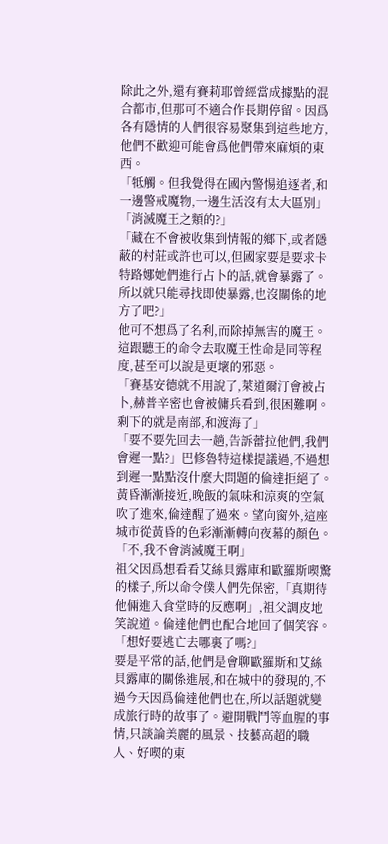除此之外,還有賽莉耶曾經當成據點的混合都市,但那可不適合作長期停留。因爲各有隱情的人們很容易聚集到這些地方,他們不歡迎可能會爲他們帶來麻煩的東西。
「牴觸。但我覺得在國內警惕追逐者,和一邊警戒魔物,一邊生活沒有太大區別」
「消滅魔王之類的?」
「藏在不會被收集到情報的鄉下,或者隱蔽的村莊或許也可以,但國家要是要求卡特路娜她們進行占卜的話,就會暴露了。所以就只能尋找即使暴露,也沒關係的地方了吧?」
他可不想爲了名利,而除掉無害的魔王。這跟聽王的命令去取魔王性命是同等程度,甚至可以說是更壞的邪惡。
「賽基安德就不用說了,萊道爾汀會被占卜,赫普辛密也會被傭兵看到,很困難啊。剩下的就是南部,和渡海了」
「要不要先回去一趟,告訴蕾拉他們,我們會遲一點?」巴修魯特這樣提議過,不過想到遲一點點沒什麼大問題的倫達拒絕了。
黃昏漸漸接近,晚飯的氣味和涼爽的空氣吹了進來,倫達醒了過來。望向窗外,這座城市從黃昏的色彩漸漸轉向夜幕的顏色。
「不,我不會消滅魔王啊」
祖父因爲想看看艾絲貝露庫和歐羅斯喫驚的樣子,所以命令僕人們先保密,「真期待他倆進入食堂時的反應啊」,祖父調皮地笑說道。倫達他們也配合地回了個笑容。
「想好要逃亡去哪裏了嗎?」
要是平常的話,他們是會聊歐羅斯和艾絲貝露庫的關係進展,和在城中的發現的,不過今天因爲倫達他們也在,所以話題就變成旅行時的故事了。避開戰鬥等血腥的事情,只談論美麗的風景、技藝高超的職人、好喫的東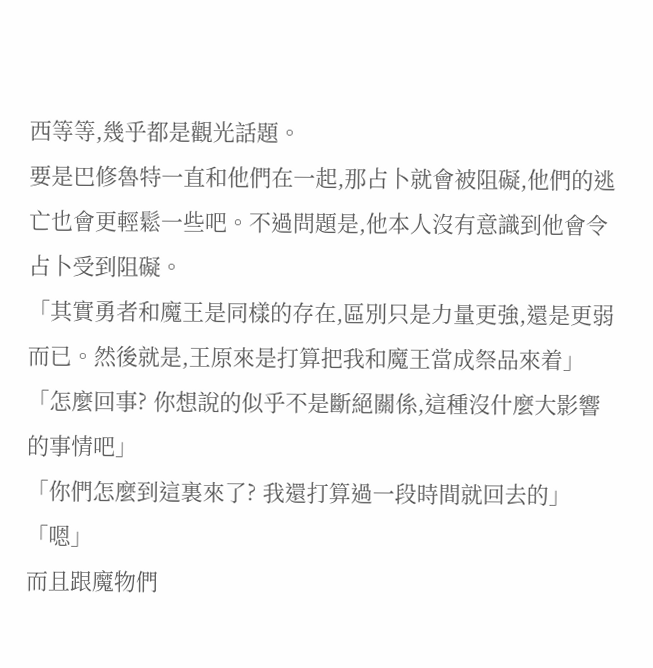西等等,幾乎都是觀光話題。
要是巴修魯特一直和他們在一起,那占卜就會被阻礙,他們的逃亡也會更輕鬆一些吧。不過問題是,他本人沒有意識到他會令占卜受到阻礙。
「其實勇者和魔王是同樣的存在,區別只是力量更強,還是更弱而已。然後就是,王原來是打算把我和魔王當成祭品來着」
「怎麼回事? 你想說的似乎不是斷絕關係,這種沒什麼大影響的事情吧」
「你們怎麼到這裏來了? 我還打算過一段時間就回去的」
「嗯」
而且跟魔物們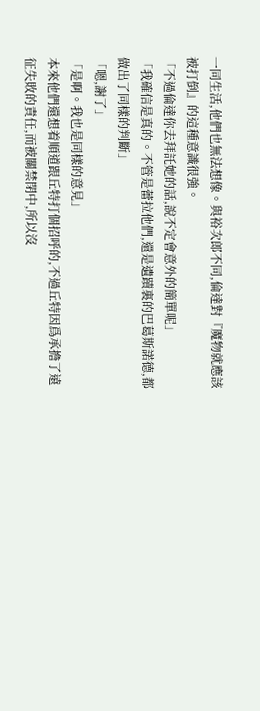一同生活,他們也無法想像。與裕次郎不同,倫達對『魔物就應該被打倒』的這種意識很強。
「不過倫達你去拜託她的話,說不定會意外的簡單呢」
「我確信是真的。不管是蕾拉他們,還是遺蹟裏的巴葛斯諾德,都做出了同樣的判斷」
「嗯,謝了」
「是啊。我也是同樣的意見」
本來他們還想着順道跟丘特打個招呼的,不過丘特因爲承擔了遠征失敗的責任,而被關禁閉中,所以沒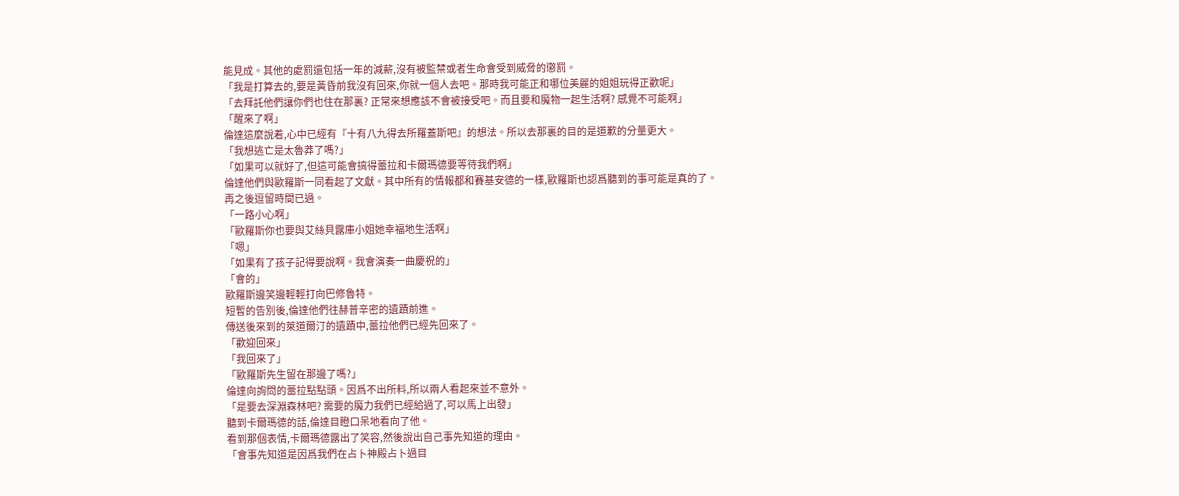能見成。其他的處罰還包括一年的減薪,沒有被監禁或者生命會受到威脅的懲罰。
「我是打算去的,要是黃昏前我沒有回來,你就一個人去吧。那時我可能正和哪位美麗的姐姐玩得正歡呢」
「去拜託他們讓你們也住在那裏? 正常來想應該不會被接受吧。而且要和魔物一起生活啊? 感覺不可能啊」
「醒來了啊」
倫達這麼說着,心中已經有『十有八九得去所羅蓋斯吧』的想法。所以去那裏的目的是道歉的分量更大。
「我想逃亡是太魯莽了嗎?」
「如果可以就好了,但這可能會搞得蕾拉和卡爾瑪德要等待我們啊」
倫達他們與歐羅斯一同看起了文獻。其中所有的情報都和賽基安德的一樣,歐羅斯也認爲聽到的事可能是真的了。
再之後逗留時間已過。
「一路小心啊」
「歐羅斯你也要與艾絲貝露庫小姐她幸福地生活啊」
「嗯」
「如果有了孩子記得要說啊。我會演奏一曲慶祝的」
「會的」
歐羅斯邊笑邊輕輕打向巴修魯特。
短暫的告別後,倫達他們往赫普辛密的遺蹟前進。
傳送後來到的萊道爾汀的遺蹟中,蕾拉他們已經先回來了。
「歡迎回來」
「我回來了」
「歐羅斯先生留在那邊了嗎?」
倫達向詢問的蕾拉點點頭。因爲不出所料,所以兩人看起來並不意外。
「是要去深淵森林吧? 需要的魔力我們已經給過了,可以馬上出發」
聽到卡爾瑪德的話,倫達目瞪口呆地看向了他。
看到那個表情,卡爾瑪德露出了笑容,然後說出自己事先知道的理由。
「會事先知道是因爲我們在占卜神殿占卜過目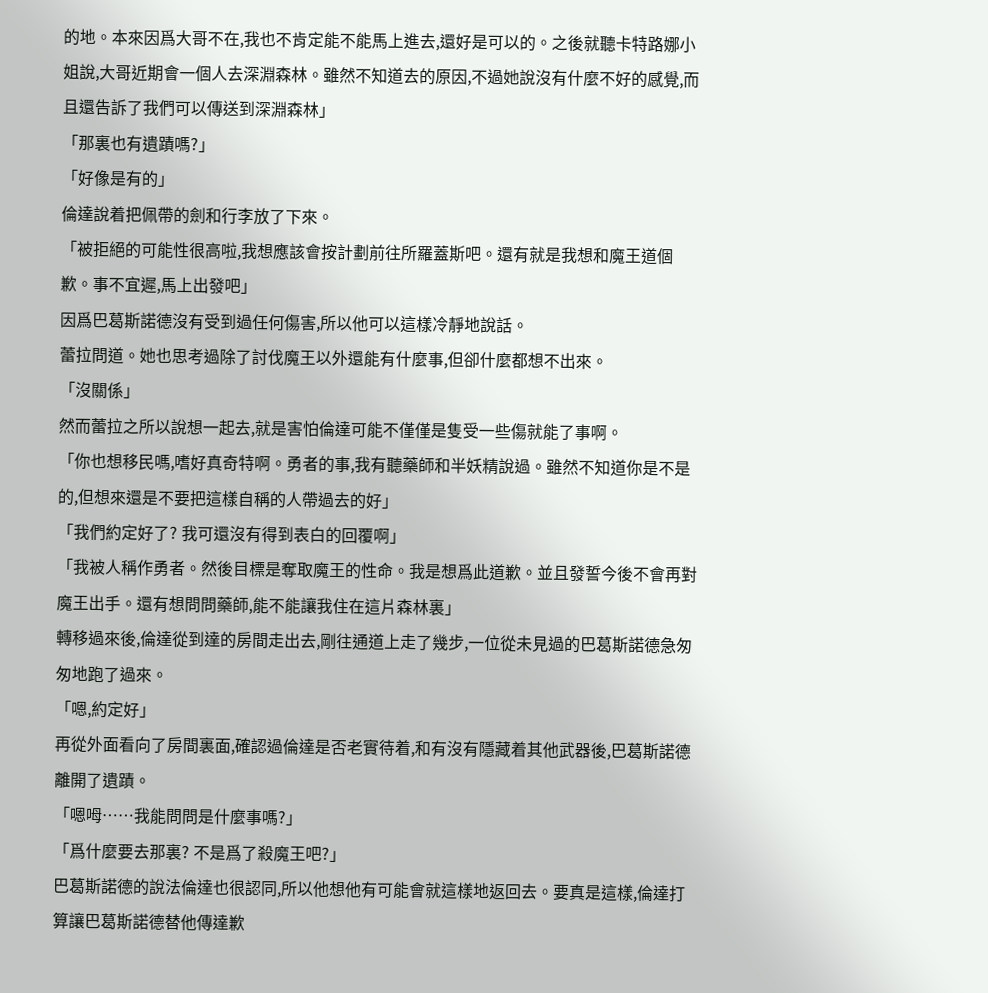的地。本來因爲大哥不在,我也不肯定能不能馬上進去,還好是可以的。之後就聽卡特路娜小姐說,大哥近期會一個人去深淵森林。雖然不知道去的原因,不過她說沒有什麼不好的感覺,而且還告訴了我們可以傳送到深淵森林」
「那裏也有遺蹟嗎?」
「好像是有的」
倫達說着把佩帶的劍和行李放了下來。
「被拒絕的可能性很高啦,我想應該會按計劃前往所羅蓋斯吧。還有就是我想和魔王道個歉。事不宜遲,馬上出發吧」
因爲巴葛斯諾德沒有受到過任何傷害,所以他可以這樣冷靜地說話。
蕾拉問道。她也思考過除了討伐魔王以外還能有什麼事,但卻什麼都想不出來。
「沒關係」
然而蕾拉之所以說想一起去,就是害怕倫達可能不僅僅是隻受一些傷就能了事啊。
「你也想移民嗎,嗜好真奇特啊。勇者的事,我有聽藥師和半妖精說過。雖然不知道你是不是的,但想來還是不要把這樣自稱的人帶過去的好」
「我們約定好了? 我可還沒有得到表白的回覆啊」
「我被人稱作勇者。然後目標是奪取魔王的性命。我是想爲此道歉。並且發誓今後不會再對魔王出手。還有想問問藥師,能不能讓我住在這片森林裏」
轉移過來後,倫達從到達的房間走出去,剛往通道上走了幾步,一位從未見過的巴葛斯諾德急匆匆地跑了過來。
「嗯,約定好」
再從外面看向了房間裏面,確認過倫達是否老實待着,和有沒有隱藏着其他武器後,巴葛斯諾德離開了遺蹟。
「嗯呣……我能問問是什麼事嗎?」
「爲什麼要去那裏? 不是爲了殺魔王吧?」
巴葛斯諾德的說法倫達也很認同,所以他想他有可能會就這樣地返回去。要真是這樣,倫達打算讓巴葛斯諾德替他傳達歉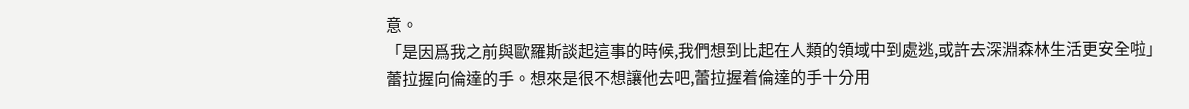意。
「是因爲我之前與歐羅斯談起這事的時候,我們想到比起在人類的領域中到處逃,或許去深淵森林生活更安全啦」
蕾拉握向倫達的手。想來是很不想讓他去吧,蕾拉握着倫達的手十分用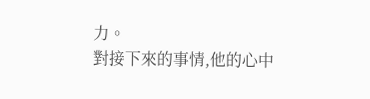力。
對接下來的事情,他的心中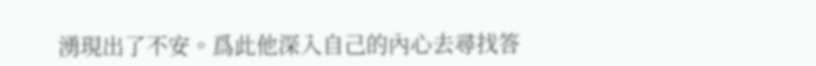湧現出了不安。爲此他深入自己的內心去尋找答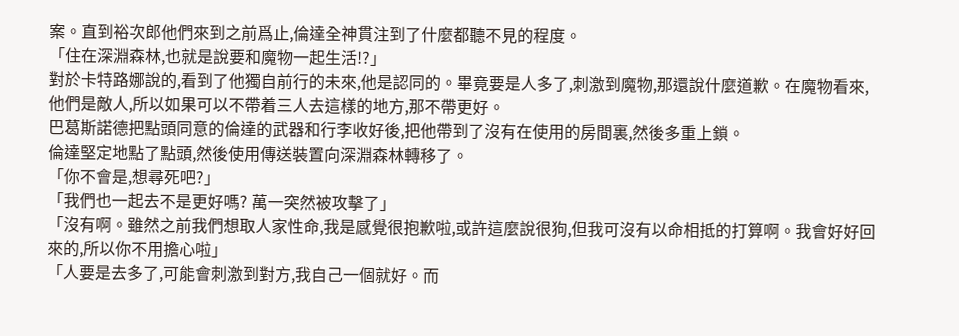案。直到裕次郎他們來到之前爲止,倫達全神貫注到了什麼都聽不見的程度。
「住在深淵森林,也就是說要和魔物一起生活!?」
對於卡特路娜說的,看到了他獨自前行的未來,他是認同的。畢竟要是人多了,刺激到魔物,那還說什麼道歉。在魔物看來,他們是敵人,所以如果可以不帶着三人去這樣的地方,那不帶更好。
巴葛斯諾德把點頭同意的倫達的武器和行李收好後,把他帶到了沒有在使用的房間裏,然後多重上鎖。
倫達堅定地點了點頭,然後使用傳送裝置向深淵森林轉移了。
「你不會是,想尋死吧?」
「我們也一起去不是更好嗎? 萬一突然被攻擊了」
「沒有啊。雖然之前我們想取人家性命,我是感覺很抱歉啦,或許這麼說很狗,但我可沒有以命相抵的打算啊。我會好好回來的,所以你不用擔心啦」
「人要是去多了,可能會刺激到對方,我自己一個就好。而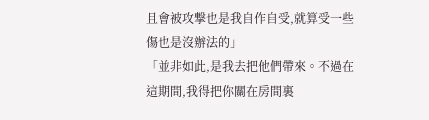且會被攻撃也是我自作自受,就算受一些傷也是沒辦法的」
「並非如此,是我去把他們帶來。不過在這期間,我得把你關在房間裏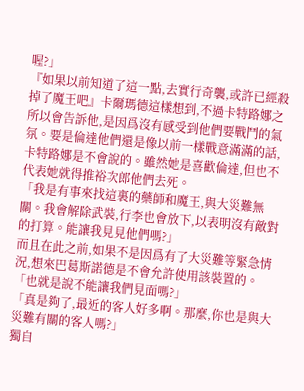喔?」
『如果以前知道了這一點,去實行奇襲,或許已經殺掉了魔王吧』卡爾瑪德這樣想到,不過卡特路娜之所以會告訴他,是因爲沒有感受到他們要戰鬥的氣氛。要是倫達他們還是像以前一樣戰意滿滿的話,卡特路娜是不會說的。雖然她是喜歡倫達,但也不代表她就得推裕次郎他們去死。
「我是有事來找這裏的藥師和魔王,與大災難無關。我會解除武裝,行李也會放下,以表明沒有敵對的打算。能讓我見見他們嗎?」
而且在此之前,如果不是因爲有了大災難等緊急情況,想來巴葛斯諾德是不會允許使用該裝置的。
「也就是說不能讓我們見面嗎?」
「真是夠了,最近的客人好多啊。那麼,你也是與大災難有關的客人嗎?」
獨自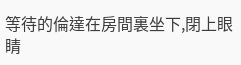等待的倫達在房間裏坐下,閉上眼睛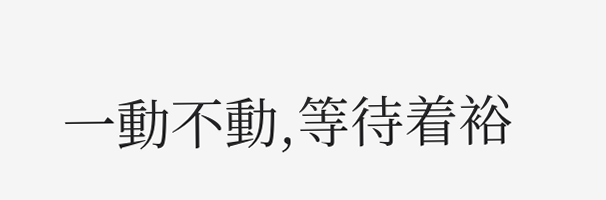一動不動,等待着裕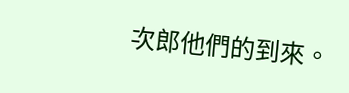次郎他們的到來。